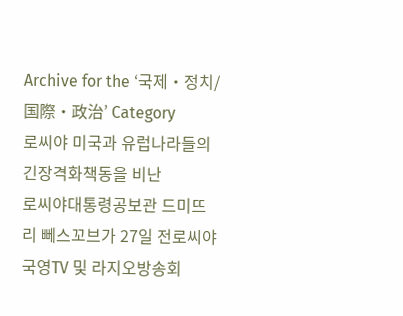Archive for the ‘국제・정치/国際・政治’ Category
로씨야 미국과 유럽나라들의 긴장격화책동을 비난
로씨야대통령공보관 드미뜨리 뻬스꼬브가 27일 전로씨야국영TV 및 라지오방송회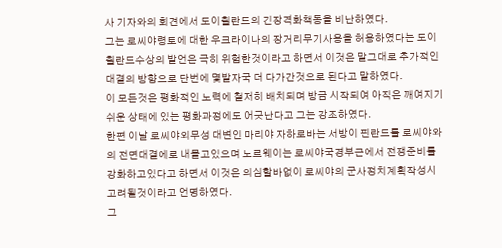사 기자와의 회견에서 도이췰란드의 긴장격화책동을 비난하였다.
그는 로씨야령토에 대한 우크라이나의 장거리무기사용을 허용하였다는 도이췰란드수상의 발언은 극히 위험한것이라고 하면서 이것은 말그대로 추가적인 대결의 방향으로 단번에 몇발자국 더 다가간것으로 된다고 말하였다.
이 모든것은 평화적인 노력에 철저히 배치되며 방금 시작되여 아직은 깨여지기 쉬운 상태에 있는 평화과정에도 어긋난다고 그는 강조하였다.
한편 이날 로씨야외무성 대변인 마리야 자하로바는 서방이 핀란드를 로씨야와의 전면대결에로 내몰고있으며 노르웨이는 로씨야국경부근에서 전쟁준비를 강화하고있다고 하면서 이것은 의심할바없이 로씨야의 군사정치계획작성시 고려될것이라고 언명하였다.
그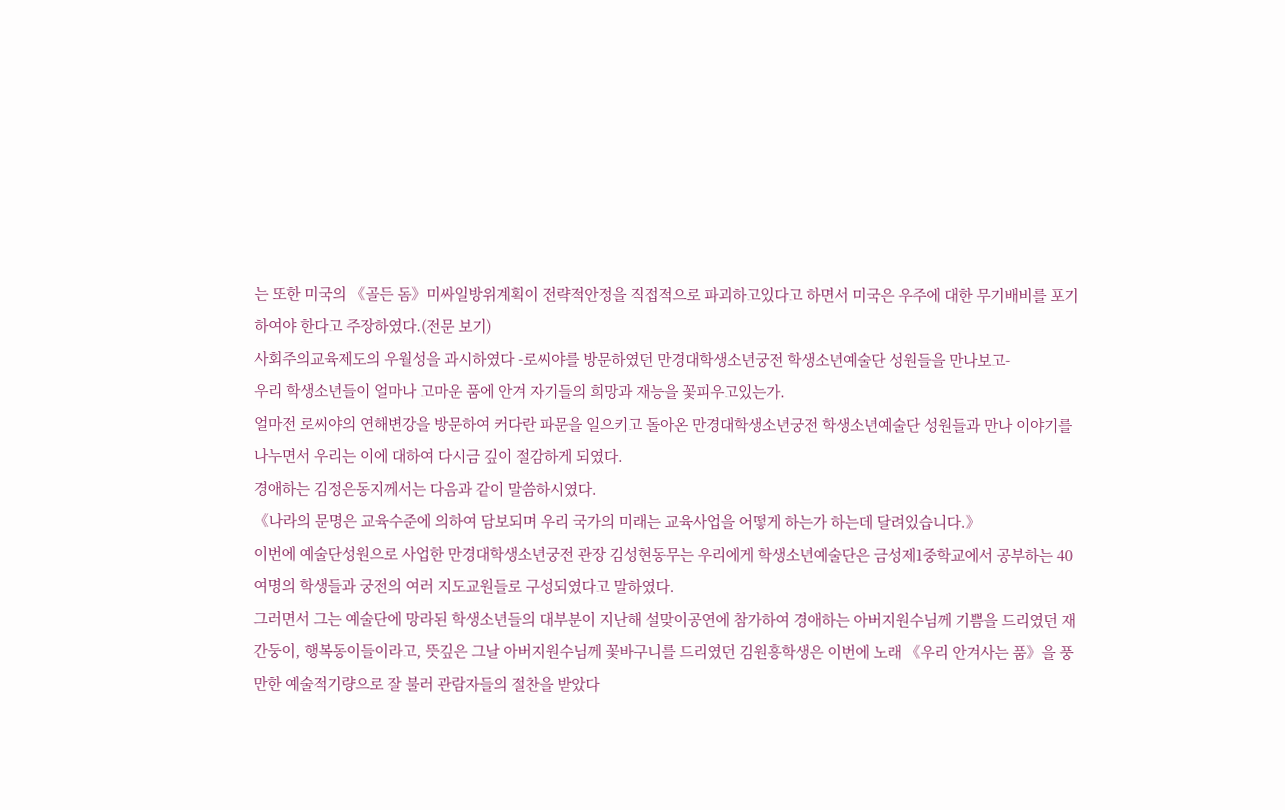는 또한 미국의 《골든 돔》미싸일방위계획이 전략적안정을 직접적으로 파괴하고있다고 하면서 미국은 우주에 대한 무기배비를 포기하여야 한다고 주장하였다.(전문 보기)
사회주의교육제도의 우월성을 과시하였다 -로씨야를 방문하였던 만경대학생소년궁전 학생소년예술단 성원들을 만나보고-
우리 학생소년들이 얼마나 고마운 품에 안겨 자기들의 희망과 재능을 꽃피우고있는가.
얼마전 로씨야의 연해변강을 방문하여 커다란 파문을 일으키고 돌아온 만경대학생소년궁전 학생소년예술단 성원들과 만나 이야기를 나누면서 우리는 이에 대하여 다시금 깊이 절감하게 되였다.
경애하는 김정은동지께서는 다음과 같이 말씀하시였다.
《나라의 문명은 교육수준에 의하여 담보되며 우리 국가의 미래는 교육사업을 어떻게 하는가 하는데 달려있습니다.》
이번에 예술단성원으로 사업한 만경대학생소년궁전 관장 김성현동무는 우리에게 학생소년예술단은 금성제1중학교에서 공부하는 40여명의 학생들과 궁전의 여러 지도교원들로 구성되였다고 말하였다.
그러면서 그는 예술단에 망라된 학생소년들의 대부분이 지난해 설맞이공연에 참가하여 경애하는 아버지원수님께 기쁨을 드리였던 재간둥이, 행복동이들이라고, 뜻깊은 그날 아버지원수님께 꽃바구니를 드리였던 김원흥학생은 이번에 노래 《우리 안겨사는 품》을 풍만한 예술적기량으로 잘 불러 관람자들의 절찬을 받았다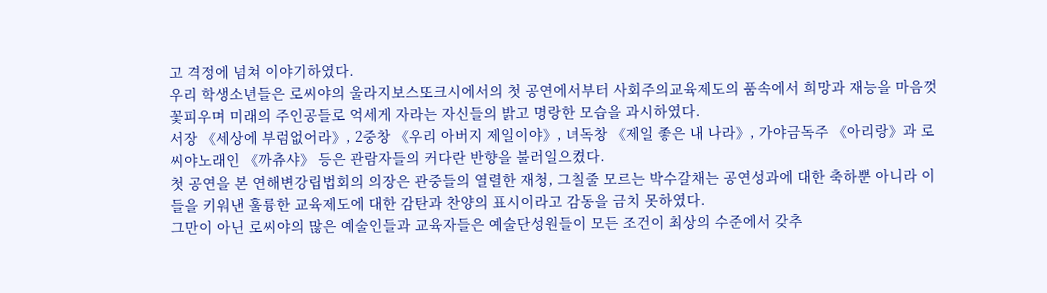고 격정에 넘쳐 이야기하였다.
우리 학생소년들은 로씨야의 울라지보스또크시에서의 첫 공연에서부터 사회주의교육제도의 품속에서 희망과 재능을 마음껏 꽃피우며 미래의 주인공들로 억세게 자라는 자신들의 밝고 명랑한 모습을 과시하였다.
서장 《세상에 부럼없어라》, 2중창 《우리 아버지 제일이야》, 녀독창 《제일 좋은 내 나라》, 가야금독주 《아리랑》과 로씨야노래인 《까츄샤》 등은 관람자들의 커다란 반향을 불러일으켰다.
첫 공연을 본 연해변강립법회의 의장은 관중들의 열렬한 재청, 그칠줄 모르는 박수갈채는 공연성과에 대한 축하뿐 아니라 이들을 키워낸 훌륭한 교육제도에 대한 감탄과 찬양의 표시이라고 감동을 금치 못하였다.
그만이 아닌 로씨야의 많은 예술인들과 교육자들은 예술단성원들이 모든 조건이 최상의 수준에서 갖추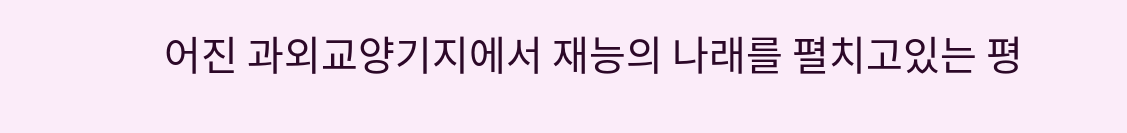어진 과외교양기지에서 재능의 나래를 펼치고있는 평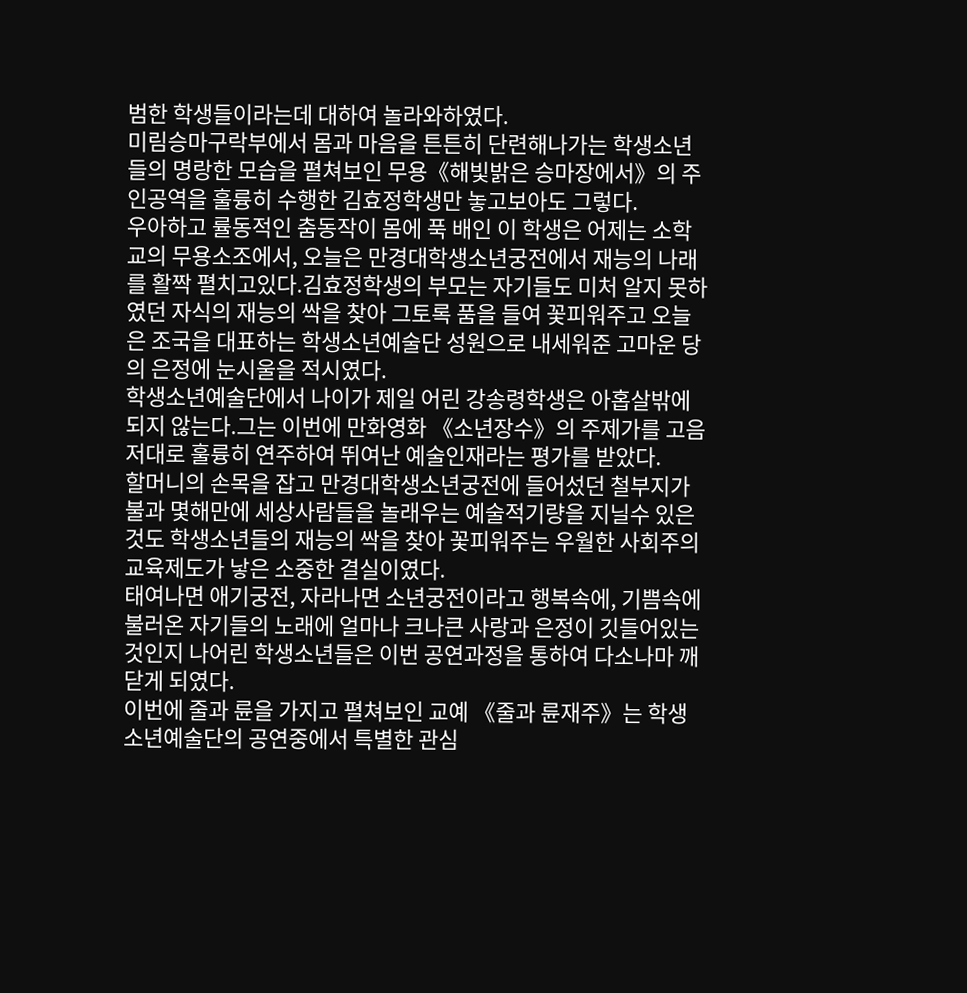범한 학생들이라는데 대하여 놀라와하였다.
미림승마구락부에서 몸과 마음을 튼튼히 단련해나가는 학생소년들의 명랑한 모습을 펼쳐보인 무용《해빛밝은 승마장에서》의 주인공역을 훌륭히 수행한 김효정학생만 놓고보아도 그렇다.
우아하고 률동적인 춤동작이 몸에 푹 배인 이 학생은 어제는 소학교의 무용소조에서, 오늘은 만경대학생소년궁전에서 재능의 나래를 활짝 펼치고있다.김효정학생의 부모는 자기들도 미처 알지 못하였던 자식의 재능의 싹을 찾아 그토록 품을 들여 꽃피워주고 오늘은 조국을 대표하는 학생소년예술단 성원으로 내세워준 고마운 당의 은정에 눈시울을 적시였다.
학생소년예술단에서 나이가 제일 어린 강송령학생은 아홉살밖에 되지 않는다.그는 이번에 만화영화 《소년장수》의 주제가를 고음저대로 훌륭히 연주하여 뛰여난 예술인재라는 평가를 받았다.
할머니의 손목을 잡고 만경대학생소년궁전에 들어섰던 철부지가 불과 몇해만에 세상사람들을 놀래우는 예술적기량을 지닐수 있은것도 학생소년들의 재능의 싹을 찾아 꽃피워주는 우월한 사회주의교육제도가 낳은 소중한 결실이였다.
태여나면 애기궁전, 자라나면 소년궁전이라고 행복속에, 기쁨속에 불러온 자기들의 노래에 얼마나 크나큰 사랑과 은정이 깃들어있는것인지 나어린 학생소년들은 이번 공연과정을 통하여 다소나마 깨닫게 되였다.
이번에 줄과 륜을 가지고 펼쳐보인 교예 《줄과 륜재주》는 학생소년예술단의 공연중에서 특별한 관심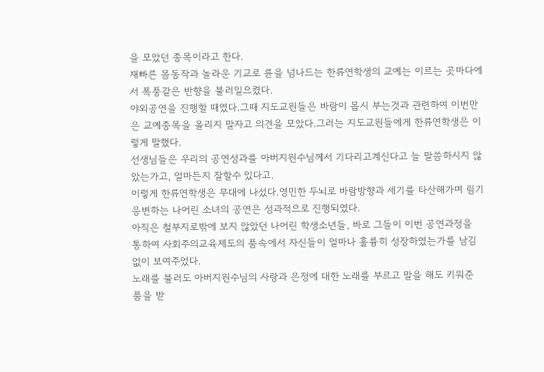을 모았던 종목이라고 한다.
재빠른 몸동작과 놀라운 기교로 륜을 넘나드는 한류연학생의 교예는 이르는 곳마다에서 폭풍같은 반향을 불러일으켰다.
야외공연을 진행할 때였다.그때 지도교원들은 바람이 몹시 부는것과 관련하여 이번만은 교예종목을 올리지 말자고 의견을 모았다.그러는 지도교원들에게 한류연학생은 이렇게 말했다.
선생님들은 우리의 공연성과를 아버지원수님께서 기다리고계신다고 늘 말씀하시지 않았는가고, 얼마든지 잘할수 있다고.
이렇게 한류연학생은 무대에 나섰다.영민한 두뇌로 바람방향과 세기를 타산해가며 림기응변하는 나어린 소녀의 공연은 성과적으로 진행되였다.
아직은 철부지로밖에 보지 않았던 나어린 학생소년들, 바로 그들이 이번 공연과정을 통하여 사회주의교육제도의 품속에서 자신들이 얼마나 훌륭히 성장하였는가를 남김없이 보여주었다.
노래를 불러도 아버지원수님의 사랑과 은정에 대한 노래를 부르고 말을 해도 키워준 품을 받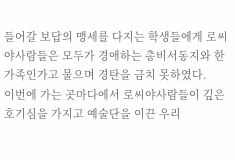들어갈 보답의 맹세를 다지는 학생들에게 로씨야사람들은 모두가 경애하는 총비서동지와 한가족인가고 물으며 경탄을 금치 못하였다.
이번에 가는 곳마다에서 로씨야사람들이 깊은 호기심을 가지고 예술단을 이끈 우리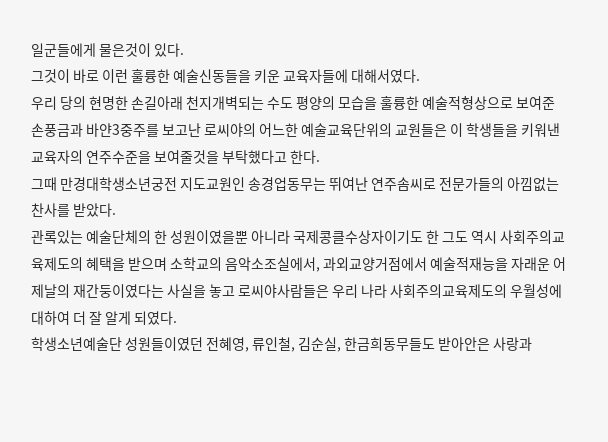일군들에게 물은것이 있다.
그것이 바로 이런 훌륭한 예술신동들을 키운 교육자들에 대해서였다.
우리 당의 현명한 손길아래 천지개벽되는 수도 평양의 모습을 훌륭한 예술적형상으로 보여준 손풍금과 바얀3중주를 보고난 로씨야의 어느한 예술교육단위의 교원들은 이 학생들을 키워낸 교육자의 연주수준을 보여줄것을 부탁했다고 한다.
그때 만경대학생소년궁전 지도교원인 송경업동무는 뛰여난 연주솜씨로 전문가들의 아낌없는 찬사를 받았다.
관록있는 예술단체의 한 성원이였을뿐 아니라 국제콩클수상자이기도 한 그도 역시 사회주의교육제도의 혜택을 받으며 소학교의 음악소조실에서, 과외교양거점에서 예술적재능을 자래운 어제날의 재간둥이였다는 사실을 놓고 로씨야사람들은 우리 나라 사회주의교육제도의 우월성에 대하여 더 잘 알게 되였다.
학생소년예술단 성원들이였던 전혜영, 류인철, 김순실, 한금희동무들도 받아안은 사랑과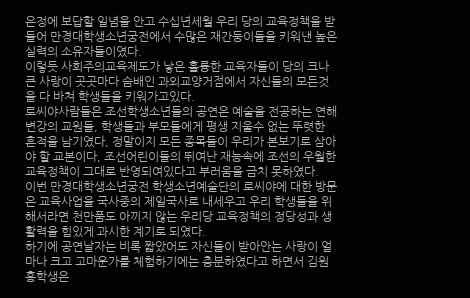은정에 보답할 일념을 안고 수십년세월 우리 당의 교육정책을 받들어 만경대학생소년궁전에서 수많은 재간둥이들을 키워낸 높은 실력의 소유자들이였다.
이렇듯 사회주의교육제도가 낳은 훌륭한 교육자들이 당의 크나큰 사랑이 곳곳마다 슴배인 과외교양거점에서 자신들의 모든것을 다 바쳐 학생들을 키워가고있다.
로씨야사람들은 조선학생소년들의 공연은 예술을 전공하는 연해변강의 교원들, 학생들과 부모들에게 평생 지울수 없는 뚜렷한 흔적을 남기였다, 정말이지 모든 종목들이 우리가 본보기로 삼아야 할 교본이다, 조선어린이들의 뛰여난 재능속에 조선의 우월한 교육정책이 그대로 반영되여있다고 부러움을 금치 못하였다.
이번 만경대학생소년궁전 학생소년예술단의 로씨야에 대한 방문은 교육사업을 국사중의 제일국사로 내세우고 우리 학생들을 위해서라면 천만품도 아끼지 않는 우리당 교육정책의 정당성과 생활력을 힘있게 과시한 계기로 되였다.
하기에 공연날자는 비록 짧았어도 자신들이 받아안는 사랑이 얼마나 크고 고마운가를 체험하기에는 충분하였다고 하면서 김원흥학생은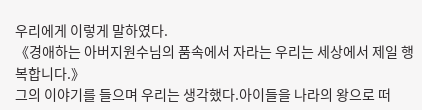우리에게 이렇게 말하였다.
《경애하는 아버지원수님의 품속에서 자라는 우리는 세상에서 제일 행복합니다.》
그의 이야기를 들으며 우리는 생각했다.아이들을 나라의 왕으로 떠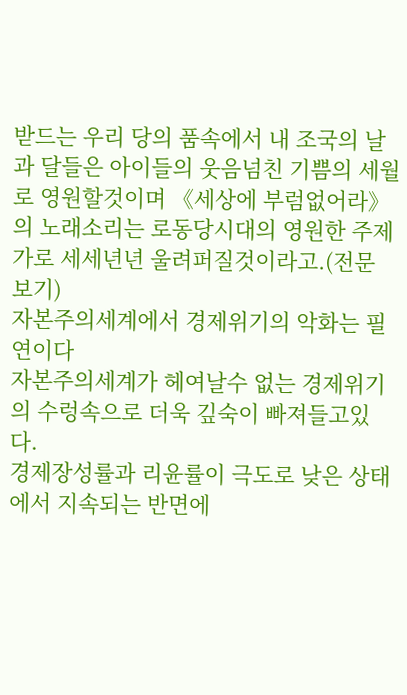받드는 우리 당의 품속에서 내 조국의 날과 달들은 아이들의 웃음넘친 기쁨의 세월로 영원할것이며 《세상에 부럼없어라》의 노래소리는 로동당시대의 영원한 주제가로 세세년년 울려퍼질것이라고.(전문 보기)
자본주의세계에서 경제위기의 악화는 필연이다
자본주의세계가 헤여날수 없는 경제위기의 수렁속으로 더욱 깊숙이 빠져들고있다.
경제장성률과 리윤률이 극도로 낮은 상태에서 지속되는 반면에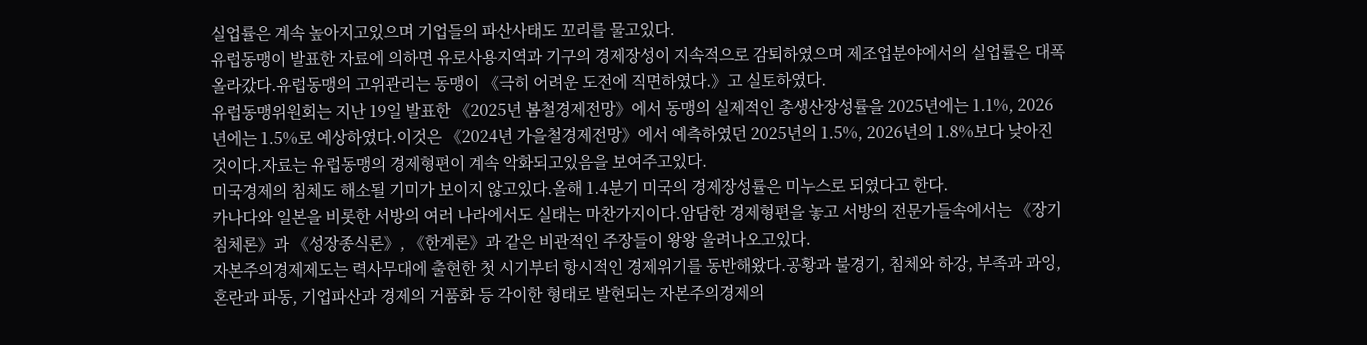실업률은 계속 높아지고있으며 기업들의 파산사태도 꼬리를 물고있다.
유럽동맹이 발표한 자료에 의하면 유로사용지역과 기구의 경제장성이 지속적으로 감퇴하였으며 제조업분야에서의 실업률은 대폭 올라갔다.유럽동맹의 고위관리는 동맹이 《극히 어려운 도전에 직면하였다.》고 실토하였다.
유럽동맹위원회는 지난 19일 발표한 《2025년 봄철경제전망》에서 동맹의 실제적인 총생산장성률을 2025년에는 1.1%, 2026년에는 1.5%로 예상하였다.이것은 《2024년 가을철경제전망》에서 예측하였던 2025년의 1.5%, 2026년의 1.8%보다 낮아진것이다.자료는 유럽동맹의 경제형편이 계속 악화되고있음을 보여주고있다.
미국경제의 침체도 해소될 기미가 보이지 않고있다.올해 1.4분기 미국의 경제장성률은 미누스로 되였다고 한다.
카나다와 일본을 비롯한 서방의 여러 나라에서도 실태는 마찬가지이다.암담한 경제형편을 놓고 서방의 전문가들속에서는 《장기침체론》과 《성장종식론》, 《한계론》과 같은 비관적인 주장들이 왕왕 울려나오고있다.
자본주의경제제도는 력사무대에 출현한 첫 시기부터 항시적인 경제위기를 동반해왔다.공황과 불경기, 침체와 하강, 부족과 과잉, 혼란과 파동, 기업파산과 경제의 거품화 등 각이한 형태로 발현되는 자본주의경제의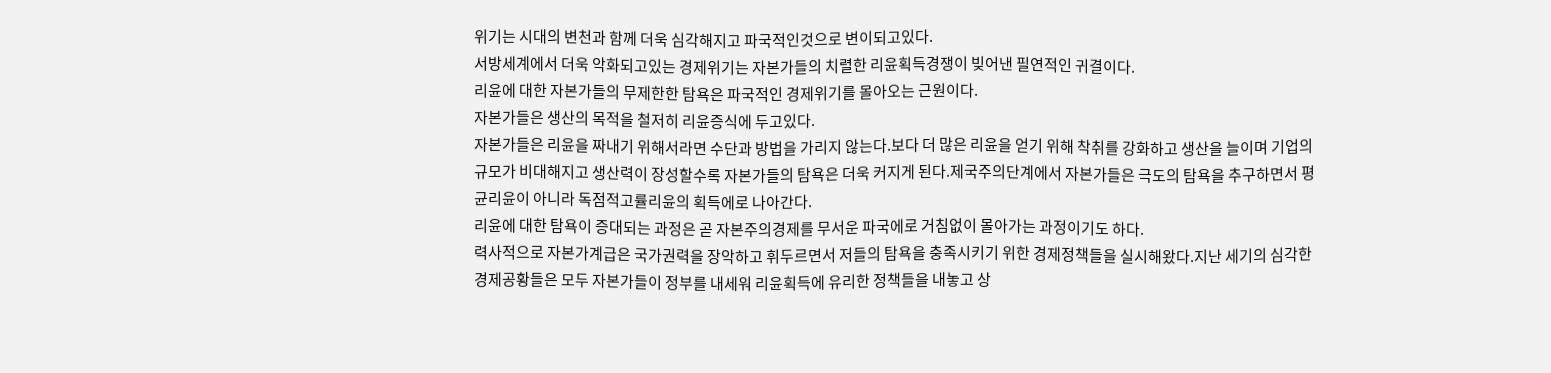위기는 시대의 변천과 함께 더욱 심각해지고 파국적인것으로 변이되고있다.
서방세계에서 더욱 악화되고있는 경제위기는 자본가들의 치렬한 리윤획득경쟁이 빚어낸 필연적인 귀결이다.
리윤에 대한 자본가들의 무제한한 탐욕은 파국적인 경제위기를 몰아오는 근원이다.
자본가들은 생산의 목적을 철저히 리윤증식에 두고있다.
자본가들은 리윤을 짜내기 위해서라면 수단과 방법을 가리지 않는다.보다 더 많은 리윤을 얻기 위해 착취를 강화하고 생산을 늘이며 기업의 규모가 비대해지고 생산력이 장성할수록 자본가들의 탐욕은 더욱 커지게 된다.제국주의단계에서 자본가들은 극도의 탐욕을 추구하면서 평균리윤이 아니라 독점적고률리윤의 획득에로 나아간다.
리윤에 대한 탐욕이 증대되는 과정은 곧 자본주의경제를 무서운 파국에로 거침없이 몰아가는 과정이기도 하다.
력사적으로 자본가계급은 국가권력을 장악하고 휘두르면서 저들의 탐욕을 충족시키기 위한 경제정책들을 실시해왔다.지난 세기의 심각한 경제공황들은 모두 자본가들이 정부를 내세워 리윤획득에 유리한 정책들을 내놓고 상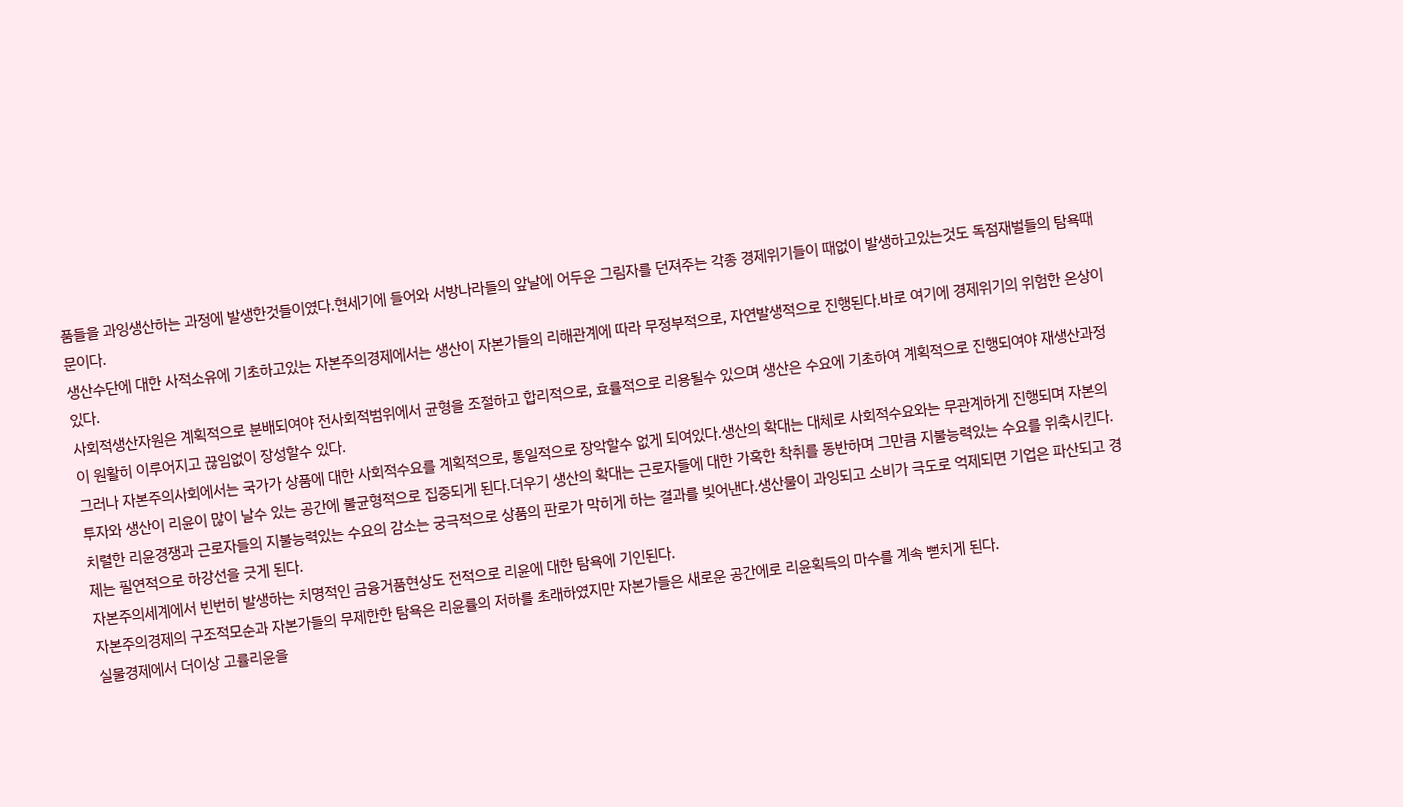품들을 과잉생산하는 과정에 발생한것들이였다.현세기에 들어와 서방나라들의 앞날에 어두운 그림자를 던져주는 각종 경제위기들이 때없이 발생하고있는것도 독점재벌들의 탐욕때문이다.
생산수단에 대한 사적소유에 기초하고있는 자본주의경제에서는 생산이 자본가들의 리해관계에 따라 무정부적으로, 자연발생적으로 진행된다.바로 여기에 경제위기의 위험한 온상이 있다.
사회적생산자원은 계획적으로 분배되여야 전사회적범위에서 균형을 조절하고 합리적으로, 효률적으로 리용될수 있으며 생산은 수요에 기초하여 계획적으로 진행되여야 재생산과정이 원활히 이루어지고 끊임없이 장성할수 있다.
그러나 자본주의사회에서는 국가가 상품에 대한 사회적수요를 계획적으로, 통일적으로 장악할수 없게 되여있다.생산의 확대는 대체로 사회적수요와는 무관계하게 진행되며 자본의 투자와 생산이 리윤이 많이 날수 있는 공간에 불균형적으로 집중되게 된다.더우기 생산의 확대는 근로자들에 대한 가혹한 착취를 동반하며 그만큼 지불능력있는 수요를 위축시킨다.
치렬한 리윤경쟁과 근로자들의 지불능력있는 수요의 감소는 궁극적으로 상품의 판로가 막히게 하는 결과를 빚어낸다.생산물이 과잉되고 소비가 극도로 억제되면 기업은 파산되고 경제는 필연적으로 하강선을 긋게 된다.
자본주의세계에서 빈번히 발생하는 치명적인 금융거품현상도 전적으로 리윤에 대한 탐욕에 기인된다.
자본주의경제의 구조적모순과 자본가들의 무제한한 탐욕은 리윤률의 저하를 초래하였지만 자본가들은 새로운 공간에로 리윤획득의 마수를 계속 뻗치게 된다.
실물경제에서 더이상 고률리윤을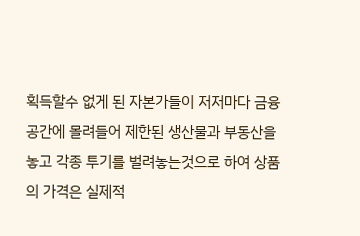획득할수 없게 된 자본가들이 저저마다 금융공간에 몰려들어 제한된 생산물과 부동산을 놓고 각종 투기를 벌려놓는것으로 하여 상품의 가격은 실제적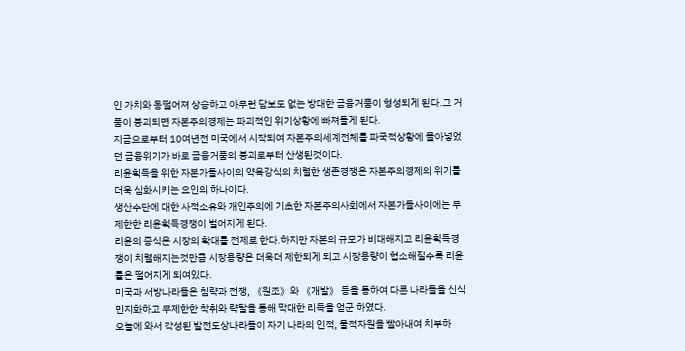인 가치와 동떨어져 상승하고 아무런 담보도 없는 방대한 금융거품이 형성되게 된다.그 거품이 붕괴되면 자본주의경제는 파괴적인 위기상황에 빠져들게 된다.
지금으로부터 10여년전 미국에서 시작되여 자본주의세계전체를 파국적상황에 몰아넣었던 금융위기가 바로 금융거품의 붕괴로부터 산생된것이다.
리윤획득을 위한 자본가들사이의 약육강식의 치렬한 생존경쟁은 자본주의경제의 위기를 더욱 심화시키는 요인의 하나이다.
생산수단에 대한 사적소유와 개인주의에 기초한 자본주의사회에서 자본가들사이에는 무제한한 리윤획득경쟁이 벌어지게 된다.
리윤의 증식은 시장의 확대를 전제로 한다.하지만 자본의 규모가 비대해지고 리윤획득경쟁이 치렬해지는것만큼 시장용량은 더욱더 제한되게 되고 시장용량이 협소해질수록 리윤률은 떨어지게 되여있다.
미국과 서방나라들은 침략과 전쟁, 《원조》와 《개발》 등을 통하여 다른 나라들을 신식민지화하고 무제한한 착취와 략탈을 통해 막대한 리득을 얻군 하였다.
오늘에 와서 각성된 발전도상나라들이 자기 나라의 인적, 물적자원을 빨아내여 치부하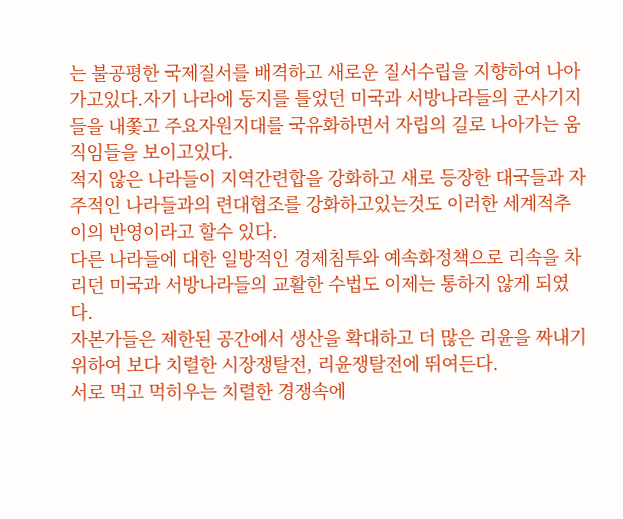는 불공평한 국제질서를 배격하고 새로운 질서수립을 지향하여 나아가고있다.자기 나라에 둥지를 틀었던 미국과 서방나라들의 군사기지들을 내쫓고 주요자원지대를 국유화하면서 자립의 길로 나아가는 움직임들을 보이고있다.
적지 않은 나라들이 지역간련합을 강화하고 새로 등장한 대국들과 자주적인 나라들과의 련대협조를 강화하고있는것도 이러한 세계적추이의 반영이라고 할수 있다.
다른 나라들에 대한 일방적인 경제침투와 예속화정책으로 리속을 차리던 미국과 서방나라들의 교활한 수법도 이제는 통하지 않게 되였다.
자본가들은 제한된 공간에서 생산을 확대하고 더 많은 리윤을 짜내기 위하여 보다 치렬한 시장쟁탈전, 리윤쟁탈전에 뛰여든다.
서로 먹고 먹히우는 치렬한 경쟁속에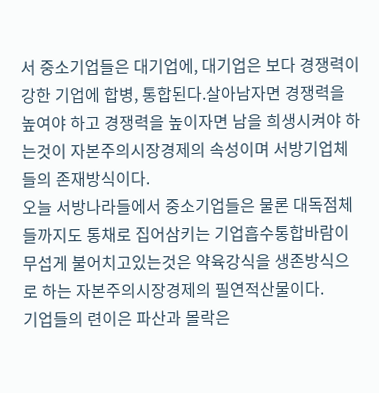서 중소기업들은 대기업에, 대기업은 보다 경쟁력이 강한 기업에 합병, 통합된다.살아남자면 경쟁력을 높여야 하고 경쟁력을 높이자면 남을 희생시켜야 하는것이 자본주의시장경제의 속성이며 서방기업체들의 존재방식이다.
오늘 서방나라들에서 중소기업들은 물론 대독점체들까지도 통채로 집어삼키는 기업흡수통합바람이 무섭게 불어치고있는것은 약육강식을 생존방식으로 하는 자본주의시장경제의 필연적산물이다.
기업들의 련이은 파산과 몰락은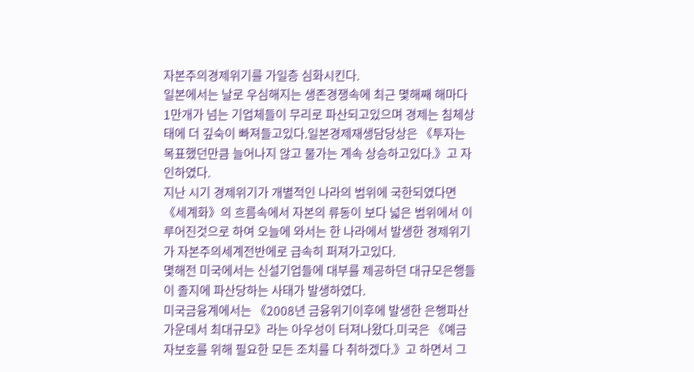자본주의경제위기를 가일층 심화시킨다.
일본에서는 날로 우심해지는 생존경쟁속에 최근 몇해째 해마다 1만개가 넘는 기업체들이 무리로 파산되고있으며 경제는 침체상태에 더 깊숙이 빠져들고있다.일본경제재생담당상은 《투자는 목표했던만큼 늘어나지 않고 물가는 계속 상승하고있다.》고 자인하였다.
지난 시기 경제위기가 개별적인 나라의 범위에 국한되였다면 《세계화》의 흐름속에서 자본의 류동이 보다 넓은 범위에서 이루어진것으로 하여 오늘에 와서는 한 나라에서 발생한 경제위기가 자본주의세계전반에로 급속히 퍼져가고있다.
몇해전 미국에서는 신설기업들에 대부를 제공하던 대규모은행들이 졸지에 파산당하는 사태가 발생하였다.
미국금융계에서는 《2008년 금융위기이후에 발생한 은행파산가운데서 최대규모》라는 아우성이 터져나왔다.미국은 《예금자보호를 위해 필요한 모든 조치를 다 취하겠다.》고 하면서 그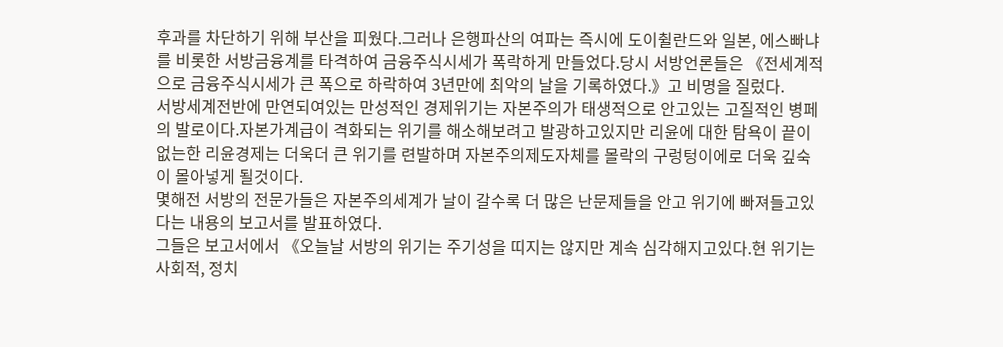후과를 차단하기 위해 부산을 피웠다.그러나 은행파산의 여파는 즉시에 도이췰란드와 일본, 에스빠냐를 비롯한 서방금융계를 타격하여 금융주식시세가 폭락하게 만들었다.당시 서방언론들은 《전세계적으로 금융주식시세가 큰 폭으로 하락하여 3년만에 최악의 날을 기록하였다.》고 비명을 질렀다.
서방세계전반에 만연되여있는 만성적인 경제위기는 자본주의가 태생적으로 안고있는 고질적인 병페의 발로이다.자본가계급이 격화되는 위기를 해소해보려고 발광하고있지만 리윤에 대한 탐욕이 끝이 없는한 리윤경제는 더욱더 큰 위기를 련발하며 자본주의제도자체를 몰락의 구렁텅이에로 더욱 깊숙이 몰아넣게 될것이다.
몇해전 서방의 전문가들은 자본주의세계가 날이 갈수록 더 많은 난문제들을 안고 위기에 빠져들고있다는 내용의 보고서를 발표하였다.
그들은 보고서에서 《오늘날 서방의 위기는 주기성을 띠지는 않지만 계속 심각해지고있다.현 위기는 사회적, 정치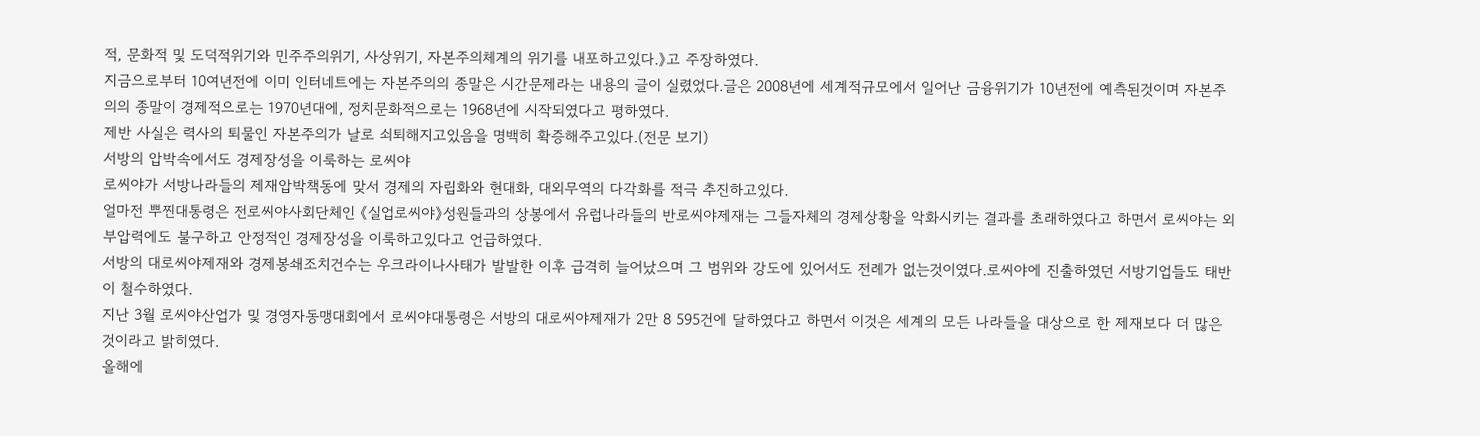적, 문화적 및 도덕적위기와 민주주의위기, 사상위기, 자본주의체계의 위기를 내포하고있다.》고 주장하였다.
지금으로부터 10여년전에 이미 인터네트에는 자본주의의 종말은 시간문제라는 내용의 글이 실렸었다.글은 2008년에 세계적규모에서 일어난 금융위기가 10년전에 예측된것이며 자본주의의 종말이 경제적으로는 1970년대에, 정치문화적으로는 1968년에 시작되였다고 평하였다.
제반 사실은 력사의 퇴물인 자본주의가 날로 쇠퇴해지고있음을 명백히 확증해주고있다.(전문 보기)
서방의 압박속에서도 경제장성을 이룩하는 로씨야
로씨야가 서방나라들의 제재압박책동에 맞서 경제의 자립화와 현대화, 대외무역의 다각화를 적극 추진하고있다.
얼마전 뿌찐대통령은 전로씨야사회단체인 《실업로씨야》성원들과의 상봉에서 유럽나라들의 반로씨야제재는 그들자체의 경제상황을 악화시키는 결과를 초래하였다고 하면서 로씨야는 외부압력에도 불구하고 안정적인 경제장성을 이룩하고있다고 언급하였다.
서방의 대로씨야제재와 경제봉쇄조치건수는 우크라이나사태가 발발한 이후 급격히 늘어났으며 그 범위와 강도에 있어서도 전례가 없는것이였다.로씨야에 진출하였던 서방기업들도 태반이 철수하였다.
지난 3월 로씨야산업가 및 경영자동맹대회에서 로씨야대통령은 서방의 대로씨야제재가 2만 8 595건에 달하였다고 하면서 이것은 세계의 모든 나라들을 대상으로 한 제재보다 더 많은것이라고 밝히였다.
올해에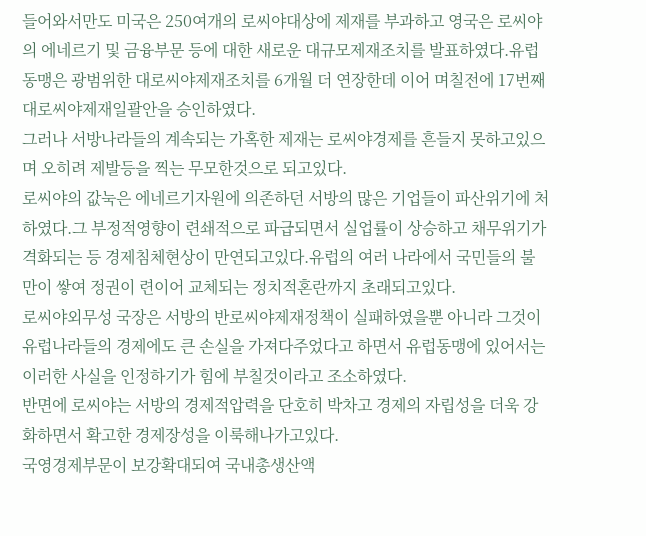들어와서만도 미국은 250여개의 로씨야대상에 제재를 부과하고 영국은 로씨야의 에네르기 및 금융부문 등에 대한 새로운 대규모제재조치를 발표하였다.유럽동맹은 광범위한 대로씨야제재조치를 6개월 더 연장한데 이어 며칠전에 17번째 대로씨야제재일괄안을 승인하였다.
그러나 서방나라들의 계속되는 가혹한 제재는 로씨야경제를 흔들지 못하고있으며 오히려 제발등을 찍는 무모한것으로 되고있다.
로씨야의 값눅은 에네르기자원에 의존하던 서방의 많은 기업들이 파산위기에 처하였다.그 부정적영향이 련쇄적으로 파급되면서 실업률이 상승하고 채무위기가 격화되는 등 경제침체현상이 만연되고있다.유럽의 여러 나라에서 국민들의 불만이 쌓여 정권이 련이어 교체되는 정치적혼란까지 초래되고있다.
로씨야외무성 국장은 서방의 반로씨야제재정책이 실패하였을뿐 아니라 그것이 유럽나라들의 경제에도 큰 손실을 가져다주었다고 하면서 유럽동맹에 있어서는 이러한 사실을 인정하기가 힘에 부칠것이라고 조소하였다.
반면에 로씨야는 서방의 경제적압력을 단호히 박차고 경제의 자립성을 더욱 강화하면서 확고한 경제장성을 이룩해나가고있다.
국영경제부문이 보강확대되여 국내총생산액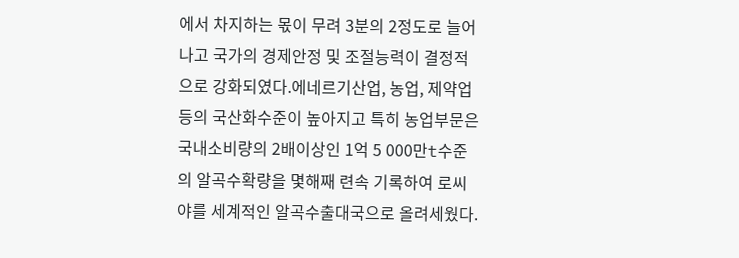에서 차지하는 몫이 무려 3분의 2정도로 늘어나고 국가의 경제안정 및 조절능력이 결정적으로 강화되였다.에네르기산업, 농업, 제약업 등의 국산화수준이 높아지고 특히 농업부문은 국내소비량의 2배이상인 1억 5 000만t수준의 알곡수확량을 몇해째 련속 기록하여 로씨야를 세계적인 알곡수출대국으로 올려세웠다.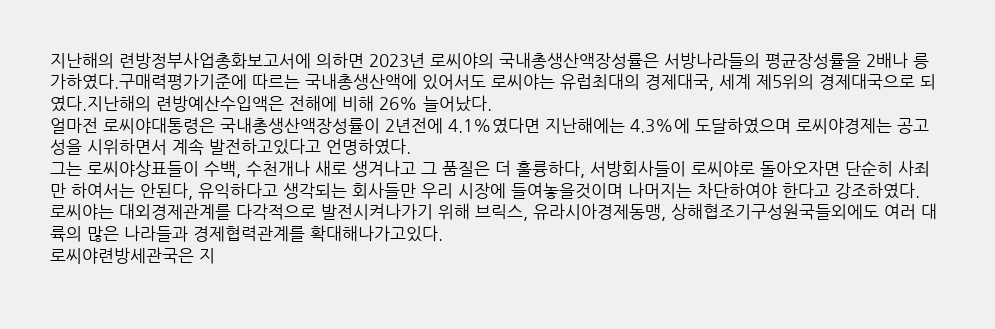지난해의 련방정부사업총화보고서에 의하면 2023년 로씨야의 국내총생산액장성률은 서방나라들의 평균장성률을 2배나 릉가하였다.구매력평가기준에 따르는 국내총생산액에 있어서도 로씨야는 유럽최대의 경제대국, 세계 제5위의 경제대국으로 되였다.지난해의 련방예산수입액은 전해에 비해 26% 늘어났다.
얼마전 로씨야대통령은 국내총생산액장성률이 2년전에 4.1%였다면 지난해에는 4.3%에 도달하였으며 로씨야경제는 공고성을 시위하면서 계속 발전하고있다고 언명하였다.
그는 로씨야상표들이 수백, 수천개나 새로 생겨나고 그 품질은 더 훌륭하다, 서방회사들이 로씨야로 돌아오자면 단순히 사죄만 하여서는 안된다, 유익하다고 생각되는 회사들만 우리 시장에 들여놓을것이며 나머지는 차단하여야 한다고 강조하였다.
로씨야는 대외경제관계를 다각적으로 발전시켜나가기 위해 브릭스, 유라시아경제동맹, 상해협조기구성원국들외에도 여러 대륙의 많은 나라들과 경제협력관계를 확대해나가고있다.
로씨야련방세관국은 지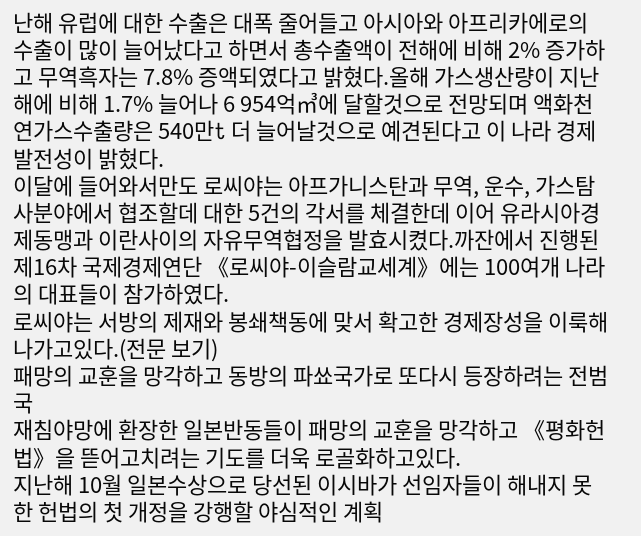난해 유럽에 대한 수출은 대폭 줄어들고 아시아와 아프리카에로의 수출이 많이 늘어났다고 하면서 총수출액이 전해에 비해 2% 증가하고 무역흑자는 7.8% 증액되였다고 밝혔다.올해 가스생산량이 지난해에 비해 1.7% 늘어나 6 954억㎥에 달할것으로 전망되며 액화천연가스수출량은 540만t 더 늘어날것으로 예견된다고 이 나라 경제발전성이 밝혔다.
이달에 들어와서만도 로씨야는 아프가니스탄과 무역, 운수, 가스탐사분야에서 협조할데 대한 5건의 각서를 체결한데 이어 유라시아경제동맹과 이란사이의 자유무역협정을 발효시켰다.까잔에서 진행된 제16차 국제경제연단 《로씨야-이슬람교세계》에는 100여개 나라의 대표들이 참가하였다.
로씨야는 서방의 제재와 봉쇄책동에 맞서 확고한 경제장성을 이룩해나가고있다.(전문 보기)
패망의 교훈을 망각하고 동방의 파쑈국가로 또다시 등장하려는 전범국
재침야망에 환장한 일본반동들이 패망의 교훈을 망각하고 《평화헌법》을 뜯어고치려는 기도를 더욱 로골화하고있다.
지난해 10월 일본수상으로 당선된 이시바가 선임자들이 해내지 못한 헌법의 첫 개정을 강행할 야심적인 계획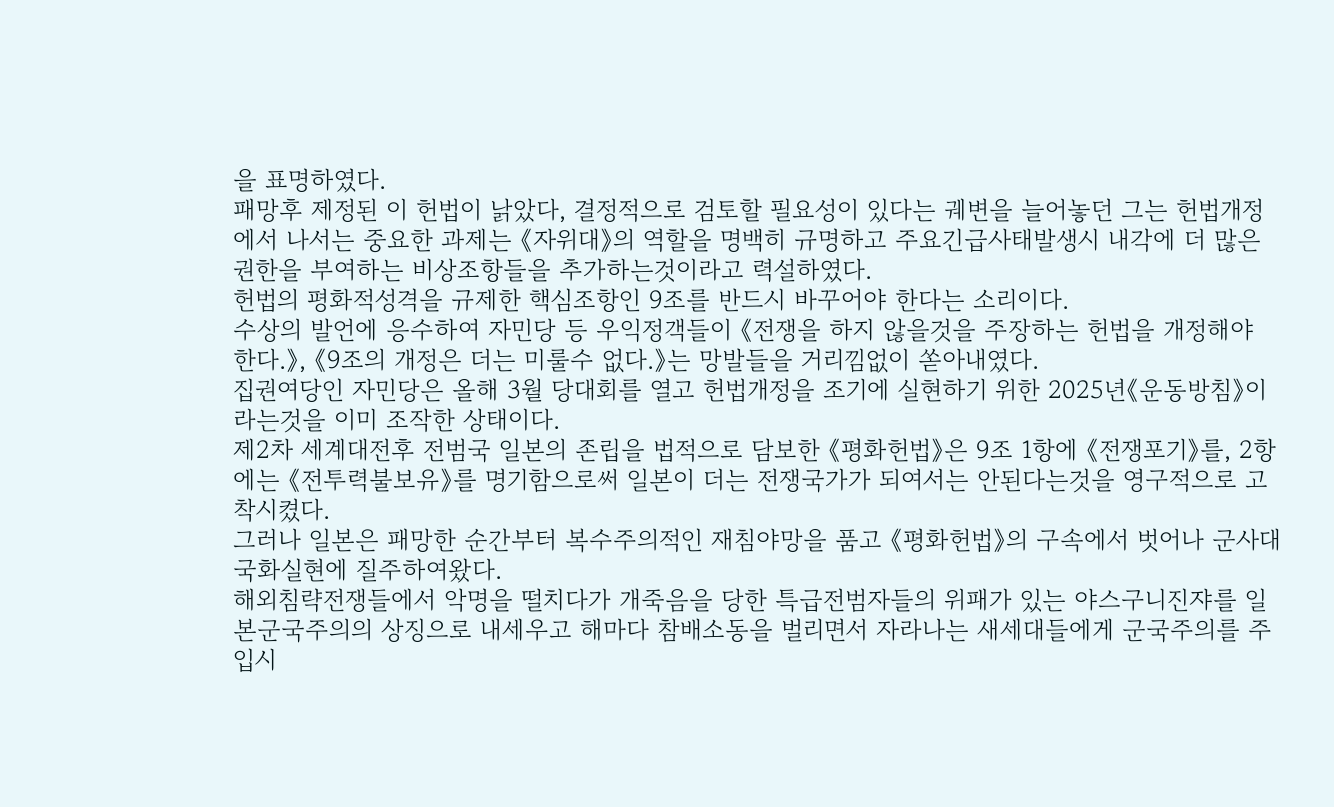을 표명하였다.
패망후 제정된 이 헌법이 낡았다, 결정적으로 검토할 필요성이 있다는 궤변을 늘어놓던 그는 헌법개정에서 나서는 중요한 과제는 《자위대》의 역할을 명백히 규명하고 주요긴급사태발생시 내각에 더 많은 권한을 부여하는 비상조항들을 추가하는것이라고 력설하였다.
헌법의 평화적성격을 규제한 핵심조항인 9조를 반드시 바꾸어야 한다는 소리이다.
수상의 발언에 응수하여 자민당 등 우익정객들이 《전쟁을 하지 않을것을 주장하는 헌법을 개정해야 한다.》, 《9조의 개정은 더는 미룰수 없다.》는 망발들을 거리낌없이 쏟아내였다.
집권여당인 자민당은 올해 3월 당대회를 열고 헌법개정을 조기에 실현하기 위한 2025년《운동방침》이라는것을 이미 조작한 상태이다.
제2차 세계대전후 전범국 일본의 존립을 법적으로 담보한 《평화헌법》은 9조 1항에 《전쟁포기》를, 2항에는 《전투력불보유》를 명기함으로써 일본이 더는 전쟁국가가 되여서는 안된다는것을 영구적으로 고착시켰다.
그러나 일본은 패망한 순간부터 복수주의적인 재침야망을 품고 《평화헌법》의 구속에서 벗어나 군사대국화실현에 질주하여왔다.
해외침략전쟁들에서 악명을 떨치다가 개죽음을 당한 특급전범자들의 위패가 있는 야스구니진쟈를 일본군국주의의 상징으로 내세우고 해마다 참배소동을 벌리면서 자라나는 새세대들에게 군국주의를 주입시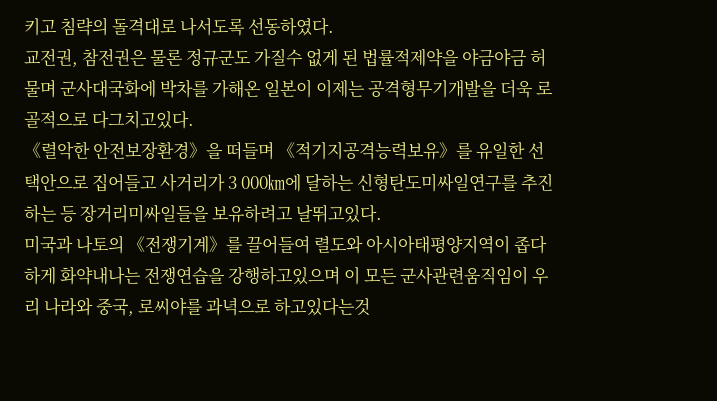키고 침략의 돌격대로 나서도록 선동하였다.
교전권, 참전권은 물론 정규군도 가질수 없게 된 법률적제약을 야금야금 허물며 군사대국화에 박차를 가해온 일본이 이제는 공격형무기개발을 더욱 로골적으로 다그치고있다.
《렬악한 안전보장환경》을 떠들며 《적기지공격능력보유》를 유일한 선택안으로 집어들고 사거리가 3 000㎞에 달하는 신형탄도미싸일연구를 추진하는 등 장거리미싸일들을 보유하려고 날뛰고있다.
미국과 나토의 《전쟁기계》를 끌어들여 렬도와 아시아태평양지역이 좁다하게 화약내나는 전쟁연습을 강행하고있으며 이 모든 군사관련움직임이 우리 나라와 중국, 로씨야를 과녁으로 하고있다는것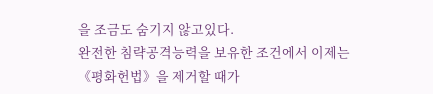을 조금도 숨기지 않고있다.
완전한 침략공격능력을 보유한 조건에서 이제는 《평화헌법》을 제거할 때가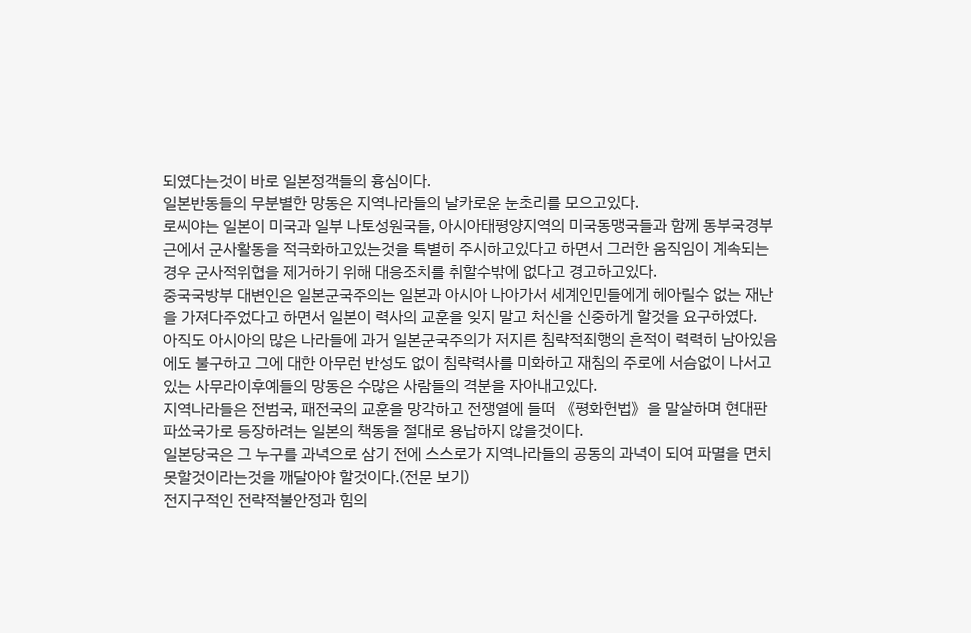되였다는것이 바로 일본정객들의 흉심이다.
일본반동들의 무분별한 망동은 지역나라들의 날카로운 눈초리를 모으고있다.
로씨야는 일본이 미국과 일부 나토성원국들, 아시아태평양지역의 미국동맹국들과 함께 동부국경부근에서 군사활동을 적극화하고있는것을 특별히 주시하고있다고 하면서 그러한 움직임이 계속되는 경우 군사적위협을 제거하기 위해 대응조치를 취할수밖에 없다고 경고하고있다.
중국국방부 대변인은 일본군국주의는 일본과 아시아 나아가서 세계인민들에게 헤아릴수 없는 재난을 가져다주었다고 하면서 일본이 력사의 교훈을 잊지 말고 처신을 신중하게 할것을 요구하였다.
아직도 아시아의 많은 나라들에 과거 일본군국주의가 저지른 침략적죄행의 흔적이 력력히 남아있음에도 불구하고 그에 대한 아무런 반성도 없이 침략력사를 미화하고 재침의 주로에 서슴없이 나서고있는 사무라이후예들의 망동은 수많은 사람들의 격분을 자아내고있다.
지역나라들은 전범국, 패전국의 교훈을 망각하고 전쟁열에 들떠 《평화헌법》을 말살하며 현대판파쑈국가로 등장하려는 일본의 책동을 절대로 용납하지 않을것이다.
일본당국은 그 누구를 과녁으로 삼기 전에 스스로가 지역나라들의 공동의 과녁이 되여 파멸을 면치 못할것이라는것을 깨달아야 할것이다.(전문 보기)
전지구적인 전략적불안정과 힘의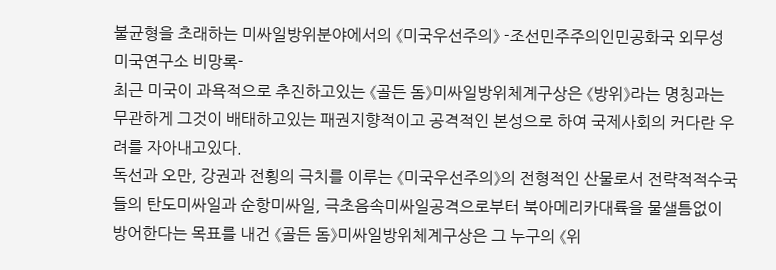불균형을 초래하는 미싸일방위분야에서의 《미국우선주의》 -조선민주주의인민공화국 외무성 미국연구소 비망록-
최근 미국이 과욕적으로 추진하고있는 《골든 돔》미싸일방위체계구상은 《방위》라는 명칭과는 무관하게 그것이 배태하고있는 패권지향적이고 공격적인 본성으로 하여 국제사회의 커다란 우려를 자아내고있다.
독선과 오만, 강권과 전횡의 극치를 이루는 《미국우선주의》의 전형적인 산물로서 전략적적수국들의 탄도미싸일과 순항미싸일, 극초음속미싸일공격으로부터 북아메리카대륙을 물샐틈없이 방어한다는 목표를 내건 《골든 돔》미싸일방위체계구상은 그 누구의 《위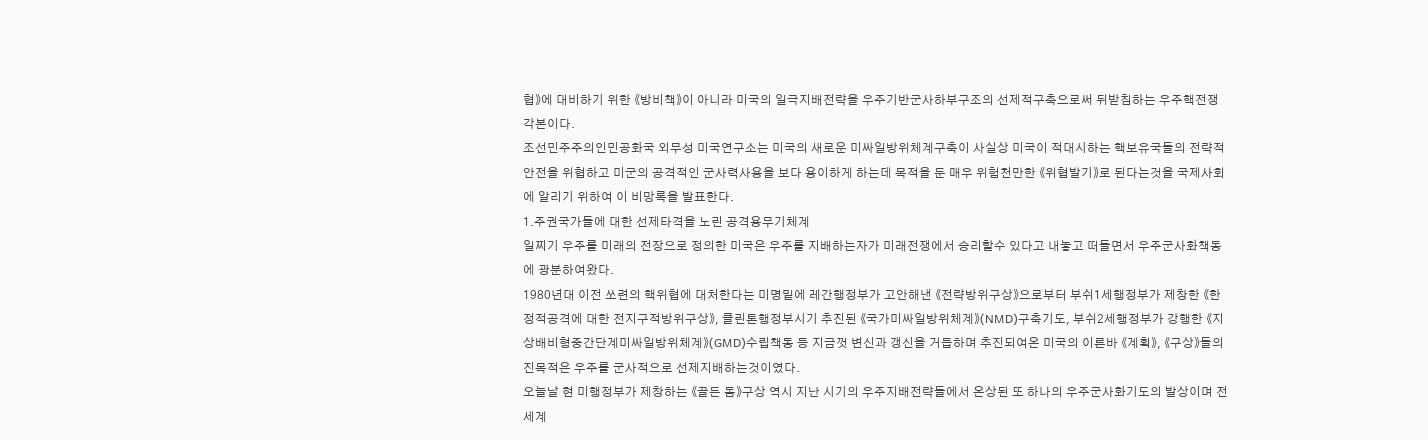협》에 대비하기 위한 《방비책》이 아니라 미국의 일극지배전략을 우주기반군사하부구조의 선제적구축으로써 뒤받침하는 우주핵전쟁각본이다.
조선민주주의인민공화국 외무성 미국연구소는 미국의 새로운 미싸일방위체계구축이 사실상 미국이 적대시하는 핵보유국들의 전략적안전을 위협하고 미군의 공격적인 군사력사용을 보다 용이하게 하는데 목적을 둔 매우 위험천만한 《위협발기》로 된다는것을 국제사회에 알리기 위하여 이 비망록을 발표한다.
1.주권국가들에 대한 선제타격을 노린 공격용무기체계
일찌기 우주를 미래의 전장으로 정의한 미국은 우주를 지배하는자가 미래전쟁에서 승리할수 있다고 내놓고 떠들면서 우주군사화책동에 광분하여왔다.
1980년대 이전 쏘련의 핵위협에 대처한다는 미명밑에 레간행정부가 고안해낸 《전략방위구상》으로부터 부쉬1세행정부가 제창한 《한정적공격에 대한 전지구적방위구상》, 클린톤행정부시기 추진된 《국가미싸일방위체계》(NMD)구축기도, 부쉬2세행정부가 강행한 《지상배비형중간단계미싸일방위체계》(GMD)수립책동 등 지금껏 변신과 갱신을 거듭하며 추진되여온 미국의 이른바 《계획》, 《구상》들의 진목적은 우주를 군사적으로 선제지배하는것이였다.
오늘날 현 미행정부가 제창하는 《골든 돔》구상 역시 지난 시기의 우주지배전략들에서 온상된 또 하나의 우주군사화기도의 발상이며 전세계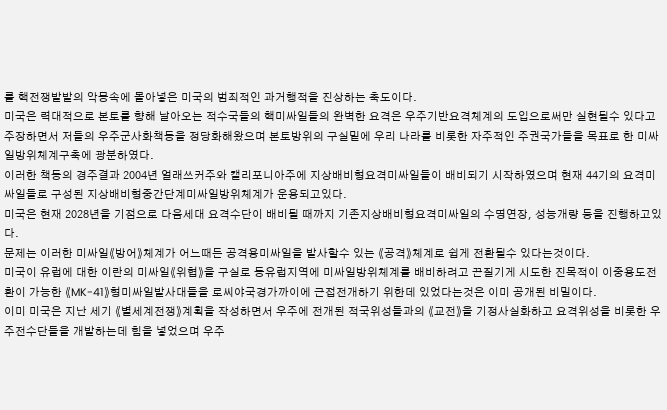를 핵전쟁발발의 악몽속에 몰아넣은 미국의 범죄적인 과거행적을 진상하는 축도이다.
미국은 력대적으로 본토를 향해 날아오는 적수국들의 핵미싸일들의 완벽한 요격은 우주기반요격체계의 도입으로써만 실현될수 있다고 주장하면서 저들의 우주군사화책동을 정당화해왔으며 본토방위의 구실밑에 우리 나라를 비롯한 자주적인 주권국가들을 목표로 한 미싸일방위체계구축에 광분하였다.
이러한 책동의 경주결과 2004년 얼래쓰커주와 캘리포니아주에 지상배비형요격미싸일들이 배비되기 시작하였으며 현재 44기의 요격미싸일들로 구성된 지상배비형중간단계미싸일방위체계가 운용되고있다.
미국은 현재 2028년을 기점으로 다음세대 요격수단이 배비될 때까지 기존지상배비형요격미싸일의 수명연장, 성능개량 등을 진행하고있다.
문제는 이러한 미싸일《방어》체계가 어느때든 공격용미싸일을 발사할수 있는 《공격》체계로 쉽게 전환될수 있다는것이다.
미국이 유럽에 대한 이란의 미싸일《위협》을 구실로 동유럽지역에 미싸일방위체계를 배비하려고 끈질기게 시도한 진목적이 이중용도전환이 가능한 《MK-41》형미싸일발사대들을 로씨야국경가까이에 근접전개하기 위한데 있었다는것은 이미 공개된 비밀이다.
이미 미국은 지난 세기 《별세계전쟁》계획을 작성하면서 우주에 전개된 적국위성들과의 《교전》을 기정사실화하고 요격위성을 비롯한 우주전수단들을 개발하는데 힘을 넣었으며 우주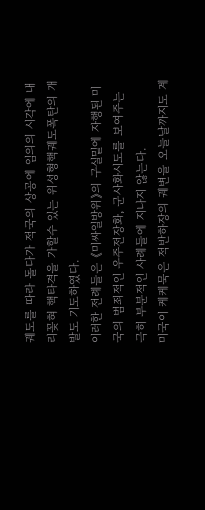궤도를 따라 돌다가 적국의 상공에 임의의 시각에 내리꽂혀 핵타격을 가할수 있는 위성형핵궤도폭탄의 개발도 기도하였다.
이러한 전례들은 《미싸일방위》의 구실밑에 자행된 미국의 범죄적인 우주전장화, 군사화시도를 보여주는 극히 부분적인 사례들에 지나지 않는다.
미국이 케케묵은 적반하장의 궤변을 오늘날까지도 계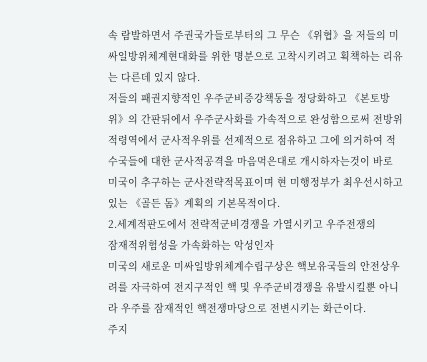속 람발하면서 주권국가들로부터의 그 무슨 《위협》을 저들의 미싸일방위체계현대화를 위한 명분으로 고착시키려고 획책하는 리유는 다른데 있지 않다.
저들의 패권지향적인 우주군비증강책동을 정당화하고 《본토방위》의 간판뒤에서 우주군사화를 가속적으로 완성함으로써 전방위적령역에서 군사적우위를 선제적으로 점유하고 그에 의거하여 적수국들에 대한 군사적공격을 마음먹은대로 개시하자는것이 바로 미국이 추구하는 군사전략적목표이며 현 미행정부가 최우선시하고있는 《골든 돔》계획의 기본목적이다.
2.세계적판도에서 전략적군비경쟁을 가열시키고 우주전쟁의
잠재적위험성을 가속화하는 악성인자
미국의 새로운 미싸일방위체계수립구상은 핵보유국들의 안전상우려를 자극하여 전지구적인 핵 및 우주군비경쟁을 유발시킬뿐 아니라 우주를 잠재적인 핵전쟁마당으로 전변시키는 화근이다.
주지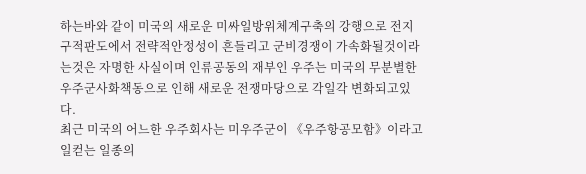하는바와 같이 미국의 새로운 미싸일방위체계구축의 강행으로 전지구적판도에서 전략적안정성이 흔들리고 군비경쟁이 가속화될것이라는것은 자명한 사실이며 인류공동의 재부인 우주는 미국의 무분별한 우주군사화책동으로 인해 새로운 전쟁마당으로 각일각 변화되고있다.
최근 미국의 어느한 우주회사는 미우주군이 《우주항공모함》이라고 일컫는 일종의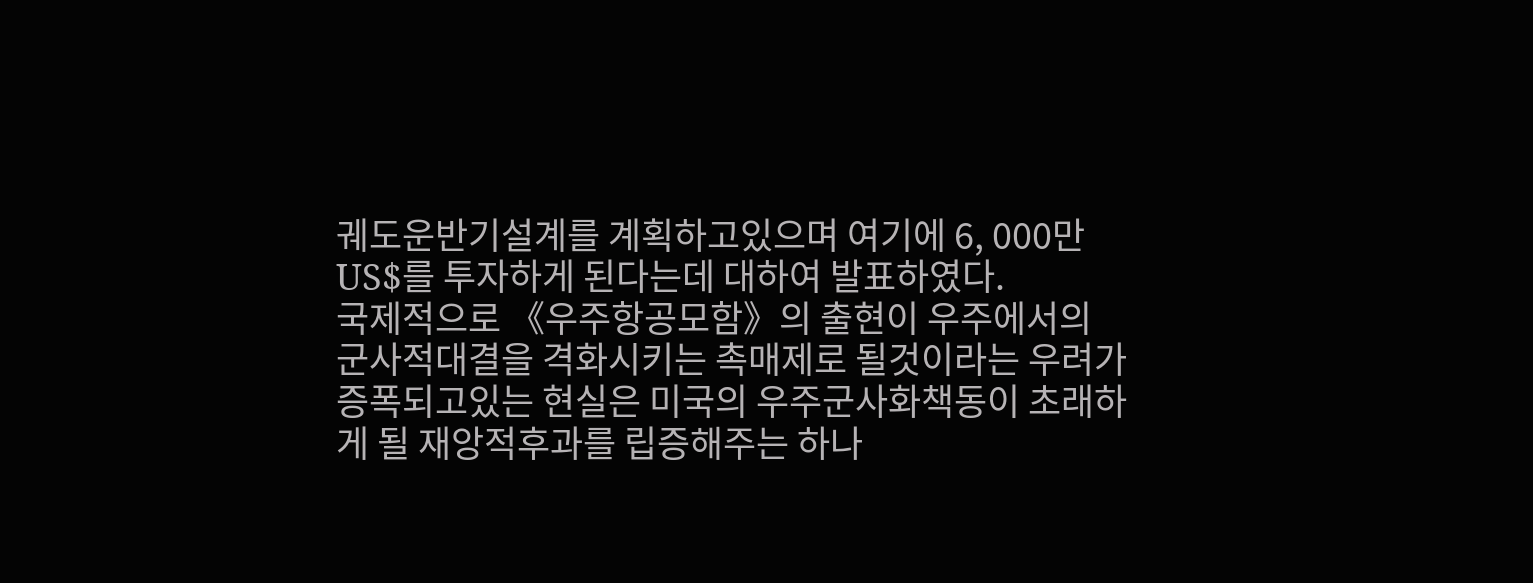궤도운반기설계를 계획하고있으며 여기에 6, 000만US$를 투자하게 된다는데 대하여 발표하였다.
국제적으로 《우주항공모함》의 출현이 우주에서의 군사적대결을 격화시키는 촉매제로 될것이라는 우려가 증폭되고있는 현실은 미국의 우주군사화책동이 초래하게 될 재앙적후과를 립증해주는 하나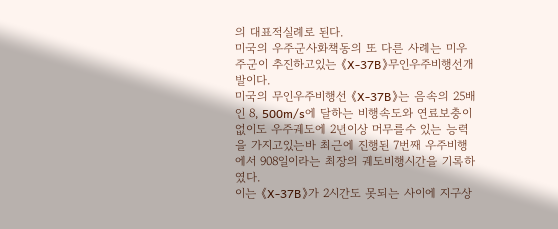의 대표적실례로 된다.
미국의 우주군사화책동의 또 다른 사례는 미우주군이 추진하고있는 《X-37B》무인우주비행선개발이다.
미국의 무인우주비행선 《X-37B》는 음속의 25배인 8, 500m/s에 달하는 비행속도와 연료보충이 없이도 우주궤도에 2년이상 머무를수 있는 능력을 가지고있는바 최근에 진행된 7번째 우주비행에서 908일이라는 최장의 궤도비행시간을 기록하였다.
이는 《X-37B》가 2시간도 못되는 사이에 지구상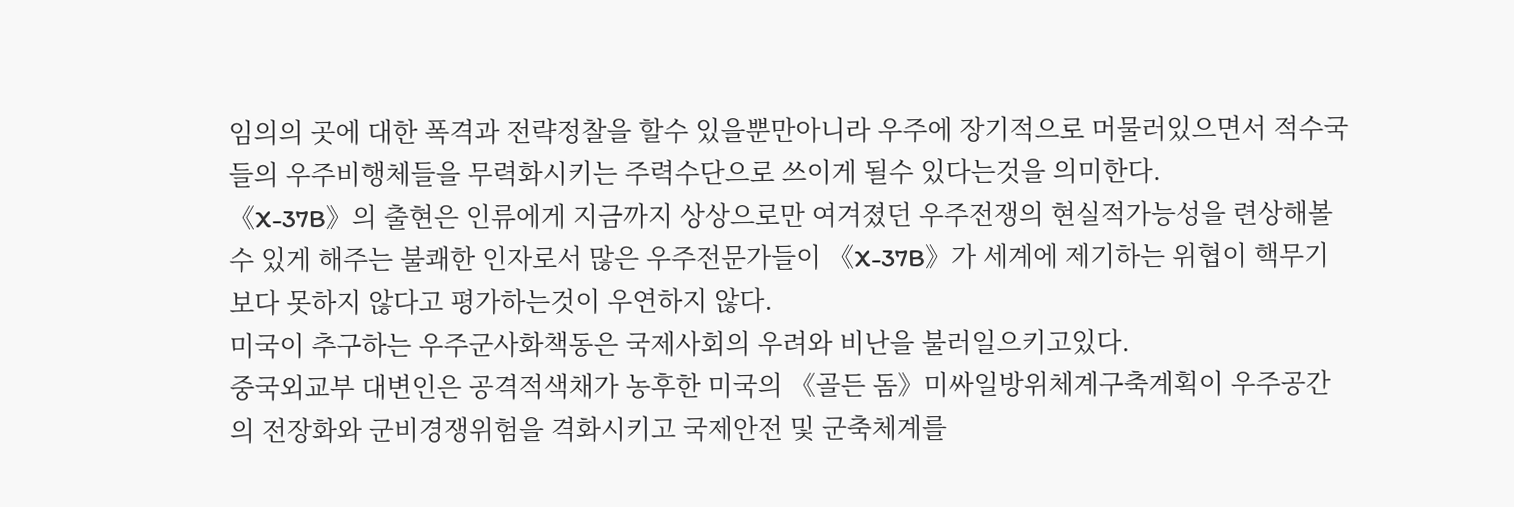임의의 곳에 대한 폭격과 전략정찰을 할수 있을뿐만아니라 우주에 장기적으로 머물러있으면서 적수국들의 우주비행체들을 무력화시키는 주력수단으로 쓰이게 될수 있다는것을 의미한다.
《X-37B》의 출현은 인류에게 지금까지 상상으로만 여겨졌던 우주전쟁의 현실적가능성을 련상해볼수 있게 해주는 불쾌한 인자로서 많은 우주전문가들이 《X-37B》가 세계에 제기하는 위협이 핵무기보다 못하지 않다고 평가하는것이 우연하지 않다.
미국이 추구하는 우주군사화책동은 국제사회의 우려와 비난을 불러일으키고있다.
중국외교부 대변인은 공격적색채가 농후한 미국의 《골든 돔》미싸일방위체계구축계획이 우주공간의 전장화와 군비경쟁위험을 격화시키고 국제안전 및 군축체계를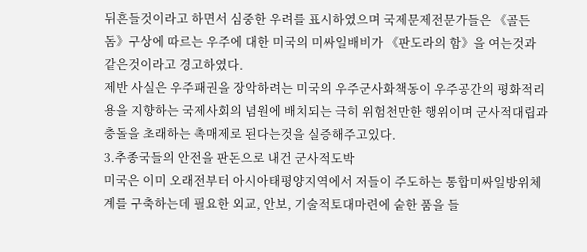뒤흔들것이라고 하면서 심중한 우려를 표시하였으며 국제문제전문가들은 《골든 돔》구상에 따르는 우주에 대한 미국의 미싸일배비가 《판도라의 함》을 여는것과 같은것이라고 경고하였다.
제반 사실은 우주패권을 장악하려는 미국의 우주군사화책동이 우주공간의 평화적리용을 지향하는 국제사회의 념원에 배치되는 극히 위험천만한 행위이며 군사적대립과 충돌을 초래하는 촉매제로 된다는것을 실증해주고있다.
3.추종국들의 안전을 판돈으로 내건 군사적도박
미국은 이미 오래전부터 아시아태평양지역에서 저들이 주도하는 통합미싸일방위체계를 구축하는데 필요한 외교, 안보, 기술적토대마련에 숱한 품을 들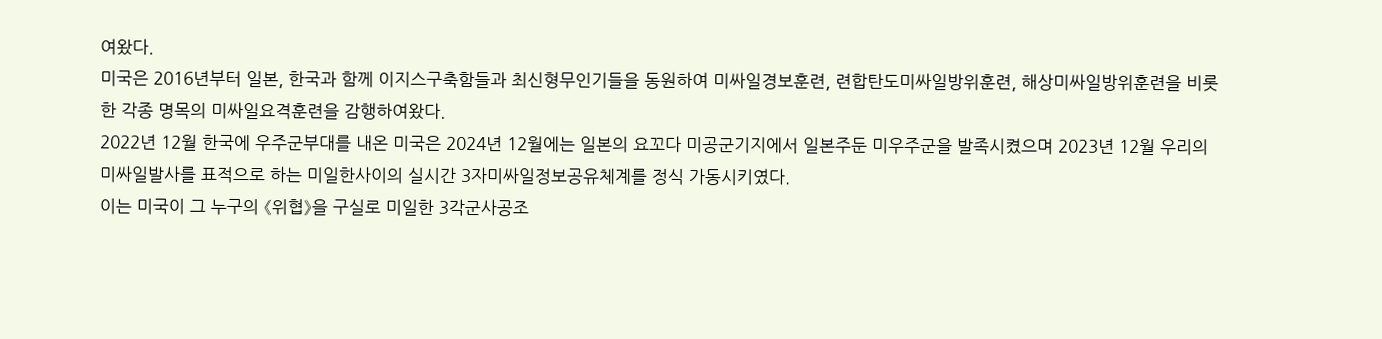여왔다.
미국은 2016년부터 일본, 한국과 함께 이지스구축함들과 최신형무인기들을 동원하여 미싸일경보훈련, 련합탄도미싸일방위훈련, 해상미싸일방위훈련을 비롯한 각종 명목의 미싸일요격훈련을 감행하여왔다.
2022년 12월 한국에 우주군부대를 내온 미국은 2024년 12월에는 일본의 요꼬다 미공군기지에서 일본주둔 미우주군을 발족시켰으며 2023년 12월 우리의 미싸일발사를 표적으로 하는 미일한사이의 실시간 3자미싸일정보공유체계를 정식 가동시키였다.
이는 미국이 그 누구의 《위협》을 구실로 미일한 3각군사공조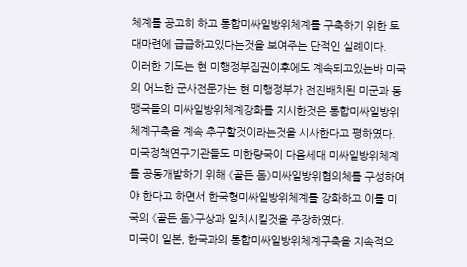체계를 공고히 하고 통합미싸일방위체계를 구축하기 위한 토대마련에 급급하고있다는것을 보여주는 단적인 실례이다.
이러한 기도는 현 미행정부집권이후에도 계속되고있는바 미국의 어느한 군사전문가는 현 미행정부가 전진배치된 미군과 동맹국들의 미싸일방위체계강화를 지시한것은 통합미싸일방위체계구축을 계속 추구할것이라는것을 시사한다고 평하였다.
미국정책연구기관들도 미한량국이 다음세대 미싸일방위체계를 공동개발하기 위해 《골든 돔》미싸일방위협의체를 구성하여야 한다고 하면서 한국형미싸일방위체계를 강화하고 이를 미국의 《골든 돔》구상과 일치시킬것을 주장하였다.
미국이 일본, 한국과의 통합미싸일방위체계구축을 지속적으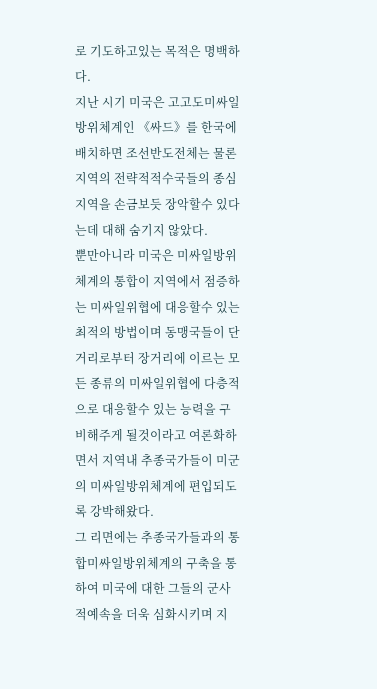로 기도하고있는 목적은 명백하다.
지난 시기 미국은 고고도미싸일방위체계인 《싸드》를 한국에 배치하면 조선반도전체는 물론 지역의 전략적적수국들의 종심지역을 손금보듯 장악할수 있다는데 대해 숨기지 않았다.
뿐만아니라 미국은 미싸일방위체계의 통합이 지역에서 점증하는 미싸일위협에 대응할수 있는 최적의 방법이며 동맹국들이 단거리로부터 장거리에 이르는 모든 종류의 미싸일위협에 다층적으로 대응할수 있는 능력을 구비해주게 될것이라고 여론화하면서 지역내 추종국가들이 미군의 미싸일방위체계에 편입되도록 강박해왔다.
그 리면에는 추종국가들과의 통합미싸일방위체계의 구축을 통하여 미국에 대한 그들의 군사적예속을 더욱 심화시키며 지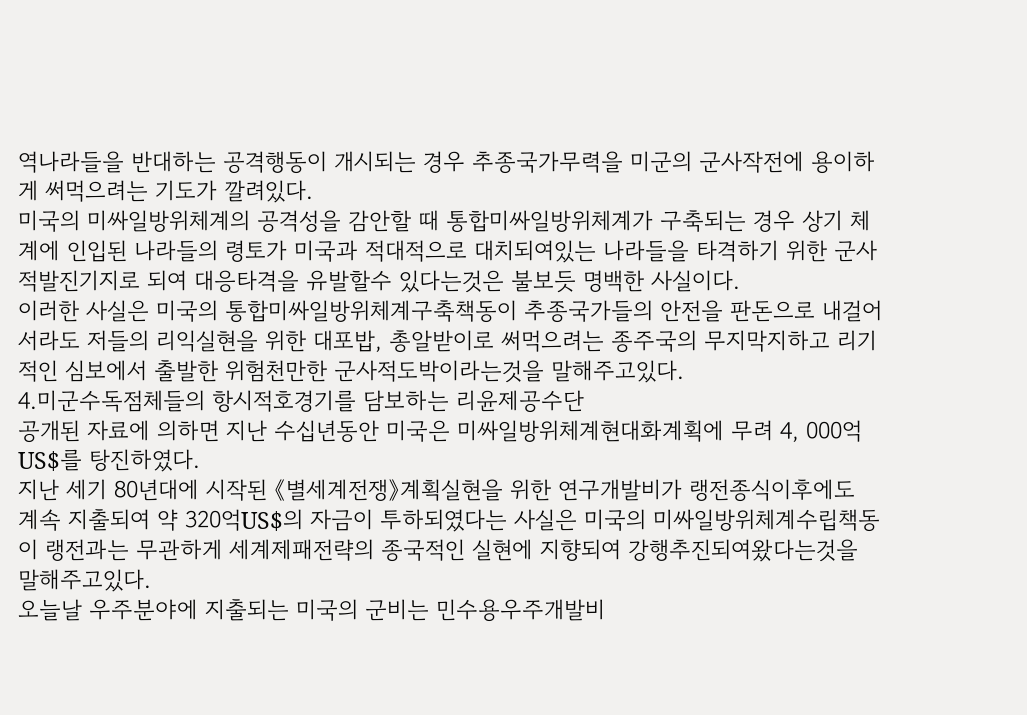역나라들을 반대하는 공격행동이 개시되는 경우 추종국가무력을 미군의 군사작전에 용이하게 써먹으려는 기도가 깔려있다.
미국의 미싸일방위체계의 공격성을 감안할 때 통합미싸일방위체계가 구축되는 경우 상기 체계에 인입된 나라들의 령토가 미국과 적대적으로 대치되여있는 나라들을 타격하기 위한 군사적발진기지로 되여 대응타격을 유발할수 있다는것은 불보듯 명백한 사실이다.
이러한 사실은 미국의 통합미싸일방위체계구축책동이 추종국가들의 안전을 판돈으로 내걸어서라도 저들의 리익실현을 위한 대포밥, 총알받이로 써먹으려는 종주국의 무지막지하고 리기적인 심보에서 출발한 위험천만한 군사적도박이라는것을 말해주고있다.
4.미군수독점체들의 항시적호경기를 담보하는 리윤제공수단
공개된 자료에 의하면 지난 수십년동안 미국은 미싸일방위체계현대화계획에 무려 4, 000억US$를 탕진하였다.
지난 세기 80년대에 시작된 《별세계전쟁》계획실현을 위한 연구개발비가 랭전종식이후에도 계속 지출되여 약 320억US$의 자금이 투하되였다는 사실은 미국의 미싸일방위체계수립책동이 랭전과는 무관하게 세계제패전략의 종국적인 실현에 지향되여 강행추진되여왔다는것을 말해주고있다.
오늘날 우주분야에 지출되는 미국의 군비는 민수용우주개발비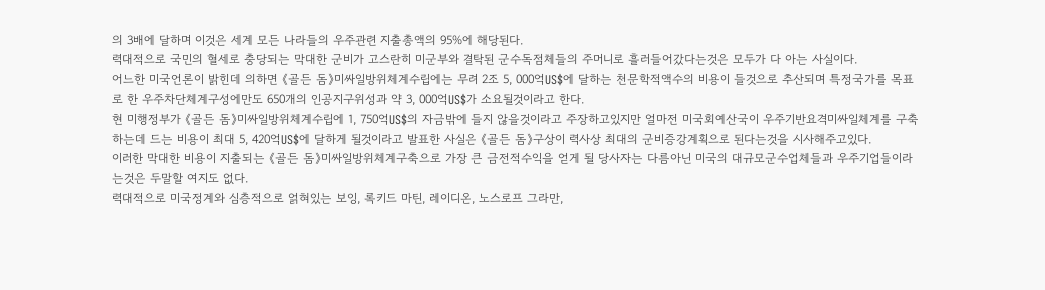의 3배에 달하며 이것은 세계 모든 나라들의 우주관련 지출총액의 95%에 해당된다.
력대적으로 국민의 혈세로 충당되는 막대한 군비가 고스란히 미군부와 결탁된 군수독점체들의 주머니로 흘러들어갔다는것은 모두가 다 아는 사실이다.
어느한 미국언론이 밝힌데 의하면 《골든 돔》미싸일방위체계수립에는 무려 2조 5, 000억US$에 달하는 천문학적액수의 비용이 들것으로 추산되며 특정국가를 목표로 한 우주차단체계구성에만도 650개의 인공지구위성과 약 3, 000억US$가 소요될것이라고 한다.
현 미행정부가 《골든 돔》미싸일방위체계수립에 1, 750억US$의 자금밖에 들지 않을것이라고 주장하고있지만 얼마전 미국회예산국이 우주기반요격미싸일체계를 구축하는데 드는 비용이 최대 5, 420억US$에 달하게 될것이라고 발표한 사실은 《골든 돔》구상이 력사상 최대의 군비증강계획으로 된다는것을 시사해주고있다.
이러한 막대한 비용이 지출되는 《골든 돔》미싸일방위체계구축으로 가장 큰 금전적수익을 얻게 될 당사자는 다름아닌 미국의 대규모군수업체들과 우주기업들이라는것은 두말할 여지도 없다.
력대적으로 미국정계와 심층적으로 얽혀있는 보잉, 록키드 마틴, 레이디온, 노스로프 그라만,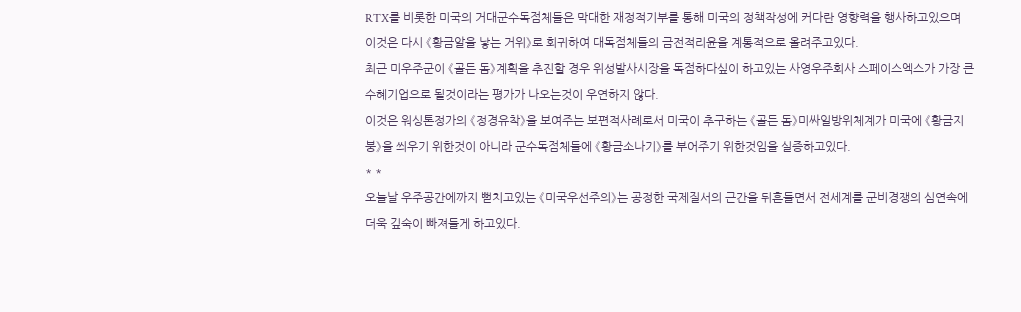RTX를 비롯한 미국의 거대군수독점체들은 막대한 재정적기부를 통해 미국의 정책작성에 커다란 영향력을 행사하고있으며 이것은 다시 《황금알을 낳는 거위》로 회귀하여 대독점체들의 금전적리윤을 계통적으로 올려주고있다.
최근 미우주군이 《골든 돔》계획을 추진할 경우 위성발사시장을 독점하다싶이 하고있는 사영우주회사 스페이스엑스가 가장 큰 수혜기업으로 될것이라는 평가가 나오는것이 우연하지 않다.
이것은 워싱톤정가의 《정경유착》을 보여주는 보편적사례로서 미국이 추구하는 《골든 돔》미싸일방위체계가 미국에 《황금지붕》을 씌우기 위한것이 아니라 군수독점체들에 《황금소나기》를 부어주기 위한것임을 실증하고있다.
* *
오늘날 우주공간에까지 뻗치고있는 《미국우선주의》는 공정한 국제질서의 근간을 뒤흔들면서 전세계를 군비경쟁의 심연속에 더욱 깊숙이 빠져들게 하고있다.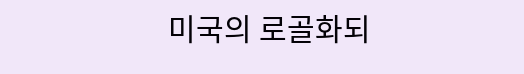미국의 로골화되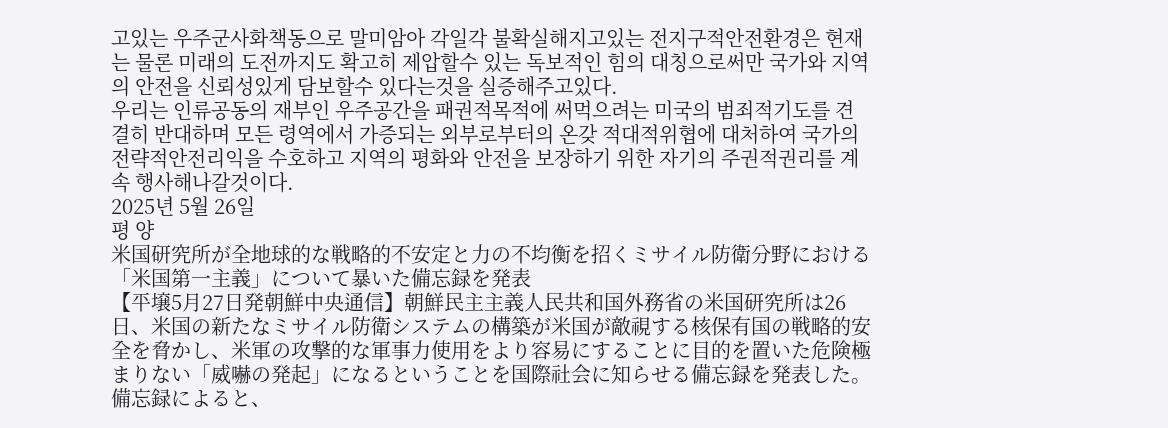고있는 우주군사화책동으로 말미암아 각일각 불확실해지고있는 전지구적안전환경은 현재는 물론 미래의 도전까지도 확고히 제압할수 있는 독보적인 힘의 대칭으로써만 국가와 지역의 안전을 신뢰성있게 담보할수 있다는것을 실증해주고있다.
우리는 인류공동의 재부인 우주공간을 패권적목적에 써먹으려는 미국의 범죄적기도를 견결히 반대하며 모든 령역에서 가증되는 외부로부터의 온갖 적대적위협에 대처하여 국가의 전략적안전리익을 수호하고 지역의 평화와 안전을 보장하기 위한 자기의 주권적권리를 계속 행사해나갈것이다.
2025년 5월 26일
평 양
米国研究所が全地球的な戦略的不安定と力の不均衡を招くミサイル防衛分野における「米国第一主義」について暴いた備忘録を発表
【平壌5月27日発朝鮮中央通信】朝鮮民主主義人民共和国外務省の米国研究所は26日、米国の新たなミサイル防衛システムの構築が米国が敵視する核保有国の戦略的安全を脅かし、米軍の攻撃的な軍事力使用をより容易にすることに目的を置いた危険極まりない「威嚇の発起」になるということを国際社会に知らせる備忘録を発表した。
備忘録によると、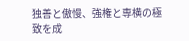独善と傲慢、強権と専横の極致を成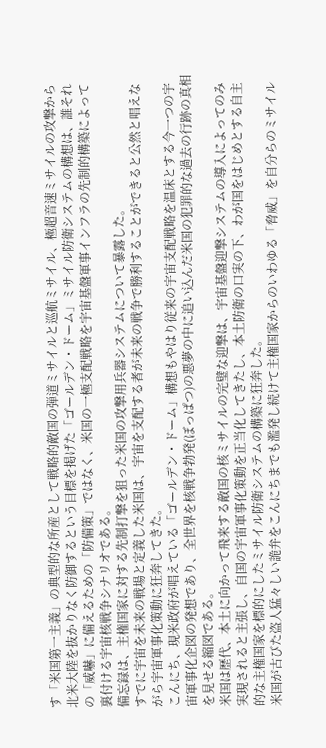す「米国第一主義」の典型的な所産として戦略的敵国の弾道ミサイルと巡航ミサイル、極超音速ミサイルの攻撃から北米大陸を抜かりなく防御するという目標を掲げた「ゴールデン・ドーム」ミサイル防衛システムの構想は、誰それの「威嚇」に備えるための「防備策」ではなく、米国の一極支配戦略を宇宙基盤軍事インフラの先制的構築によって裏付ける宇宙核戦争シナリオである。
備忘録は、主権国家に対する先制打撃を狙った米国の攻撃用兵器システムについて暴露した。
すでに宇宙を未来の戦場と定義した米国は、宇宙を支配する者が未来の戦争で勝利することができると公然と唱えながら宇宙軍事化策動に狂奔してきた。
こんにち、現米政府が唱えている「ゴールデン・ドーム」構想もやはり従来の宇宙支配戦略を温床とする今一つの宇宙軍事化企図の発想であり、全世界を核戦争勃発(ぼっぱつ)の悪夢の中に追い込んだ米国の犯罪的な過去の行跡の真相を見せる縮図である。
米国は歴代、本土に向かって飛来する敵国の核ミサイルの完璧な迎撃は、宇宙基盤迎撃システムの導入によってのみ実現されると主張し、自国の宇宙軍事化策動を正当化してきたし、本土防衛の口実の下、わが国をはじめとする自主的な主権国家を標的にしたミサイル防衛システムの構築に狂奔した。
米国が古びた盗人猛々しい詭弁をこんにちまでも濫発し続けて主権国家からのいわゆる「脅威」を自分らのミサイル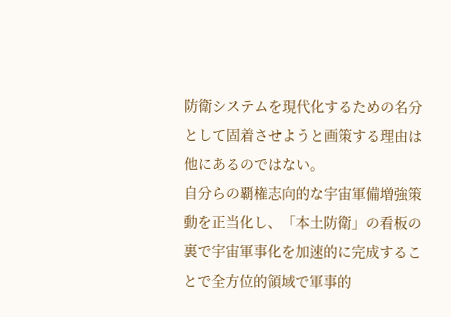防衛システムを現代化するための名分として固着させようと画策する理由は他にあるのではない。
自分らの覇権志向的な宇宙軍備増強策動を正当化し、「本土防衛」の看板の裏で宇宙軍事化を加速的に完成することで全方位的領域で軍事的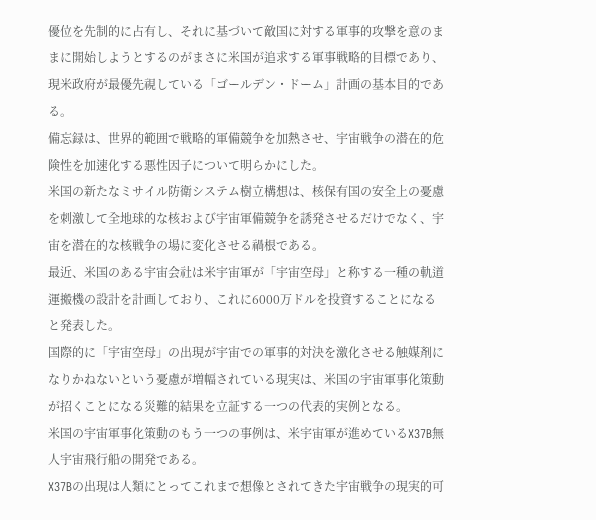優位を先制的に占有し、それに基づいて敵国に対する軍事的攻撃を意のままに開始しようとするのがまさに米国が追求する軍事戦略的目標であり、現米政府が最優先視している「ゴールデン・ドーム」計画の基本目的である。
備忘録は、世界的範囲で戦略的軍備競争を加熱させ、宇宙戦争の潜在的危険性を加速化する悪性因子について明らかにした。
米国の新たなミサイル防衛システム樹立構想は、核保有国の安全上の憂慮を刺激して全地球的な核および宇宙軍備競争を誘発させるだけでなく、宇宙を潜在的な核戦争の場に変化させる禍根である。
最近、米国のある宇宙会社は米宇宙軍が「宇宙空母」と称する一種の軌道運搬機の設計を計画しており、これに6000万ドルを投資することになると発表した。
国際的に「宇宙空母」の出現が宇宙での軍事的対決を激化させる触媒剤になりかねないという憂慮が増幅されている現実は、米国の宇宙軍事化策動が招くことになる災難的結果を立証する一つの代表的実例となる。
米国の宇宙軍事化策動のもう一つの事例は、米宇宙軍が進めているX37B無人宇宙飛行船の開発である。
X37Bの出現は人類にとってこれまで想像とされてきた宇宙戦争の現実的可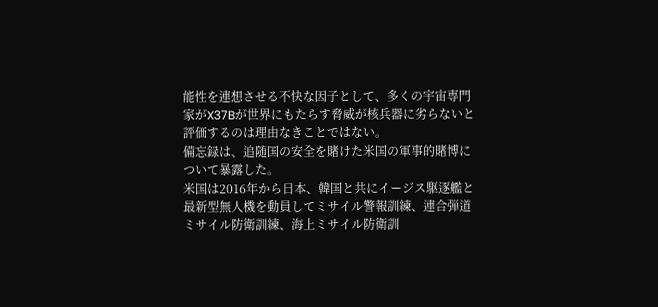能性を連想させる不快な因子として、多くの宇宙専門家がX37Bが世界にもたらす脅威が核兵器に劣らないと評価するのは理由なきことではない。
備忘録は、追随国の安全を賭けた米国の軍事的賭博について暴露した。
米国は2016年から日本、韓国と共にイージス駆逐艦と最新型無人機を動員してミサイル警報訓練、連合弾道ミサイル防衛訓練、海上ミサイル防衛訓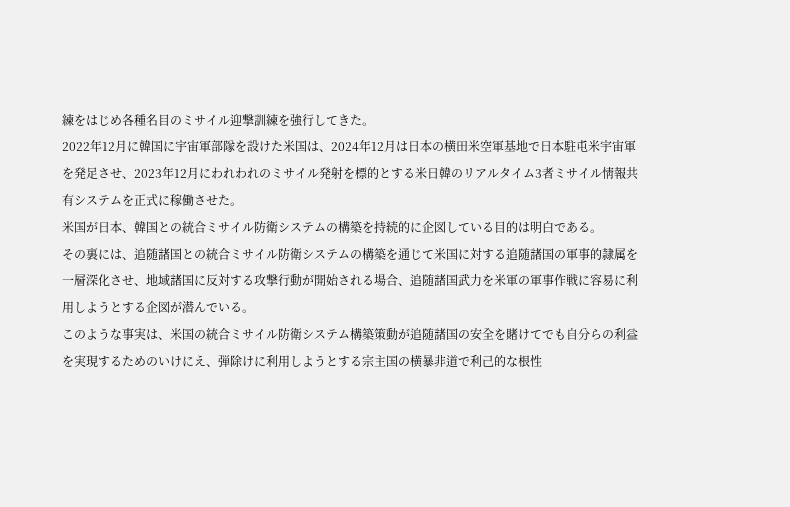練をはじめ各種名目のミサイル迎撃訓練を強行してきた。
2022年12月に韓国に宇宙軍部隊を設けた米国は、2024年12月は日本の横田米空軍基地で日本駐屯米宇宙軍を発足させ、2023年12月にわれわれのミサイル発射を標的とする米日韓のリアルタイム3者ミサイル情報共有システムを正式に稼働させた。
米国が日本、韓国との統合ミサイル防衛システムの構築を持続的に企図している目的は明白である。
その裏には、追随諸国との統合ミサイル防衛システムの構築を通じて米国に対する追随諸国の軍事的隷属を一層深化させ、地域諸国に反対する攻撃行動が開始される場合、追随諸国武力を米軍の軍事作戦に容易に利用しようとする企図が潜んでいる。
このような事実は、米国の統合ミサイル防衛システム構築策動が追随諸国の安全を賭けてでも自分らの利益を実現するためのいけにえ、弾除けに利用しようとする宗主国の横暴非道で利己的な根性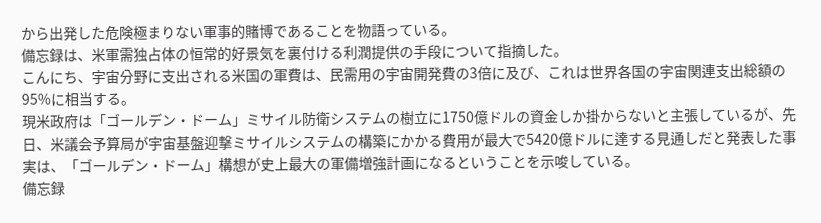から出発した危険極まりない軍事的賭博であることを物語っている。
備忘録は、米軍需独占体の恒常的好景気を裏付ける利潤提供の手段について指摘した。
こんにち、宇宙分野に支出される米国の軍費は、民需用の宇宙開発費の3倍に及び、これは世界各国の宇宙関連支出総額の95%に相当する。
現米政府は「ゴールデン・ドーム」ミサイル防衛システムの樹立に1750億ドルの資金しか掛からないと主張しているが、先日、米議会予算局が宇宙基盤迎撃ミサイルシステムの構築にかかる費用が最大で5420億ドルに達する見通しだと発表した事実は、「ゴールデン・ドーム」構想が史上最大の軍備増強計画になるということを示唆している。
備忘録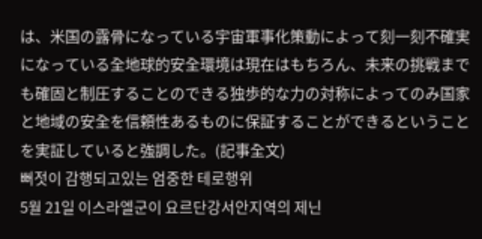は、米国の露骨になっている宇宙軍事化策動によって刻一刻不確実になっている全地球的安全環境は現在はもちろん、未来の挑戦までも確固と制圧することのできる独歩的な力の対称によってのみ国家と地域の安全を信頼性あるものに保証することができるということを実証していると強調した。(記事全文)
뻐젓이 감행되고있는 엄중한 테로행위
5월 21일 이스라엘군이 요르단강서안지역의 제닌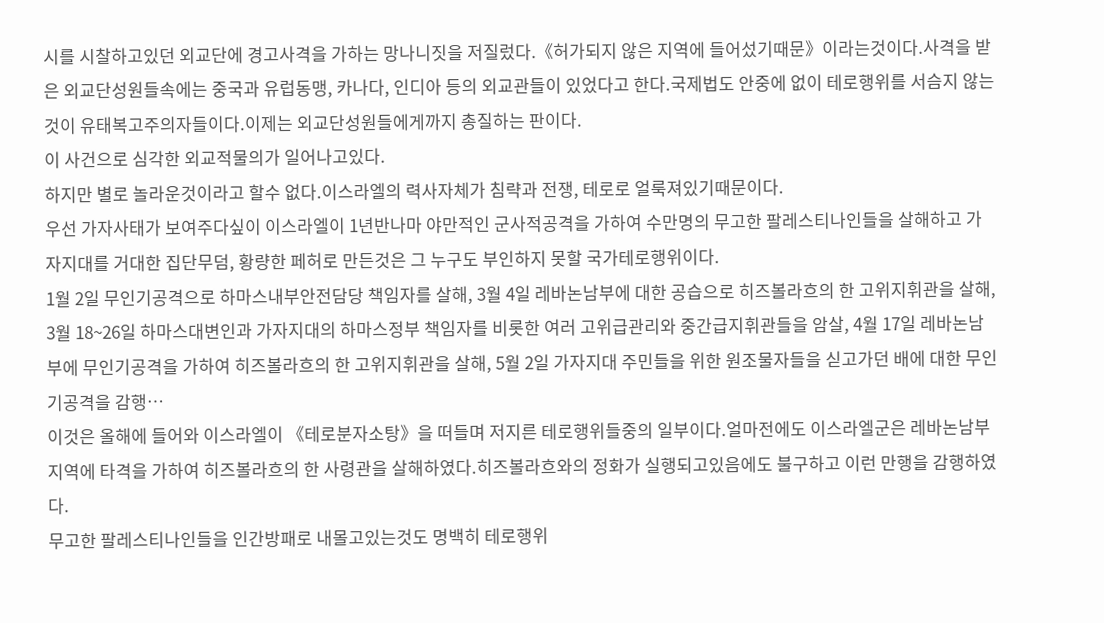시를 시찰하고있던 외교단에 경고사격을 가하는 망나니짓을 저질렀다.《허가되지 않은 지역에 들어섰기때문》이라는것이다.사격을 받은 외교단성원들속에는 중국과 유럽동맹, 카나다, 인디아 등의 외교관들이 있었다고 한다.국제법도 안중에 없이 테로행위를 서슴지 않는것이 유태복고주의자들이다.이제는 외교단성원들에게까지 총질하는 판이다.
이 사건으로 심각한 외교적물의가 일어나고있다.
하지만 별로 놀라운것이라고 할수 없다.이스라엘의 력사자체가 침략과 전쟁, 테로로 얼룩져있기때문이다.
우선 가자사태가 보여주다싶이 이스라엘이 1년반나마 야만적인 군사적공격을 가하여 수만명의 무고한 팔레스티나인들을 살해하고 가자지대를 거대한 집단무덤, 황량한 페허로 만든것은 그 누구도 부인하지 못할 국가테로행위이다.
1월 2일 무인기공격으로 하마스내부안전담당 책임자를 살해, 3월 4일 레바논남부에 대한 공습으로 히즈볼라흐의 한 고위지휘관을 살해, 3월 18~26일 하마스대변인과 가자지대의 하마스정부 책임자를 비롯한 여러 고위급관리와 중간급지휘관들을 암살, 4월 17일 레바논남부에 무인기공격을 가하여 히즈볼라흐의 한 고위지휘관을 살해, 5월 2일 가자지대 주민들을 위한 원조물자들을 싣고가던 배에 대한 무인기공격을 감행…
이것은 올해에 들어와 이스라엘이 《테로분자소탕》을 떠들며 저지른 테로행위들중의 일부이다.얼마전에도 이스라엘군은 레바논남부지역에 타격을 가하여 히즈볼라흐의 한 사령관을 살해하였다.히즈볼라흐와의 정화가 실행되고있음에도 불구하고 이런 만행을 감행하였다.
무고한 팔레스티나인들을 인간방패로 내몰고있는것도 명백히 테로행위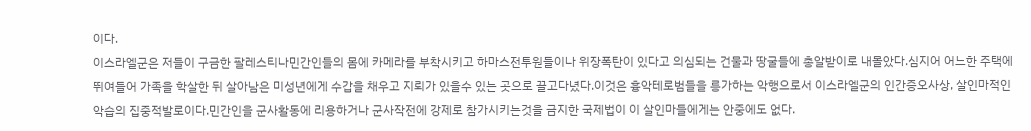이다.
이스라엘군은 저들이 구금한 팔레스티나민간인들의 몸에 카메라를 부착시키고 하마스전투원들이나 위장폭탄이 있다고 의심되는 건물과 땅굴들에 총알받이로 내몰았다.심지어 어느한 주택에 뛰여들어 가족을 학살한 뒤 살아남은 미성년에게 수갑을 채우고 지뢰가 있을수 있는 곳으로 끌고다녔다.이것은 흉악테로범들을 릉가하는 악행으로서 이스라엘군의 인간증오사상, 살인마적인 악습의 집중적발로이다.민간인을 군사활동에 리용하거나 군사작전에 강제로 참가시키는것을 금지한 국제법이 이 살인마들에게는 안중에도 없다.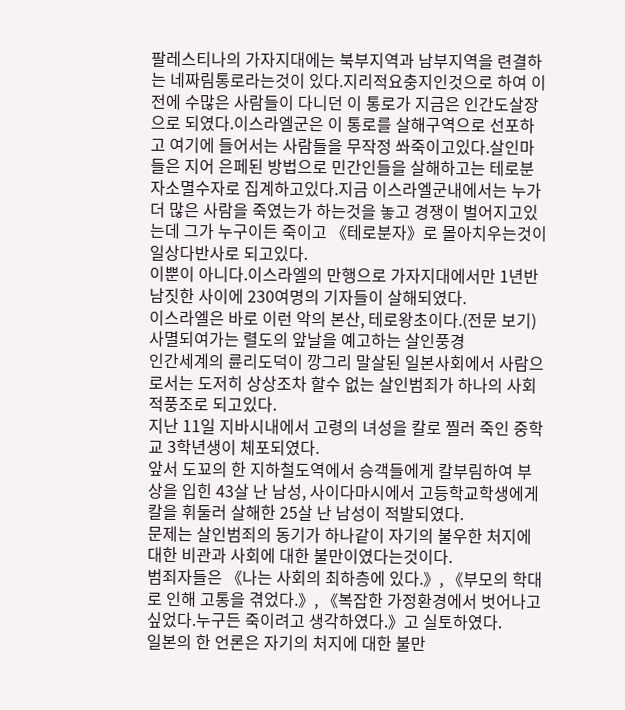팔레스티나의 가자지대에는 북부지역과 남부지역을 련결하는 네짜림통로라는것이 있다.지리적요충지인것으로 하여 이전에 수많은 사람들이 다니던 이 통로가 지금은 인간도살장으로 되였다.이스라엘군은 이 통로를 살해구역으로 선포하고 여기에 들어서는 사람들을 무작정 쏴죽이고있다.살인마들은 지어 은페된 방법으로 민간인들을 살해하고는 테로분자소멸수자로 집계하고있다.지금 이스라엘군내에서는 누가 더 많은 사람을 죽였는가 하는것을 놓고 경쟁이 벌어지고있는데 그가 누구이든 죽이고 《테로분자》로 몰아치우는것이 일상다반사로 되고있다.
이뿐이 아니다.이스라엘의 만행으로 가자지대에서만 1년반 남짓한 사이에 230여명의 기자들이 살해되였다.
이스라엘은 바로 이런 악의 본산, 테로왕초이다.(전문 보기)
사멸되여가는 렬도의 앞날을 예고하는 살인풍경
인간세계의 륜리도덕이 깡그리 말살된 일본사회에서 사람으로서는 도저히 상상조차 할수 없는 살인범죄가 하나의 사회적풍조로 되고있다.
지난 11일 지바시내에서 고령의 녀성을 칼로 찔러 죽인 중학교 3학년생이 체포되였다.
앞서 도꾜의 한 지하철도역에서 승객들에게 칼부림하여 부상을 입힌 43살 난 남성, 사이다마시에서 고등학교학생에게 칼을 휘둘러 살해한 25살 난 남성이 적발되였다.
문제는 살인범죄의 동기가 하나같이 자기의 불우한 처지에 대한 비관과 사회에 대한 불만이였다는것이다.
범죄자들은 《나는 사회의 최하층에 있다.》, 《부모의 학대로 인해 고통을 겪었다.》, 《복잡한 가정환경에서 벗어나고싶었다.누구든 죽이려고 생각하였다.》고 실토하였다.
일본의 한 언론은 자기의 처지에 대한 불만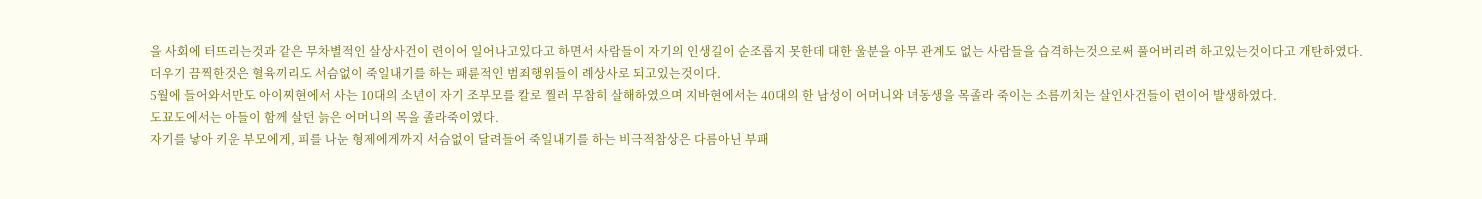을 사회에 터뜨리는것과 같은 무차별적인 살상사건이 련이어 일어나고있다고 하면서 사람들이 자기의 인생길이 순조롭지 못한데 대한 울분을 아무 관계도 없는 사람들을 습격하는것으로써 풀어버리려 하고있는것이다고 개탄하였다.
더우기 끔찍한것은 혈육끼리도 서슴없이 죽일내기를 하는 패륜적인 범죄행위들이 례상사로 되고있는것이다.
5월에 들어와서만도 아이찌현에서 사는 10대의 소년이 자기 조부모를 칼로 찔러 무참히 살해하였으며 지바현에서는 40대의 한 남성이 어머니와 녀동생을 목졸라 죽이는 소름끼치는 살인사건들이 련이어 발생하였다.
도꾜도에서는 아들이 함께 살던 늙은 어머니의 목을 졸라죽이였다.
자기를 낳아 키운 부모에게, 피를 나눈 형제에게까지 서슴없이 달려들어 죽일내기를 하는 비극적참상은 다름아닌 부패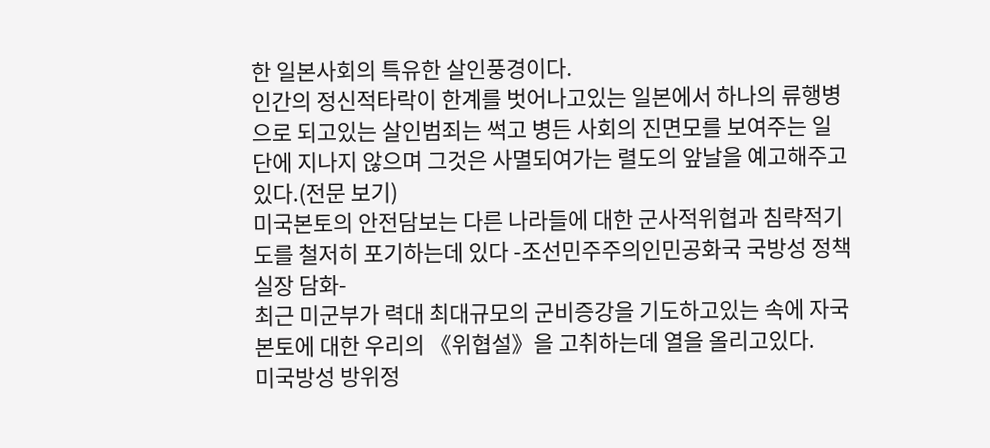한 일본사회의 특유한 살인풍경이다.
인간의 정신적타락이 한계를 벗어나고있는 일본에서 하나의 류행병으로 되고있는 살인범죄는 썩고 병든 사회의 진면모를 보여주는 일단에 지나지 않으며 그것은 사멸되여가는 렬도의 앞날을 예고해주고있다.(전문 보기)
미국본토의 안전담보는 다른 나라들에 대한 군사적위협과 침략적기도를 철저히 포기하는데 있다 -조선민주주의인민공화국 국방성 정책실장 담화-
최근 미군부가 력대 최대규모의 군비증강을 기도하고있는 속에 자국본토에 대한 우리의 《위협설》을 고취하는데 열을 올리고있다.
미국방성 방위정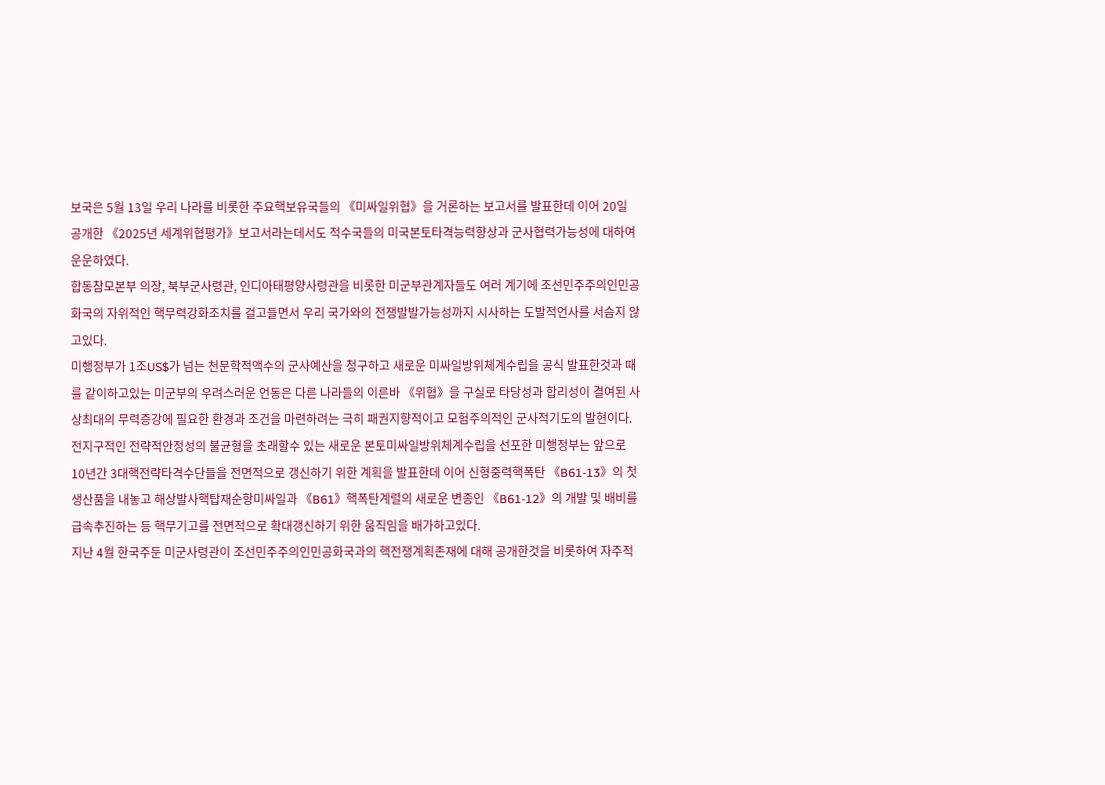보국은 5월 13일 우리 나라를 비롯한 주요핵보유국들의 《미싸일위협》을 거론하는 보고서를 발표한데 이어 20일 공개한 《2025년 세계위협평가》보고서라는데서도 적수국들의 미국본토타격능력향상과 군사협력가능성에 대하여 운운하였다.
합동참모본부 의장, 북부군사령관, 인디아태평양사령관을 비롯한 미군부관계자들도 여러 계기에 조선민주주의인민공화국의 자위적인 핵무력강화조치를 걸고들면서 우리 국가와의 전쟁발발가능성까지 시사하는 도발적언사를 서슴지 않고있다.
미행정부가 1조US$가 넘는 천문학적액수의 군사예산을 청구하고 새로운 미싸일방위체계수립을 공식 발표한것과 때를 같이하고있는 미군부의 우려스러운 언동은 다른 나라들의 이른바 《위협》을 구실로 타당성과 합리성이 결여된 사상최대의 무력증강에 필요한 환경과 조건을 마련하려는 극히 패권지향적이고 모험주의적인 군사적기도의 발현이다.
전지구적인 전략적안정성의 불균형을 초래할수 있는 새로운 본토미싸일방위체계수립을 선포한 미행정부는 앞으로 10년간 3대핵전략타격수단들을 전면적으로 갱신하기 위한 계획을 발표한데 이어 신형중력핵폭탄 《B61-13》의 첫 생산품을 내놓고 해상발사핵탑재순항미싸일과 《B61》핵폭탄계렬의 새로운 변종인 《B61-12》의 개발 및 배비를 급속추진하는 등 핵무기고를 전면적으로 확대갱신하기 위한 움직임을 배가하고있다.
지난 4월 한국주둔 미군사령관이 조선민주주의인민공화국과의 핵전쟁계획존재에 대해 공개한것을 비롯하여 자주적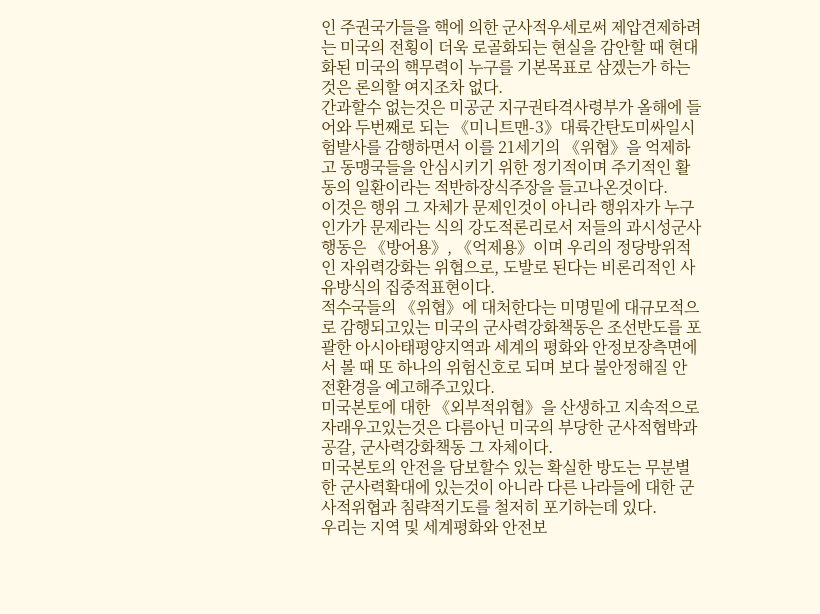인 주권국가들을 핵에 의한 군사적우세로써 제압견제하려는 미국의 전횡이 더욱 로골화되는 현실을 감안할 때 현대화된 미국의 핵무력이 누구를 기본목표로 삼겠는가 하는것은 론의할 여지조차 없다.
간과할수 없는것은 미공군 지구권타격사령부가 올해에 들어와 두번째로 되는 《미니트맨-3》대륙간탄도미싸일시험발사를 감행하면서 이를 21세기의 《위협》을 억제하고 동맹국들을 안심시키기 위한 정기적이며 주기적인 활동의 일환이라는 적반하장식주장을 들고나온것이다.
이것은 행위 그 자체가 문제인것이 아니라 행위자가 누구인가가 문제라는 식의 강도적론리로서 저들의 과시성군사행동은 《방어용》, 《억제용》이며 우리의 정당방위적인 자위력강화는 위협으로, 도발로 된다는 비론리적인 사유방식의 집중적표현이다.
적수국들의 《위협》에 대처한다는 미명밑에 대규모적으로 감행되고있는 미국의 군사력강화책동은 조선반도를 포괄한 아시아태평양지역과 세계의 평화와 안정보장측면에서 볼 때 또 하나의 위험신호로 되며 보다 불안정해질 안전환경을 예고해주고있다.
미국본토에 대한 《외부적위협》을 산생하고 지속적으로 자래우고있는것은 다름아닌 미국의 부당한 군사적협박과 공갈, 군사력강화책동 그 자체이다.
미국본토의 안전을 담보할수 있는 확실한 방도는 무분별한 군사력확대에 있는것이 아니라 다른 나라들에 대한 군사적위협과 침략적기도를 철저히 포기하는데 있다.
우리는 지역 및 세계평화와 안전보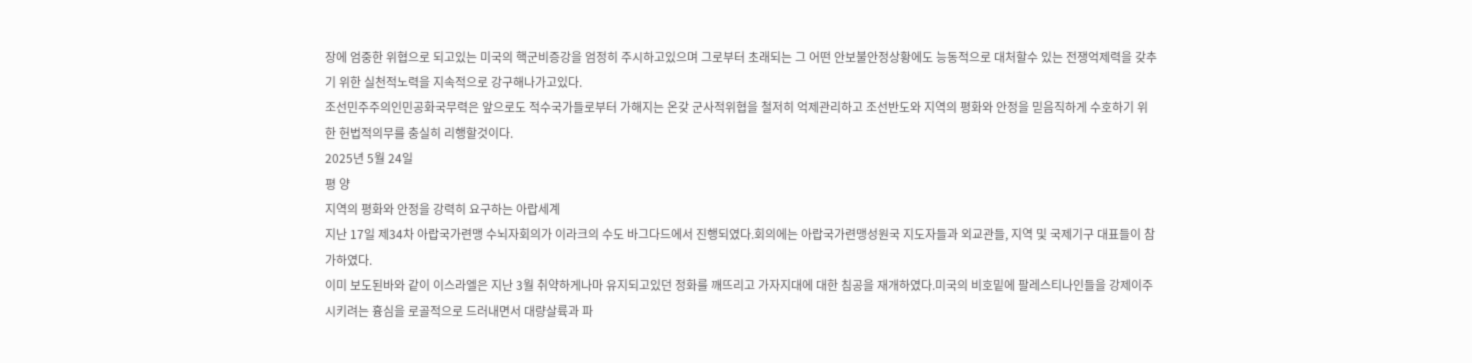장에 엄중한 위협으로 되고있는 미국의 핵군비증강을 엄정히 주시하고있으며 그로부터 초래되는 그 어떤 안보불안정상황에도 능동적으로 대처할수 있는 전쟁억제력을 갖추기 위한 실천적노력을 지속적으로 강구해나가고있다.
조선민주주의인민공화국무력은 앞으로도 적수국가들로부터 가해지는 온갖 군사적위협을 철저히 억제관리하고 조선반도와 지역의 평화와 안정을 믿음직하게 수호하기 위한 헌법적의무를 충실히 리행할것이다.
2025년 5월 24일
평 양
지역의 평화와 안정을 강력히 요구하는 아랍세계
지난 17일 제34차 아랍국가련맹 수뇌자회의가 이라크의 수도 바그다드에서 진행되였다.회의에는 아랍국가련맹성원국 지도자들과 외교관들, 지역 및 국제기구 대표들이 참가하였다.
이미 보도된바와 같이 이스라엘은 지난 3월 취약하게나마 유지되고있던 정화를 깨뜨리고 가자지대에 대한 침공을 재개하였다.미국의 비호밑에 팔레스티나인들을 강제이주시키려는 흉심을 로골적으로 드러내면서 대량살륙과 파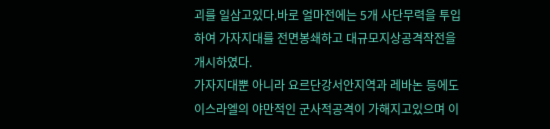괴를 일삼고있다.바로 얼마전에는 5개 사단무력을 투입하여 가자지대를 전면봉쇄하고 대규모지상공격작전을 개시하였다.
가자지대뿐 아니라 요르단강서안지역과 레바논 등에도 이스라엘의 야만적인 군사적공격이 가해지고있으며 이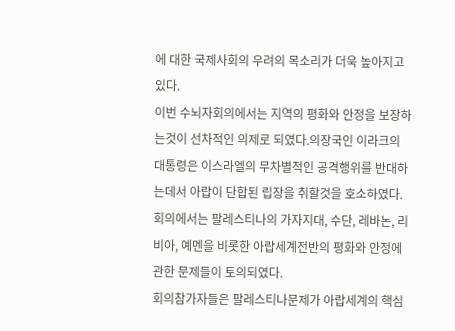에 대한 국제사회의 우려의 목소리가 더욱 높아지고있다.
이번 수뇌자회의에서는 지역의 평화와 안정을 보장하는것이 선차적인 의제로 되였다.의장국인 이라크의 대통령은 이스라엘의 무차별적인 공격행위를 반대하는데서 아랍이 단합된 립장을 취할것을 호소하였다.
회의에서는 팔레스티나의 가자지대, 수단, 레바논, 리비아, 예멘을 비롯한 아랍세계전반의 평화와 안정에 관한 문제들이 토의되였다.
회의참가자들은 팔레스티나문제가 아랍세계의 핵심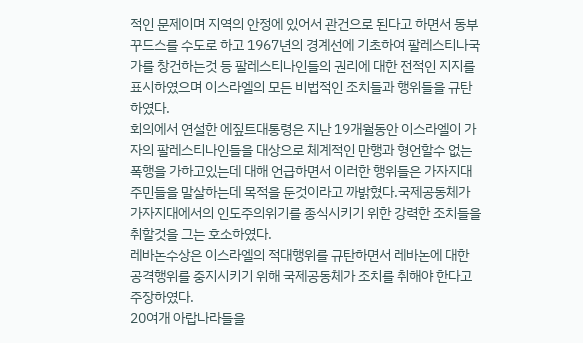적인 문제이며 지역의 안정에 있어서 관건으로 된다고 하면서 동부꾸드스를 수도로 하고 1967년의 경계선에 기초하여 팔레스티나국가를 창건하는것 등 팔레스티나인들의 권리에 대한 전적인 지지를 표시하였으며 이스라엘의 모든 비법적인 조치들과 행위들을 규탄하였다.
회의에서 연설한 에짚트대통령은 지난 19개월동안 이스라엘이 가자의 팔레스티나인들을 대상으로 체계적인 만행과 형언할수 없는 폭행을 가하고있는데 대해 언급하면서 이러한 행위들은 가자지대 주민들을 말살하는데 목적을 둔것이라고 까밝혔다.국제공동체가 가자지대에서의 인도주의위기를 종식시키기 위한 강력한 조치들을 취할것을 그는 호소하였다.
레바논수상은 이스라엘의 적대행위를 규탄하면서 레바논에 대한 공격행위를 중지시키기 위해 국제공동체가 조치를 취해야 한다고 주장하였다.
20여개 아랍나라들을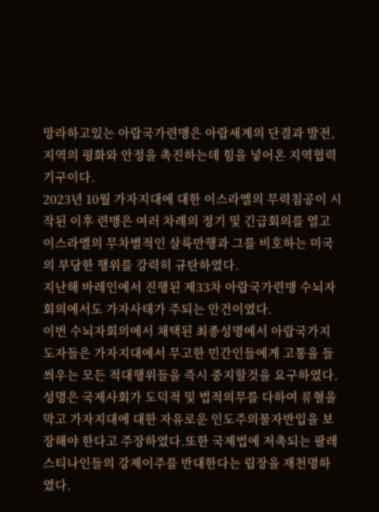망라하고있는 아랍국가련맹은 아랍세계의 단결과 발전, 지역의 평화와 안정을 촉진하는데 힘을 넣어온 지역협력기구이다.
2023년 10월 가자지대에 대한 이스라엘의 무력침공이 시작된 이후 련맹은 여러 차례의 정기 및 긴급회의를 열고 이스라엘의 무차별적인 살륙만행과 그를 비호하는 미국의 부당한 행위를 강력히 규탄하였다.
지난해 바레인에서 진행된 제33차 아랍국가련맹 수뇌자회의에서도 가자사태가 주되는 안건이였다.
이번 수뇌자회의에서 채택된 최종성명에서 아랍국가지도자들은 가자지대에서 무고한 민간인들에게 고통을 들씌우는 모든 적대행위들을 즉시 중지할것을 요구하였다.
성명은 국제사회가 도덕적 및 법적의무를 다하여 류혈을 막고 가자지대에 대한 자유로운 인도주의물자반입을 보장해야 한다고 주장하였다.또한 국제법에 저촉되는 팔레스티나인들의 강제이주를 반대한다는 립장을 재천명하였다.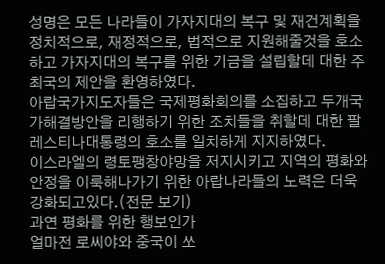성명은 모든 나라들이 가자지대의 복구 및 재건계획을 정치적으로, 재정적으로, 법적으로 지원해줄것을 호소하고 가자지대의 복구를 위한 기금을 설립할데 대한 주최국의 제안을 환영하였다.
아랍국가지도자들은 국제평화회의를 소집하고 두개국가해결방안을 리행하기 위한 조치들을 취할데 대한 팔레스티나대통령의 호소를 일치하게 지지하였다.
이스라엘의 령토팽창야망을 저지시키고 지역의 평화와 안정을 이룩해나가기 위한 아랍나라들의 노력은 더욱 강화되고있다.(전문 보기)
과연 평화를 위한 행보인가
얼마전 로씨야와 중국이 쏘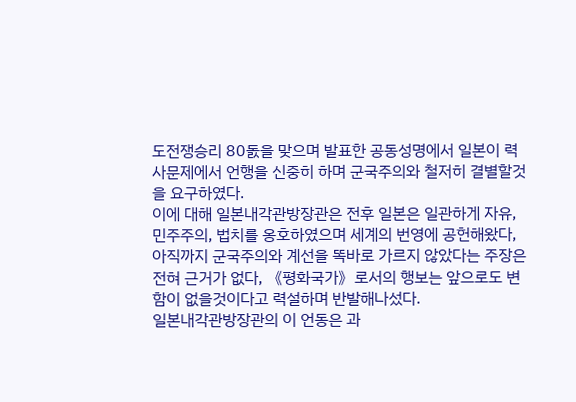도전쟁승리 80돐을 맞으며 발표한 공동성명에서 일본이 력사문제에서 언행을 신중히 하며 군국주의와 철저히 결별할것을 요구하였다.
이에 대해 일본내각관방장관은 전후 일본은 일관하게 자유, 민주주의, 법치를 옹호하였으며 세계의 번영에 공헌해왔다, 아직까지 군국주의와 계선을 똑바로 가르지 않았다는 주장은 전혀 근거가 없다, 《평화국가》로서의 행보는 앞으로도 변함이 없을것이다고 력설하며 반발해나섰다.
일본내각관방장관의 이 언동은 과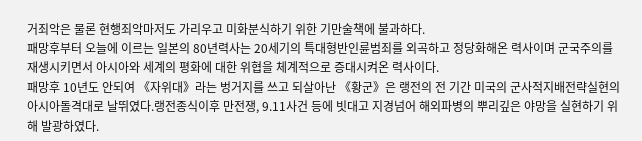거죄악은 물론 현행죄악마저도 가리우고 미화분식하기 위한 기만술책에 불과하다.
패망후부터 오늘에 이르는 일본의 80년력사는 20세기의 특대형반인륜범죄를 외곡하고 정당화해온 력사이며 군국주의를 재생시키면서 아시아와 세계의 평화에 대한 위협을 체계적으로 증대시켜온 력사이다.
패망후 10년도 안되여 《자위대》라는 벙거지를 쓰고 되살아난 《황군》은 랭전의 전 기간 미국의 군사적지배전략실현의 아시아돌격대로 날뛰였다.랭전종식이후 만전쟁, 9.11사건 등에 빗대고 지경넘어 해외파병의 뿌리깊은 야망을 실현하기 위해 발광하였다.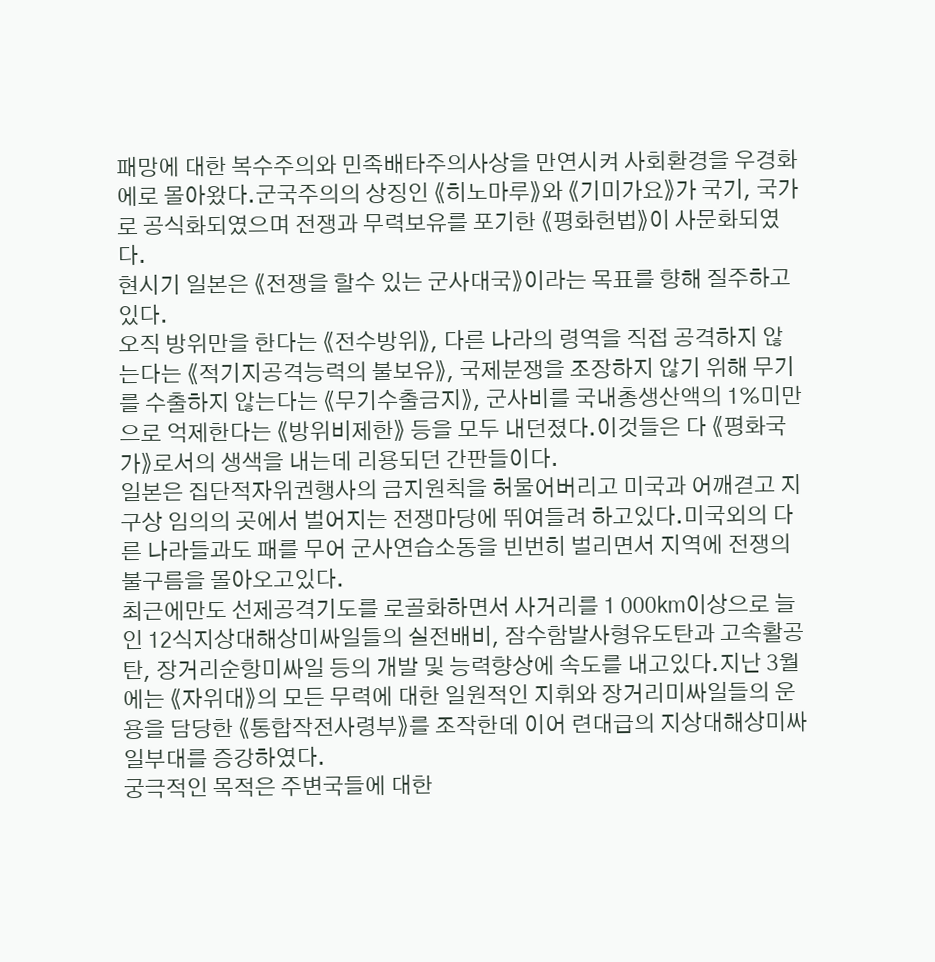패망에 대한 복수주의와 민족배타주의사상을 만연시켜 사회환경을 우경화에로 몰아왔다.군국주의의 상징인 《히노마루》와 《기미가요》가 국기, 국가로 공식화되였으며 전쟁과 무력보유를 포기한 《평화헌법》이 사문화되였다.
현시기 일본은 《전쟁을 할수 있는 군사대국》이라는 목표를 향해 질주하고있다.
오직 방위만을 한다는 《전수방위》, 다른 나라의 령역을 직접 공격하지 않는다는 《적기지공격능력의 불보유》, 국제분쟁을 조장하지 않기 위해 무기를 수출하지 않는다는 《무기수출금지》, 군사비를 국내총생산액의 1%미만으로 억제한다는 《방위비제한》 등을 모두 내던졌다.이것들은 다 《평화국가》로서의 생색을 내는데 리용되던 간판들이다.
일본은 집단적자위권행사의 금지원칙을 허물어버리고 미국과 어깨겯고 지구상 임의의 곳에서 벌어지는 전쟁마당에 뛰여들려 하고있다.미국외의 다른 나라들과도 패를 무어 군사연습소동을 빈번히 벌리면서 지역에 전쟁의 불구름을 몰아오고있다.
최근에만도 선제공격기도를 로골화하면서 사거리를 1 000㎞이상으로 늘인 12식지상대해상미싸일들의 실전배비, 잠수함발사형유도탄과 고속활공탄, 장거리순항미싸일 등의 개발 및 능력향상에 속도를 내고있다.지난 3월에는 《자위대》의 모든 무력에 대한 일원적인 지휘와 장거리미싸일들의 운용을 담당한 《통합작전사령부》를 조작한데 이어 련대급의 지상대해상미싸일부대를 증강하였다.
궁극적인 목적은 주변국들에 대한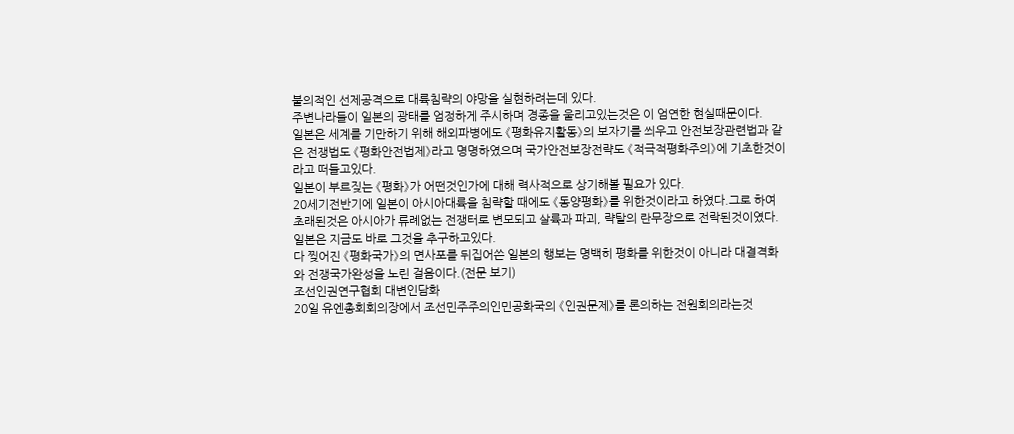불의적인 선제공격으로 대륙침략의 야망을 실현하려는데 있다.
주변나라들이 일본의 광태를 엄정하게 주시하며 경종을 울리고있는것은 이 엄연한 현실때문이다.
일본은 세계를 기만하기 위해 해외파병에도 《평화유지활동》의 보자기를 씌우고 안전보장관련법과 같은 전쟁법도 《평화안전법제》라고 명명하였으며 국가안전보장전략도 《적극적평화주의》에 기초한것이라고 떠들고있다.
일본이 부르짖는 《평화》가 어떤것인가에 대해 력사적으로 상기해볼 필요가 있다.
20세기전반기에 일본이 아시아대륙을 침략할 때에도 《동양평화》를 위한것이라고 하였다.그로 하여 초래된것은 아시아가 류례없는 전쟁터로 변모되고 살륙과 파괴, 략탈의 란무장으로 전락된것이였다.
일본은 지금도 바로 그것을 추구하고있다.
다 찢어진 《평화국가》의 면사포를 뒤집어쓴 일본의 행보는 명백히 평화를 위한것이 아니라 대결격화와 전쟁국가완성을 노린 걸음이다.(전문 보기)
조선인권연구협회 대변인담화
20일 유엔총회회의장에서 조선민주주의인민공화국의 《인권문제》를 론의하는 전원회의라는것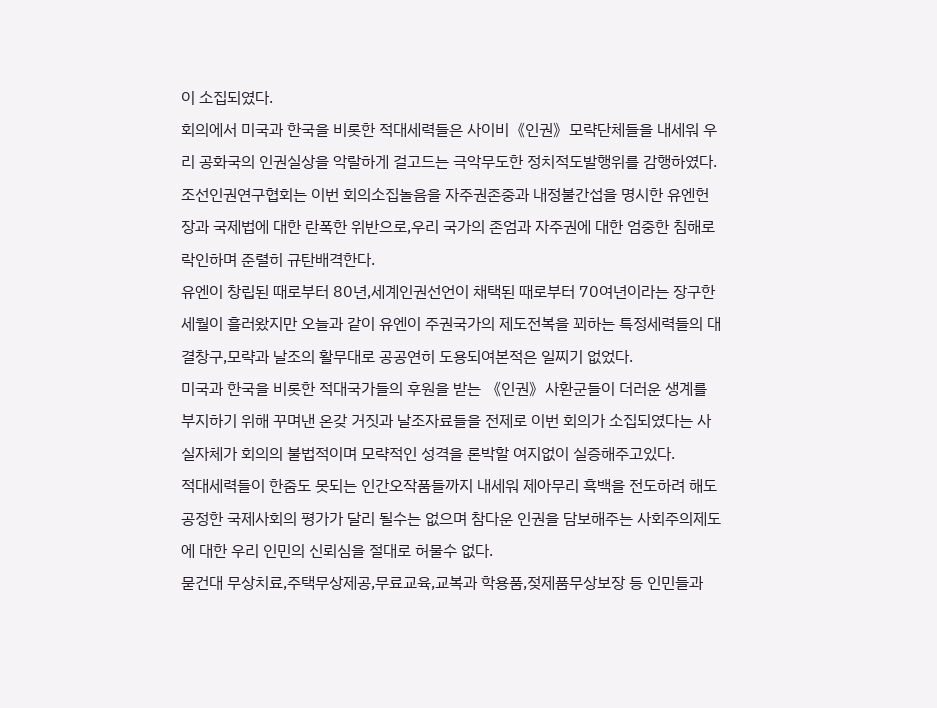이 소집되였다.
회의에서 미국과 한국을 비롯한 적대세력들은 사이비《인권》모략단체들을 내세워 우리 공화국의 인권실상을 악랄하게 걸고드는 극악무도한 정치적도발행위를 감행하였다.
조선인권연구협회는 이번 회의소집놀음을 자주권존중과 내정불간섭을 명시한 유엔헌장과 국제법에 대한 란폭한 위반으로,우리 국가의 존엄과 자주권에 대한 엄중한 침해로 락인하며 준렬히 규탄배격한다.
유엔이 창립된 때로부터 80년,세계인권선언이 채택된 때로부터 70여년이라는 장구한 세월이 흘러왔지만 오늘과 같이 유엔이 주권국가의 제도전복을 꾀하는 특정세력들의 대결창구,모략과 날조의 활무대로 공공연히 도용되여본적은 일찌기 없었다.
미국과 한국을 비롯한 적대국가들의 후원을 받는 《인권》사환군들이 더러운 생계를 부지하기 위해 꾸며낸 온갖 거짓과 날조자료들을 전제로 이번 회의가 소집되였다는 사실자체가 회의의 불법적이며 모략적인 성격을 론박할 여지없이 실증해주고있다.
적대세력들이 한줌도 못되는 인간오작품들까지 내세워 제아무리 흑백을 전도하려 해도 공정한 국제사회의 평가가 달리 될수는 없으며 참다운 인권을 담보해주는 사회주의제도에 대한 우리 인민의 신뢰심을 절대로 허물수 없다.
묻건대 무상치료,주택무상제공,무료교육,교복과 학용품,젖제품무상보장 등 인민들과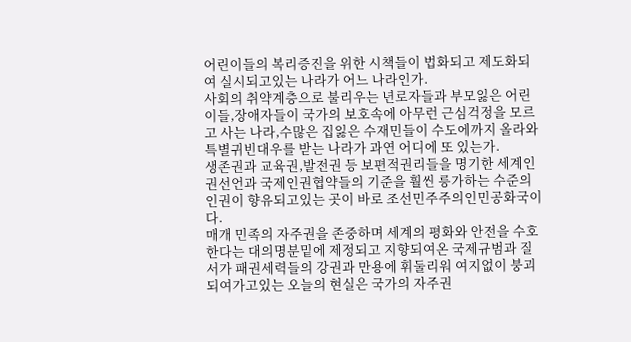어린이들의 복리증진을 위한 시책들이 법화되고 제도화되여 실시되고있는 나라가 어느 나라인가.
사회의 취약계층으로 불리우는 년로자들과 부모잃은 어린이들,장애자들이 국가의 보호속에 아무런 근심걱정을 모르고 사는 나라,수많은 집잃은 수재민들이 수도에까지 올라와 특별귀빈대우를 받는 나라가 과연 어디에 또 있는가.
생존권과 교육권,발전권 등 보편적권리들을 명기한 세계인권선언과 국제인권협약들의 기준을 훨씬 릉가하는 수준의 인권이 향유되고있는 곳이 바로 조선민주주의인민공화국이다.
매개 민족의 자주권을 존중하며 세계의 평화와 안전을 수호한다는 대의명분밑에 제정되고 지향되여온 국제규범과 질서가 패권세력들의 강권과 만용에 휘둘리워 여지없이 붕괴되여가고있는 오늘의 현실은 국가의 자주권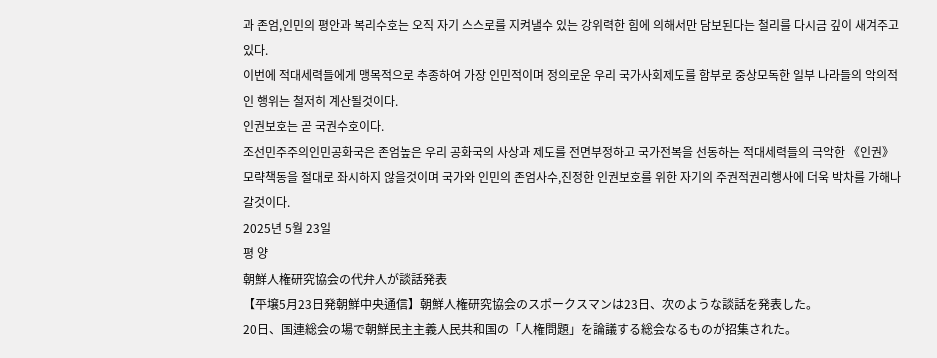과 존엄,인민의 평안과 복리수호는 오직 자기 스스로를 지켜낼수 있는 강위력한 힘에 의해서만 담보된다는 철리를 다시금 깊이 새겨주고있다.
이번에 적대세력들에게 맹목적으로 추종하여 가장 인민적이며 정의로운 우리 국가사회제도를 함부로 중상모독한 일부 나라들의 악의적인 행위는 철저히 계산될것이다.
인권보호는 곧 국권수호이다.
조선민주주의인민공화국은 존엄높은 우리 공화국의 사상과 제도를 전면부정하고 국가전복을 선동하는 적대세력들의 극악한 《인권》모략책동을 절대로 좌시하지 않을것이며 국가와 인민의 존엄사수,진정한 인권보호를 위한 자기의 주권적권리행사에 더욱 박차를 가해나갈것이다.
2025년 5월 23일
평 양
朝鮮人権研究協会の代弁人が談話発表
【平壌5月23日発朝鮮中央通信】朝鮮人権研究協会のスポークスマンは23日、次のような談話を発表した。
20日、国連総会の場で朝鮮民主主義人民共和国の「人権問題」を論議する総会なるものが招集された。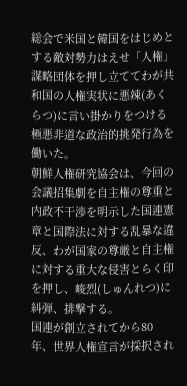総会で米国と韓国をはじめとする敵対勢力はえせ「人権」謀略団体を押し立ててわが共和国の人権実状に悪辣(あくらつ)に言い掛かりをつける極悪非道な政治的挑発行為を働いた。
朝鮮人権研究協会は、今回の会議招集劇を自主権の尊重と内政不干渉を明示した国連憲章と国際法に対する乱暴な違反、わが国家の尊厳と自主権に対する重大な侵害とらく印を押し、峻烈(しゅんれつ)に糾弾、排撃する。
国連が創立されてから80年、世界人権宣言が採択され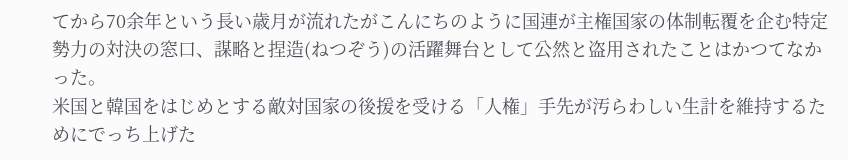てから70余年という長い歳月が流れたがこんにちのように国連が主権国家の体制転覆を企む特定勢力の対決の窓口、謀略と捏造(ねつぞう)の活躍舞台として公然と盗用されたことはかつてなかった。
米国と韓国をはじめとする敵対国家の後援を受ける「人権」手先が汚らわしい生計を維持するためにでっち上げた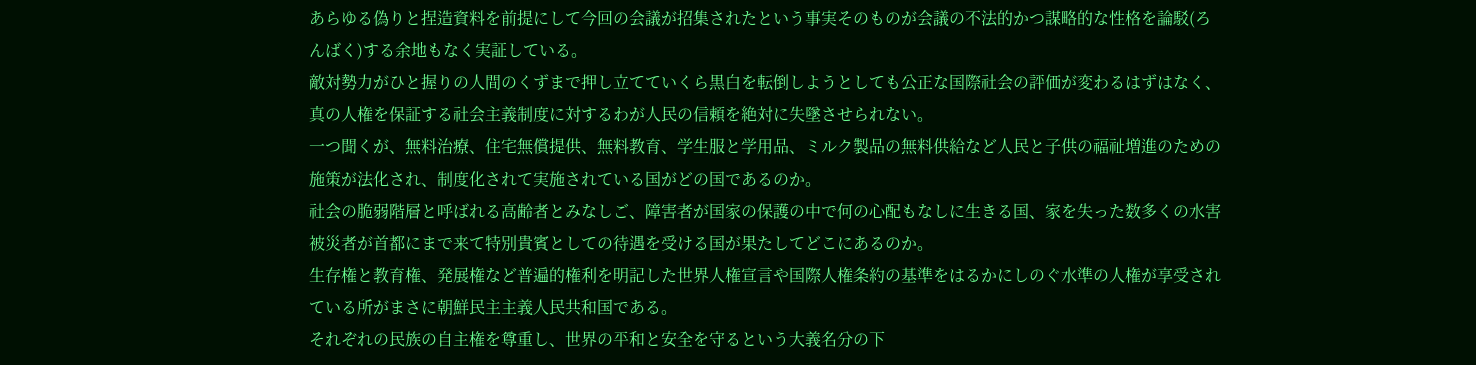あらゆる偽りと捏造資料を前提にして今回の会議が招集されたという事実そのものが会議の不法的かつ謀略的な性格を論駁(ろんばく)する余地もなく実証している。
敵対勢力がひと握りの人間のくずまで押し立てていくら黒白を転倒しようとしても公正な国際社会の評価が変わるはずはなく、真の人権を保証する社会主義制度に対するわが人民の信頼を絶対に失墜させられない。
一つ聞くが、無料治療、住宅無償提供、無料教育、学生服と学用品、ミルク製品の無料供給など人民と子供の福祉増進のための施策が法化され、制度化されて実施されている国がどの国であるのか。
社会の脆弱階層と呼ばれる高齢者とみなしご、障害者が国家の保護の中で何の心配もなしに生きる国、家を失った数多くの水害被災者が首都にまで来て特別貴賓としての待遇を受ける国が果たしてどこにあるのか。
生存権と教育権、発展権など普遍的権利を明記した世界人権宣言や国際人権条約の基準をはるかにしのぐ水準の人権が享受されている所がまさに朝鮮民主主義人民共和国である。
それぞれの民族の自主権を尊重し、世界の平和と安全を守るという大義名分の下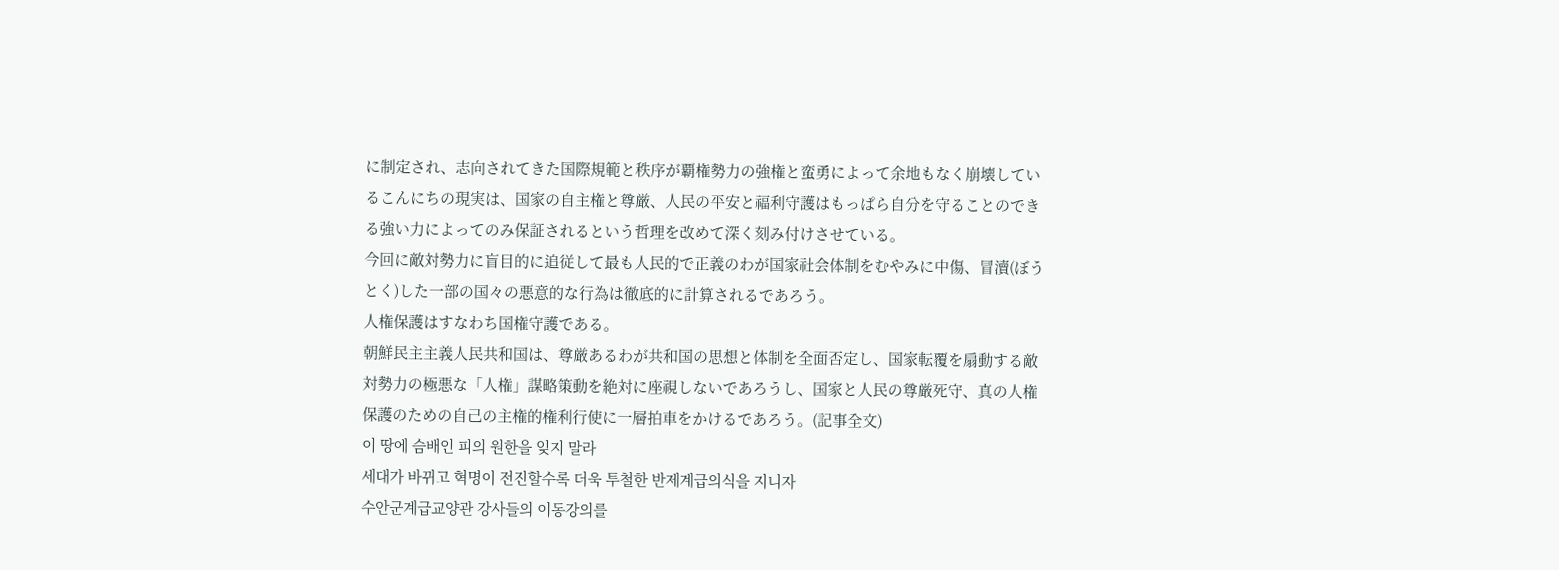に制定され、志向されてきた国際規範と秩序が覇権勢力の強権と蛮勇によって余地もなく崩壊しているこんにちの現実は、国家の自主権と尊厳、人民の平安と福利守護はもっぱら自分を守ることのできる強い力によってのみ保証されるという哲理を改めて深く刻み付けさせている。
今回に敵対勢力に盲目的に追従して最も人民的で正義のわが国家社会体制をむやみに中傷、冒瀆(ぼうとく)した一部の国々の悪意的な行為は徹底的に計算されるであろう。
人権保護はすなわち国権守護である。
朝鮮民主主義人民共和国は、尊厳あるわが共和国の思想と体制を全面否定し、国家転覆を扇動する敵対勢力の極悪な「人権」謀略策動を絶対に座視しないであろうし、国家と人民の尊厳死守、真の人権保護のための自己の主権的権利行使に一層拍車をかけるであろう。(記事全文)
이 땅에 슴배인 피의 원한을 잊지 말라
세대가 바뀌고 혁명이 전진할수록 더욱 투철한 반제계급의식을 지니자
수안군계급교양관 강사들의 이동강의를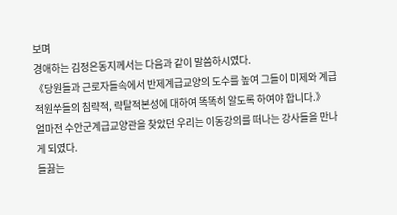보며
경애하는 김정은동지께서는 다음과 같이 말씀하시였다.
《당원들과 근로자들속에서 반제계급교양의 도수를 높여 그들이 미제와 계급적원쑤들의 침략적, 략탈적본성에 대하여 똑똑히 알도록 하여야 합니다.》
얼마전 수안군계급교양관을 찾았던 우리는 이동강의를 떠나는 강사들을 만나게 되였다.
들끓는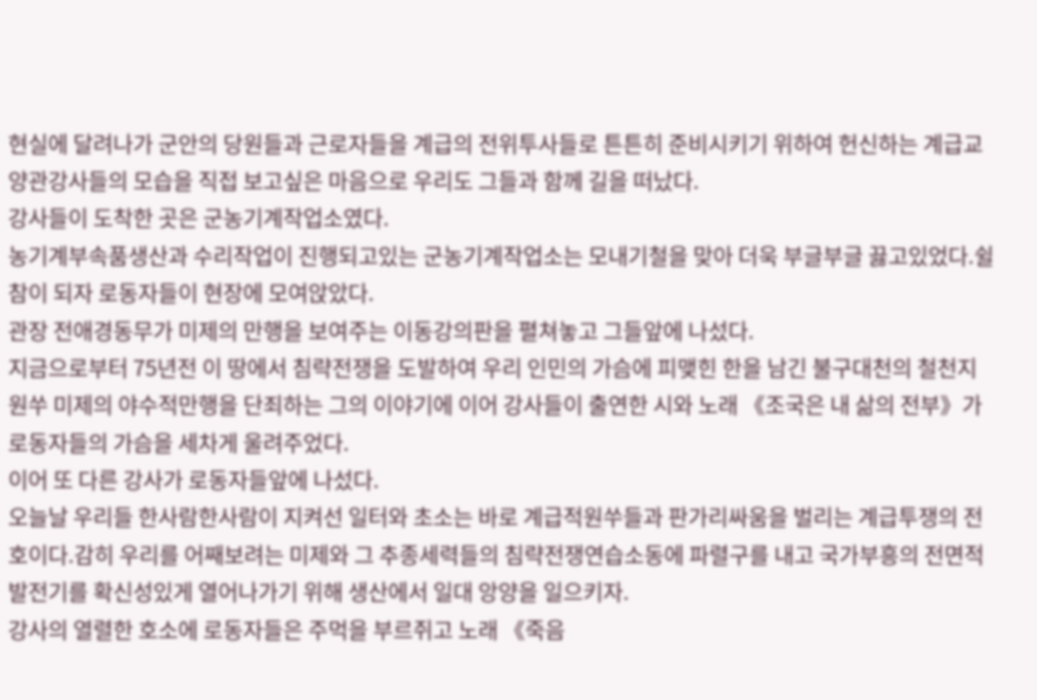현실에 달려나가 군안의 당원들과 근로자들을 계급의 전위투사들로 튼튼히 준비시키기 위하여 헌신하는 계급교양관강사들의 모습을 직접 보고싶은 마음으로 우리도 그들과 함께 길을 떠났다.
강사들이 도착한 곳은 군농기계작업소였다.
농기계부속품생산과 수리작업이 진행되고있는 군농기계작업소는 모내기철을 맞아 더욱 부글부글 끓고있었다.쉴참이 되자 로동자들이 현장에 모여앉았다.
관장 전애경동무가 미제의 만행을 보여주는 이동강의판을 펼쳐놓고 그들앞에 나섰다.
지금으로부터 75년전 이 땅에서 침략전쟁을 도발하여 우리 인민의 가슴에 피맺힌 한을 남긴 불구대천의 철천지원쑤 미제의 야수적만행을 단죄하는 그의 이야기에 이어 강사들이 출연한 시와 노래 《조국은 내 삶의 전부》가 로동자들의 가슴을 세차게 울려주었다.
이어 또 다른 강사가 로동자들앞에 나섰다.
오늘날 우리들 한사람한사람이 지켜선 일터와 초소는 바로 계급적원쑤들과 판가리싸움을 벌리는 계급투쟁의 전호이다.감히 우리를 어째보려는 미제와 그 추종세력들의 침략전쟁연습소동에 파렬구를 내고 국가부흥의 전면적발전기를 확신성있게 열어나가기 위해 생산에서 일대 앙양을 일으키자.
강사의 열렬한 호소에 로동자들은 주먹을 부르쥐고 노래 《죽음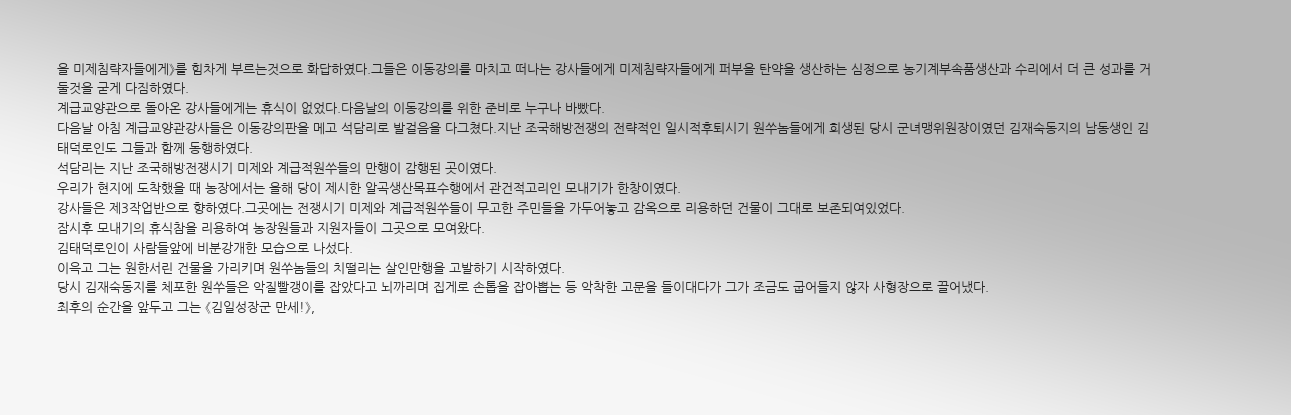을 미제침략자들에게》를 힘차게 부르는것으로 화답하였다.그들은 이동강의를 마치고 떠나는 강사들에게 미제침략자들에게 퍼부을 탄약을 생산하는 심정으로 농기계부속품생산과 수리에서 더 큰 성과를 거둘것을 굳게 다짐하였다.
계급교양관으로 돌아온 강사들에게는 휴식이 없었다.다음날의 이동강의를 위한 준비로 누구나 바빴다.
다음날 아침 계급교양관강사들은 이동강의판을 메고 석담리로 발걸음을 다그쳤다.지난 조국해방전쟁의 전략적인 일시적후퇴시기 원쑤놈들에게 희생된 당시 군녀맹위원장이였던 김재숙동지의 남동생인 김태덕로인도 그들과 함께 동행하였다.
석담리는 지난 조국해방전쟁시기 미제와 계급적원쑤들의 만행이 감행된 곳이였다.
우리가 현지에 도착했을 때 농장에서는 올해 당이 제시한 알곡생산목표수행에서 관건적고리인 모내기가 한창이였다.
강사들은 제3작업반으로 향하였다.그곳에는 전쟁시기 미제와 계급적원쑤들이 무고한 주민들을 가두어놓고 감옥으로 리용하던 건물이 그대로 보존되여있었다.
잠시후 모내기의 휴식참을 리용하여 농장원들과 지원자들이 그곳으로 모여왔다.
김태덕로인이 사람들앞에 비분강개한 모습으로 나섰다.
이윽고 그는 원한서린 건물을 가리키며 원쑤놈들의 치떨리는 살인만행을 고발하기 시작하였다.
당시 김재숙동지를 체포한 원쑤들은 악질빨갱이를 잡았다고 뇌까리며 집게로 손톱을 잡아뽑는 등 악착한 고문을 들이대다가 그가 조금도 굽어들지 않자 사형장으로 끌어냈다.
최후의 순간을 앞두고 그는 《김일성장군 만세!》,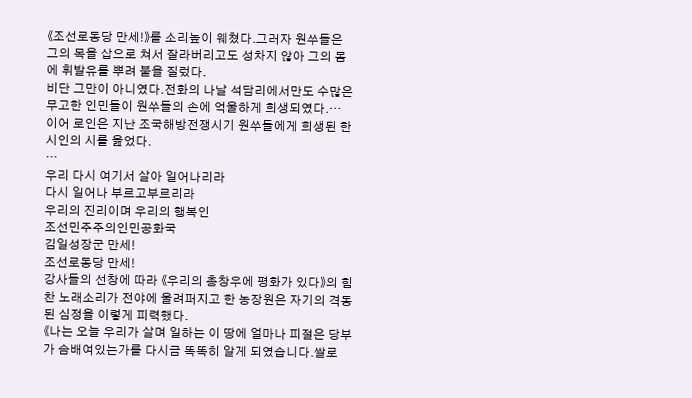《조선로동당 만세!》를 소리높이 웨쳤다.그러자 원쑤들은 그의 목을 삽으로 쳐서 잘라버리고도 성차지 않아 그의 몸에 휘발유를 뿌려 불을 질렀다.
비단 그만이 아니였다.전화의 나날 석담리에서만도 수많은 무고한 인민들이 원쑤들의 손에 억울하게 희생되였다.…
이어 로인은 지난 조국해방전쟁시기 원쑤들에게 희생된 한 시인의 시를 읊었다.
…
우리 다시 여기서 살아 일어나리라
다시 일어나 부르고부르리라
우리의 진리이며 우리의 행복인
조선민주주의인민공화국
김일성장군 만세!
조선로동당 만세!
강사들의 선창에 따라 《우리의 총창우에 평화가 있다》의 힘찬 노래소리가 전야에 울려퍼지고 한 농장원은 자기의 격동된 심정을 이렇게 피력했다.
《나는 오늘 우리가 살며 일하는 이 땅에 얼마나 피절은 당부가 슴배여있는가를 다시금 똑똑히 알게 되였습니다.쌀로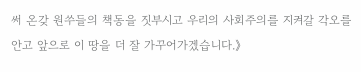써 온갖 원쑤들의 책동을 짓부시고 우리의 사회주의를 지켜갈 각오를 안고 앞으로 이 땅을 더 잘 가꾸어가겠습니다.》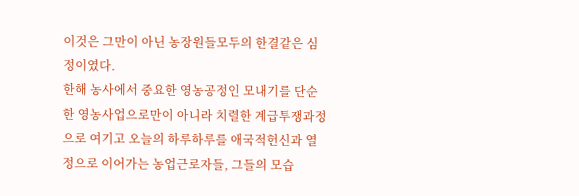이것은 그만이 아닌 농장원들모두의 한결같은 심정이였다.
한해 농사에서 중요한 영농공정인 모내기를 단순한 영농사업으로만이 아니라 치렬한 계급투쟁과정으로 여기고 오늘의 하루하루를 애국적헌신과 열정으로 이어가는 농업근로자들, 그들의 모습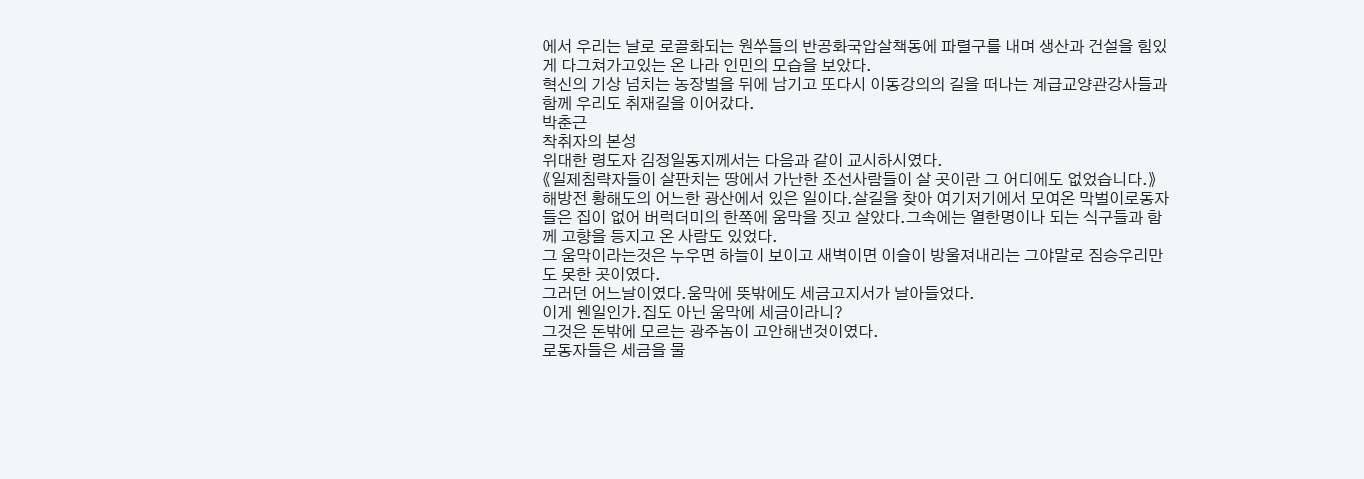에서 우리는 날로 로골화되는 원쑤들의 반공화국압살책동에 파렬구를 내며 생산과 건설을 힘있게 다그쳐가고있는 온 나라 인민의 모습을 보았다.
혁신의 기상 넘치는 농장벌을 뒤에 남기고 또다시 이동강의의 길을 떠나는 계급교양관강사들과 함께 우리도 취재길을 이어갔다.
박춘근
착취자의 본성
위대한 령도자 김정일동지께서는 다음과 같이 교시하시였다.
《일제침략자들이 살판치는 땅에서 가난한 조선사람들이 살 곳이란 그 어디에도 없었습니다.》
해방전 황해도의 어느한 광산에서 있은 일이다.살길을 찾아 여기저기에서 모여온 막벌이로동자들은 집이 없어 버럭더미의 한쪽에 움막을 짓고 살았다.그속에는 열한명이나 되는 식구들과 함께 고향을 등지고 온 사람도 있었다.
그 움막이라는것은 누우면 하늘이 보이고 새벽이면 이슬이 방울져내리는 그야말로 짐승우리만도 못한 곳이였다.
그러던 어느날이였다.움막에 뜻밖에도 세금고지서가 날아들었다.
이게 웬일인가.집도 아닌 움막에 세금이라니?
그것은 돈밖에 모르는 광주놈이 고안해낸것이였다.
로동자들은 세금을 물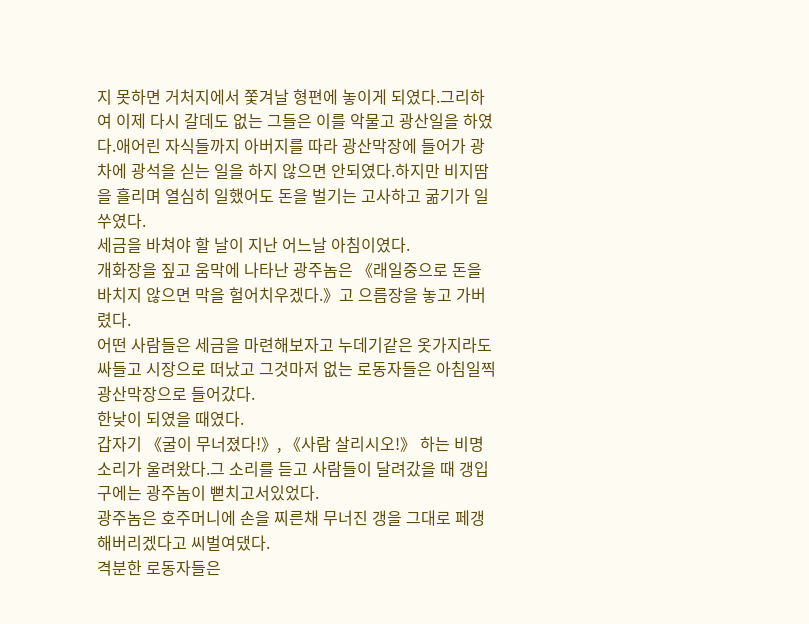지 못하면 거처지에서 쫓겨날 형편에 놓이게 되였다.그리하여 이제 다시 갈데도 없는 그들은 이를 악물고 광산일을 하였다.애어린 자식들까지 아버지를 따라 광산막장에 들어가 광차에 광석을 싣는 일을 하지 않으면 안되였다.하지만 비지땀을 흘리며 열심히 일했어도 돈을 벌기는 고사하고 굶기가 일쑤였다.
세금을 바쳐야 할 날이 지난 어느날 아침이였다.
개화장을 짚고 움막에 나타난 광주놈은 《래일중으로 돈을 바치지 않으면 막을 헐어치우겠다.》고 으름장을 놓고 가버렸다.
어떤 사람들은 세금을 마련해보자고 누데기같은 옷가지라도 싸들고 시장으로 떠났고 그것마저 없는 로동자들은 아침일찍 광산막장으로 들어갔다.
한낮이 되였을 때였다.
갑자기 《굴이 무너졌다!》, 《사람 살리시오!》 하는 비명소리가 울려왔다.그 소리를 듣고 사람들이 달려갔을 때 갱입구에는 광주놈이 뻗치고서있었다.
광주놈은 호주머니에 손을 찌른채 무너진 갱을 그대로 페갱해버리겠다고 씨벌여댔다.
격분한 로동자들은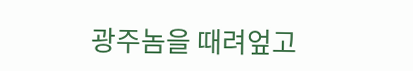광주놈을 때려엎고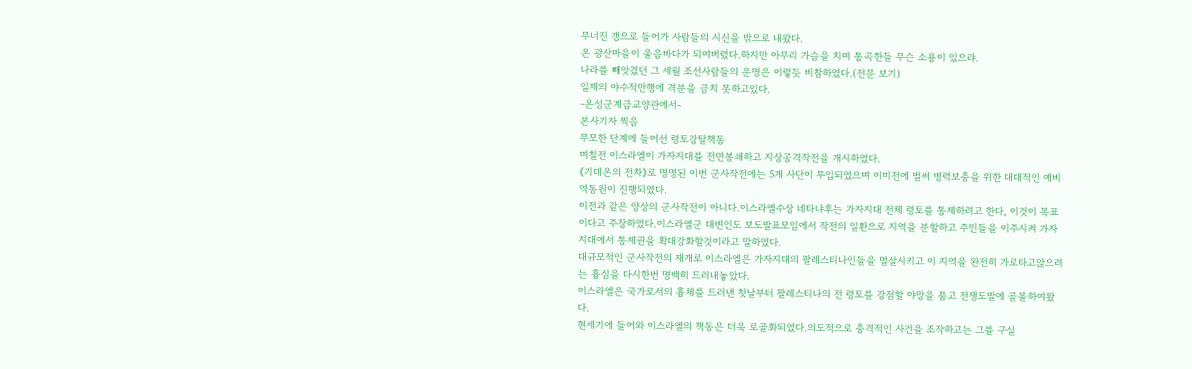무너진 갱으로 들어가 사람들의 시신을 밖으로 내왔다.
온 광산마을이 울음바다가 되여버렸다.하지만 아무리 가슴을 치며 통곡한들 무슨 소용이 있으랴.
나라를 빼앗겼던 그 세월 조선사람들의 운명은 이렇듯 비참하였다.(전문 보기)
일제의 야수적만행에 격분을 금치 못하고있다.
-온성군계급교양관에서-
본사기자 찍음
무모한 단계에 들어선 령토강탈책동
며칠전 이스라엘이 가자지대를 전면봉쇄하고 지상공격작전을 개시하였다.
《기데온의 전차》로 명명된 이번 군사작전에는 5개 사단이 투입되였으며 이미전에 벌써 병력보충을 위한 대대적인 예비역동원이 진행되였다.
이전과 같은 양상의 군사작전이 아니다.이스라엘수상 네타냐후는 가자지대 전체 령토를 통제하려고 한다, 이것이 목표이다고 주장하였다.이스라엘군 대변인도 보도발표모임에서 작전의 일환으로 지역을 분할하고 주민들을 이주시켜 가자지대에서 통제권을 확대강화할것이라고 말하였다.
대규모적인 군사작전의 재개로 이스라엘은 가자지대의 팔레스티나인들을 멸살시키고 이 지역을 완전히 가로타고앉으려는 흉심을 다시한번 명백히 드러내놓았다.
이스라엘은 국가로서의 흉체를 드러낸 첫날부터 팔레스티나의 전 령토를 강점할 야망을 품고 전쟁도발에 골몰하여왔다.
현세기에 들어와 이스라엘의 책동은 더욱 로골화되였다.의도적으로 충격적인 사건을 조작하고는 그를 구실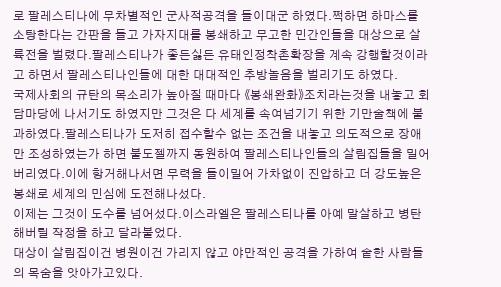로 팔레스티나에 무차별적인 군사적공격을 들이대군 하였다.쩍하면 하마스를 소탕한다는 간판을 들고 가자지대를 봉쇄하고 무고한 민간인들을 대상으로 살륙전을 벌렸다.팔레스티나가 좋든싫든 유태인정착촌확장을 계속 강행할것이라고 하면서 팔레스티나인들에 대한 대대적인 추방놀음을 벌리기도 하였다.
국제사회의 규탄의 목소리가 높아질 때마다 《봉쇄완화》조치라는것을 내놓고 회담마당에 나서기도 하였지만 그것은 다 세계를 속여넘기기 위한 기만술책에 불과하였다.팔레스티나가 도저히 접수할수 없는 조건을 내놓고 의도적으로 장애만 조성하였는가 하면 불도젤까지 동원하여 팔레스티나인들의 살림집들을 밀어버리였다.이에 항거해나서면 무력을 들이밀어 가차없이 진압하고 더 강도높은 봉쇄로 세계의 민심에 도전해나섰다.
이제는 그것이 도수를 넘어섰다.이스라엘은 팔레스티나를 아예 말살하고 병탄해버릴 작정을 하고 달라붙었다.
대상이 살림집이건 병원이건 가리지 않고 야만적인 공격을 가하여 숱한 사람들의 목숨을 앗아가고있다.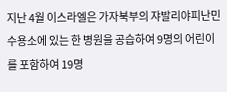지난 4월 이스라엘은 가자북부의 쟈발리야피난민수용소에 있는 한 병원을 공습하여 9명의 어린이를 포함하여 19명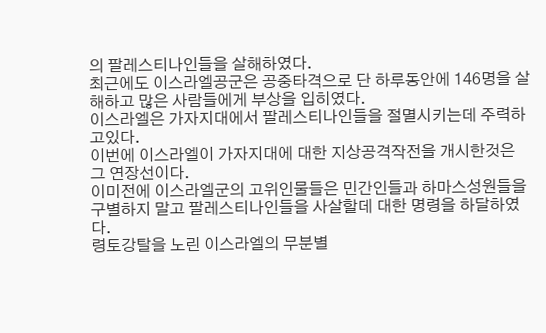의 팔레스티나인들을 살해하였다.
최근에도 이스라엘공군은 공중타격으로 단 하루동안에 146명을 살해하고 많은 사람들에게 부상을 입히였다.
이스라엘은 가자지대에서 팔레스티나인들을 절멸시키는데 주력하고있다.
이번에 이스라엘이 가자지대에 대한 지상공격작전을 개시한것은 그 연장선이다.
이미전에 이스라엘군의 고위인물들은 민간인들과 하마스성원들을 구별하지 말고 팔레스티나인들을 사살할데 대한 명령을 하달하였다.
령토강탈을 노린 이스라엘의 무분별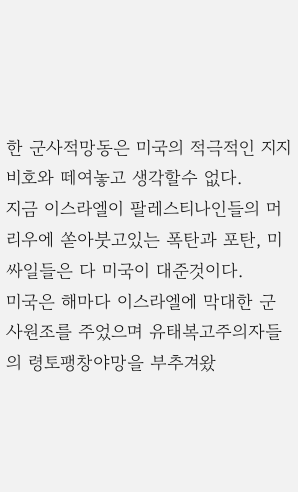한 군사적망동은 미국의 적극적인 지지비호와 떼여놓고 생각할수 없다.
지금 이스라엘이 팔레스티나인들의 머리우에 쏟아붓고있는 폭탄과 포탄, 미싸일들은 다 미국이 대준것이다.
미국은 해마다 이스라엘에 막대한 군사원조를 주었으며 유태복고주의자들의 령토팽창야망을 부추겨왔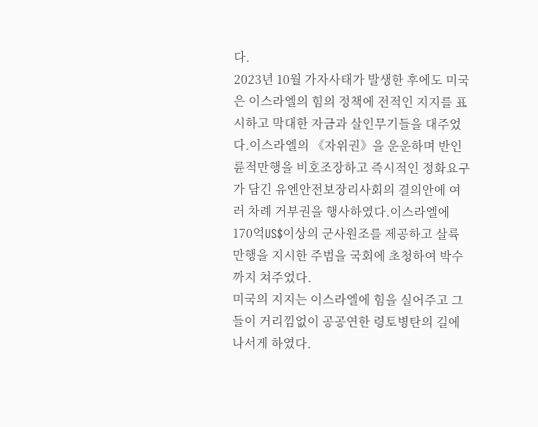다.
2023년 10월 가자사태가 발생한 후에도 미국은 이스라엘의 힘의 정책에 전적인 지지를 표시하고 막대한 자금과 살인무기들을 대주었다.이스라엘의 《자위권》을 운운하며 반인륜적만행을 비호조장하고 즉시적인 정화요구가 담긴 유엔안전보장리사회의 결의안에 여러 차례 거부권을 행사하였다.이스라엘에 170억US$이상의 군사원조를 제공하고 살륙만행을 지시한 주범을 국회에 초청하여 박수까지 쳐주었다.
미국의 지지는 이스라엘에 힘을 실어주고 그들이 거리낌없이 공공연한 령토병탄의 길에 나서게 하였다.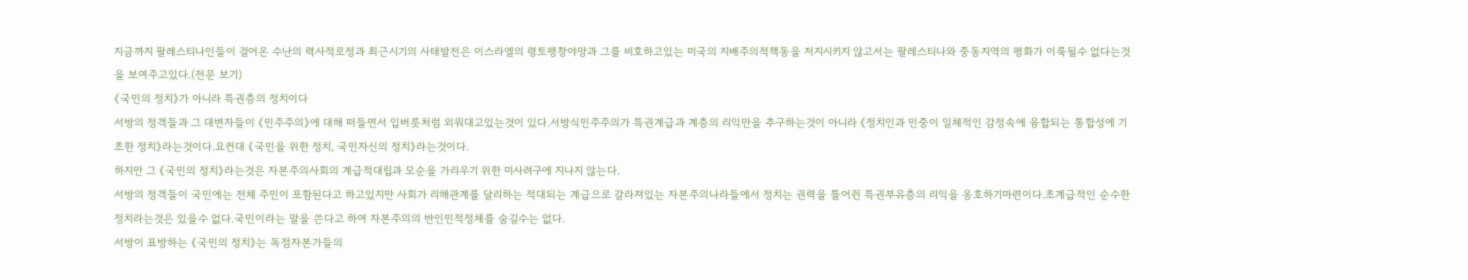지금까지 팔레스티나인들이 걸어온 수난의 력사적로정과 최근시기의 사태발전은 이스라엘의 령토팽창야망과 그를 비호하고있는 미국의 지배주의적책동을 저지시키지 않고서는 팔레스티나와 중동지역의 평화가 이룩될수 없다는것을 보여주고있다.(전문 보기)
《국민의 정치》가 아니라 특권층의 정치이다
서방의 정객들과 그 대변자들이 《민주주의》에 대해 떠들면서 입버릇처럼 외워대고있는것이 있다.서방식민주주의가 특권계급과 계층의 리익만을 추구하는것이 아니라 《정치인과 민중이 일체적인 감정속에 융합되는 통합성에 기초한 정치》라는것이다.요컨대 《국민을 위한 정치, 국민자신의 정치》라는것이다.
하지만 그 《국민의 정치》라는것은 자본주의사회의 계급적대립과 모순을 가리우기 위한 미사려구에 지나지 않는다.
서방의 정객들이 국민에는 전체 주민이 포함된다고 하고있지만 사회가 리해관계를 달리하는 적대되는 계급으로 갈라져있는 자본주의나라들에서 정치는 권력을 틀어쥔 특권부유층의 리익을 옹호하기마련이다.초계급적인 순수한 정치라는것은 있을수 없다.국민이라는 말을 쓴다고 하여 자본주의의 반인민적정체를 숨길수는 없다.
서방이 표방하는 《국민의 정치》는 독점자본가들의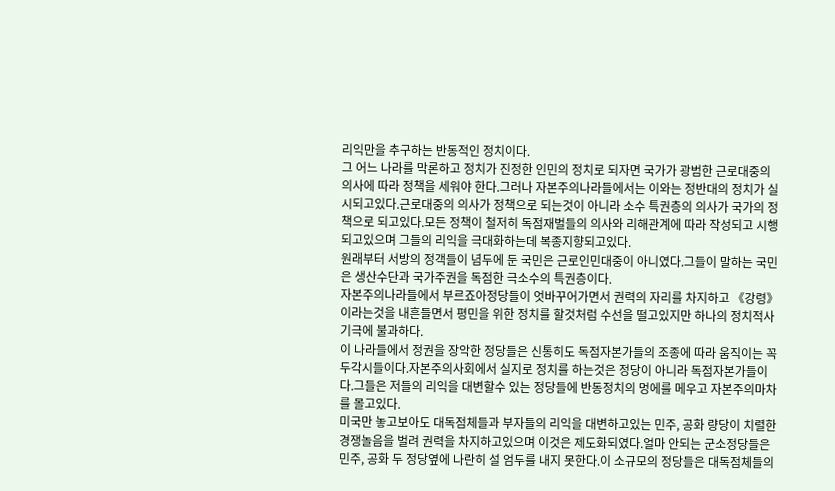리익만을 추구하는 반동적인 정치이다.
그 어느 나라를 막론하고 정치가 진정한 인민의 정치로 되자면 국가가 광범한 근로대중의 의사에 따라 정책을 세워야 한다.그러나 자본주의나라들에서는 이와는 정반대의 정치가 실시되고있다.근로대중의 의사가 정책으로 되는것이 아니라 소수 특권층의 의사가 국가의 정책으로 되고있다.모든 정책이 철저히 독점재벌들의 의사와 리해관계에 따라 작성되고 시행되고있으며 그들의 리익을 극대화하는데 복종지향되고있다.
원래부터 서방의 정객들이 념두에 둔 국민은 근로인민대중이 아니였다.그들이 말하는 국민은 생산수단과 국가주권을 독점한 극소수의 특권층이다.
자본주의나라들에서 부르죠아정당들이 엇바꾸어가면서 권력의 자리를 차지하고 《강령》이라는것을 내흔들면서 평민을 위한 정치를 할것처럼 수선을 떨고있지만 하나의 정치적사기극에 불과하다.
이 나라들에서 정권을 장악한 정당들은 신통히도 독점자본가들의 조종에 따라 움직이는 꼭두각시들이다.자본주의사회에서 실지로 정치를 하는것은 정당이 아니라 독점자본가들이다.그들은 저들의 리익을 대변할수 있는 정당들에 반동정치의 멍에를 메우고 자본주의마차를 몰고있다.
미국만 놓고보아도 대독점체들과 부자들의 리익을 대변하고있는 민주, 공화 량당이 치렬한 경쟁놀음을 벌려 권력을 차지하고있으며 이것은 제도화되였다.얼마 안되는 군소정당들은 민주, 공화 두 정당옆에 나란히 설 엄두를 내지 못한다.이 소규모의 정당들은 대독점체들의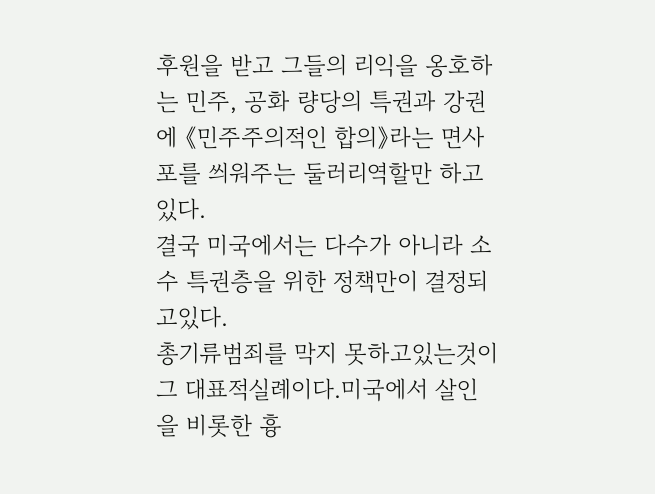후원을 받고 그들의 리익을 옹호하는 민주, 공화 량당의 특권과 강권에 《민주주의적인 합의》라는 면사포를 씌워주는 둘러리역할만 하고있다.
결국 미국에서는 다수가 아니라 소수 특권층을 위한 정책만이 결정되고있다.
총기류범죄를 막지 못하고있는것이 그 대표적실례이다.미국에서 살인을 비롯한 흉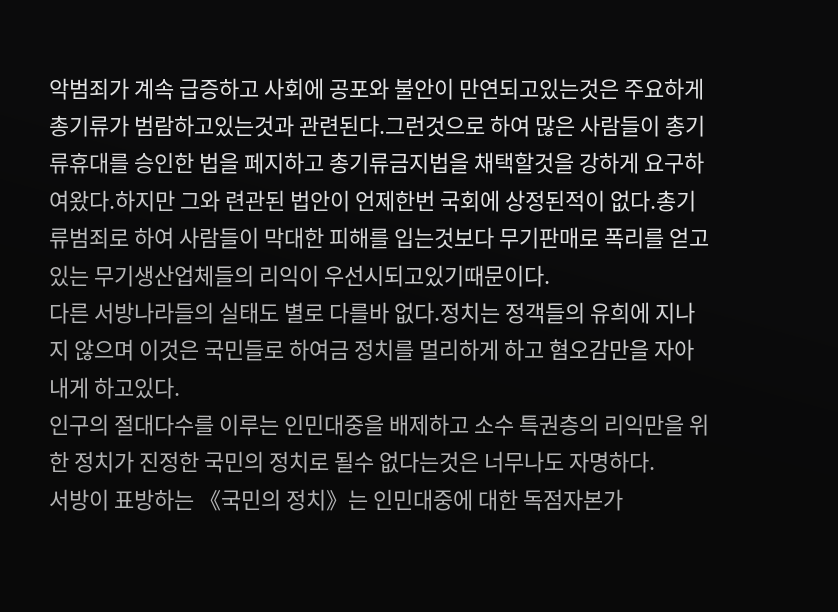악범죄가 계속 급증하고 사회에 공포와 불안이 만연되고있는것은 주요하게 총기류가 범람하고있는것과 관련된다.그런것으로 하여 많은 사람들이 총기류휴대를 승인한 법을 페지하고 총기류금지법을 채택할것을 강하게 요구하여왔다.하지만 그와 련관된 법안이 언제한번 국회에 상정된적이 없다.총기류범죄로 하여 사람들이 막대한 피해를 입는것보다 무기판매로 폭리를 얻고있는 무기생산업체들의 리익이 우선시되고있기때문이다.
다른 서방나라들의 실태도 별로 다를바 없다.정치는 정객들의 유희에 지나지 않으며 이것은 국민들로 하여금 정치를 멀리하게 하고 혐오감만을 자아내게 하고있다.
인구의 절대다수를 이루는 인민대중을 배제하고 소수 특권층의 리익만을 위한 정치가 진정한 국민의 정치로 될수 없다는것은 너무나도 자명하다.
서방이 표방하는 《국민의 정치》는 인민대중에 대한 독점자본가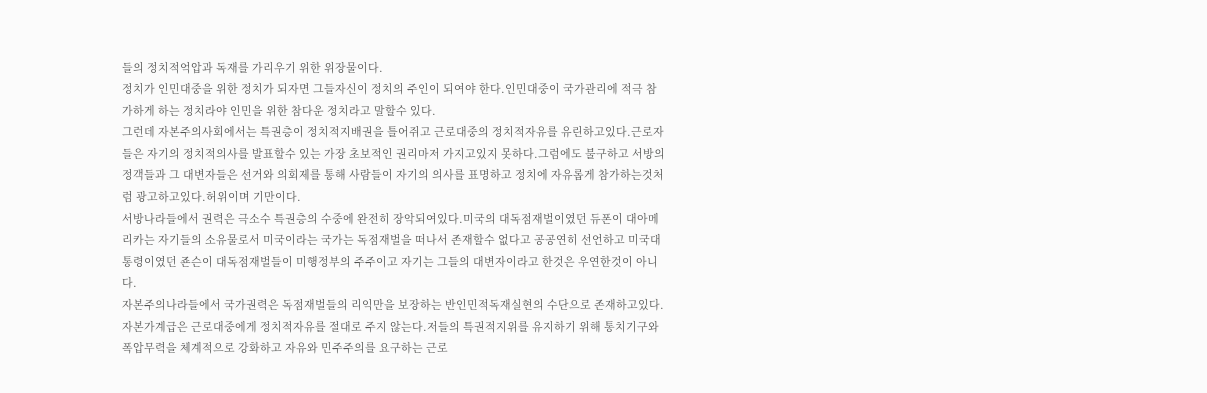들의 정치적억압과 독재를 가리우기 위한 위장물이다.
정치가 인민대중을 위한 정치가 되자면 그들자신이 정치의 주인이 되여야 한다.인민대중이 국가관리에 적극 참가하게 하는 정치라야 인민을 위한 참다운 정치라고 말할수 있다.
그런데 자본주의사회에서는 특권층이 정치적지배권을 틀어쥐고 근로대중의 정치적자유를 유린하고있다.근로자들은 자기의 정치적의사를 발표할수 있는 가장 초보적인 권리마저 가지고있지 못하다.그럼에도 불구하고 서방의 정객들과 그 대변자들은 선거와 의회제를 통해 사람들이 자기의 의사를 표명하고 정치에 자유롭게 참가하는것처럼 광고하고있다.허위이며 기만이다.
서방나라들에서 권력은 극소수 특권층의 수중에 완전히 장악되여있다.미국의 대독점재벌이였던 듀폰이 대아메리카는 자기들의 소유물로서 미국이라는 국가는 독점재벌을 떠나서 존재할수 없다고 공공연히 선언하고 미국대통령이였던 죤슨이 대독점재벌들이 미행정부의 주주이고 자기는 그들의 대변자이라고 한것은 우연한것이 아니다.
자본주의나라들에서 국가권력은 독점재벌들의 리익만을 보장하는 반인민적독재실현의 수단으로 존재하고있다.
자본가계급은 근로대중에게 정치적자유를 절대로 주지 않는다.저들의 특권적지위를 유지하기 위해 통치기구와 폭압무력을 체계적으로 강화하고 자유와 민주주의를 요구하는 근로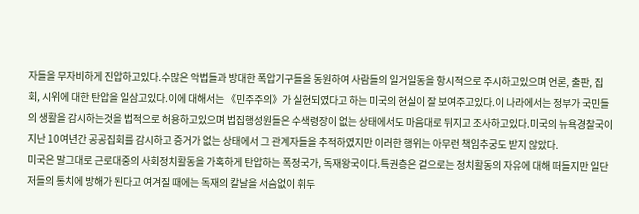자들을 무자비하게 진압하고있다.수많은 악법들과 방대한 폭압기구들을 동원하여 사람들의 일거일동을 항시적으로 주시하고있으며 언론, 출판, 집회, 시위에 대한 탄압을 일삼고있다.이에 대해서는 《민주주의》가 실현되였다고 하는 미국의 현실이 잘 보여주고있다.이 나라에서는 정부가 국민들의 생활을 감시하는것을 법적으로 허용하고있으며 법집행성원들은 수색령장이 없는 상태에서도 마음대로 뒤지고 조사하고있다.미국의 뉴욕경찰국이 지난 10여년간 공공집회를 감시하고 증거가 없는 상태에서 그 관계자들을 추적하였지만 이러한 행위는 아무런 책임추궁도 받지 않았다.
미국은 말그대로 근로대중의 사회정치활동을 가혹하게 탄압하는 폭정국가, 독재왕국이다.특권층은 겉으로는 정치활동의 자유에 대해 떠들지만 일단 저들의 통치에 방해가 된다고 여겨질 때에는 독재의 칼날을 서슴없이 휘두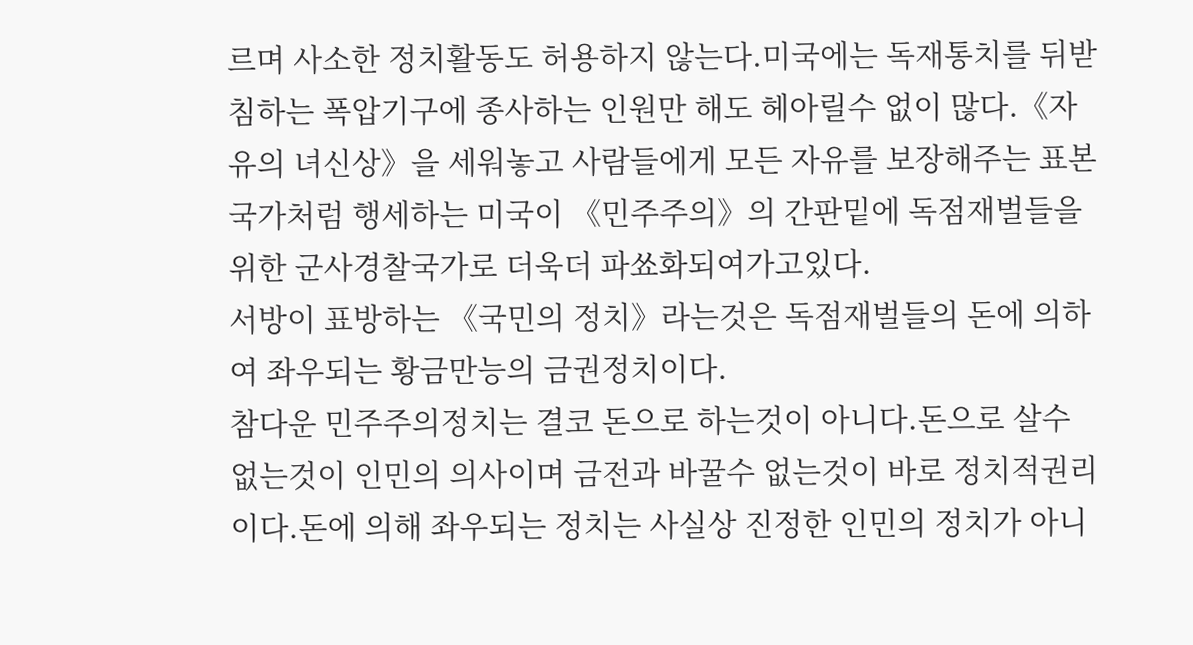르며 사소한 정치활동도 허용하지 않는다.미국에는 독재통치를 뒤받침하는 폭압기구에 종사하는 인원만 해도 헤아릴수 없이 많다.《자유의 녀신상》을 세워놓고 사람들에게 모든 자유를 보장해주는 표본국가처럼 행세하는 미국이 《민주주의》의 간판밑에 독점재벌들을 위한 군사경찰국가로 더욱더 파쑈화되여가고있다.
서방이 표방하는 《국민의 정치》라는것은 독점재벌들의 돈에 의하여 좌우되는 황금만능의 금권정치이다.
참다운 민주주의정치는 결코 돈으로 하는것이 아니다.돈으로 살수 없는것이 인민의 의사이며 금전과 바꿀수 없는것이 바로 정치적권리이다.돈에 의해 좌우되는 정치는 사실상 진정한 인민의 정치가 아니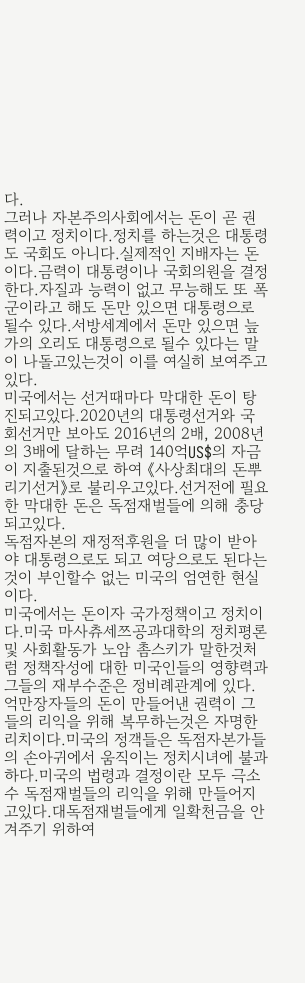다.
그러나 자본주의사회에서는 돈이 곧 권력이고 정치이다.정치를 하는것은 대통령도 국회도 아니다.실제적인 지배자는 돈이다.금력이 대통령이나 국회의원을 결정한다.자질과 능력이 없고 무능해도 또 폭군이라고 해도 돈만 있으면 대통령으로 될수 있다.서방세계에서 돈만 있으면 늪가의 오리도 대통령으로 될수 있다는 말이 나돌고있는것이 이를 여실히 보여주고있다.
미국에서는 선거때마다 막대한 돈이 탕진되고있다.2020년의 대통령선거와 국회선거만 보아도 2016년의 2배, 2008년의 3배에 달하는 무려 140억US$의 자금이 지출된것으로 하여 《사상최대의 돈뿌리기선거》로 불리우고있다.선거전에 필요한 막대한 돈은 독점재벌들에 의해 충당되고있다.
독점자본의 재정적후원을 더 많이 받아야 대통령으로도 되고 여당으로도 된다는것이 부인할수 없는 미국의 엄연한 현실이다.
미국에서는 돈이자 국가정책이고 정치이다.미국 마사츄세쯔공과대학의 정치평론 및 사회활동가 노암 촘스키가 말한것처럼 정책작성에 대한 미국인들의 영향력과 그들의 재부수준은 정비례관계에 있다.억만장자들의 돈이 만들어낸 권력이 그들의 리익을 위해 복무하는것은 자명한 리치이다.미국의 정객들은 독점자본가들의 손아귀에서 움직이는 정치시녀에 불과하다.미국의 법령과 결정이란 모두 극소수 독점재벌들의 리익을 위해 만들어지고있다.대독점재벌들에게 일확천금을 안겨주기 위하여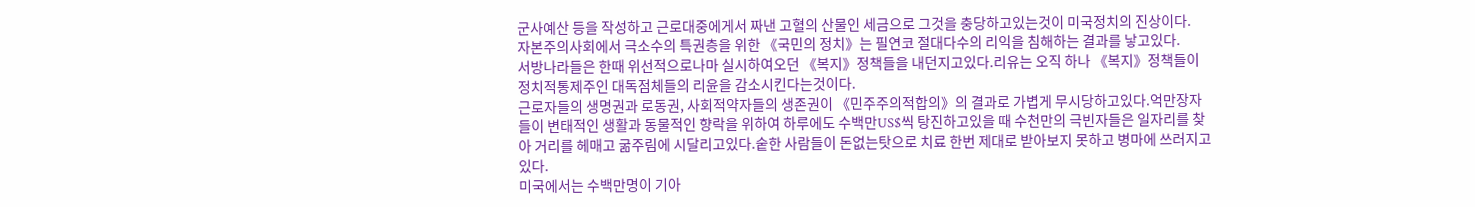군사예산 등을 작성하고 근로대중에게서 짜낸 고혈의 산물인 세금으로 그것을 충당하고있는것이 미국정치의 진상이다.
자본주의사회에서 극소수의 특권층을 위한 《국민의 정치》는 필연코 절대다수의 리익을 침해하는 결과를 낳고있다.
서방나라들은 한때 위선적으로나마 실시하여오던 《복지》정책들을 내던지고있다.리유는 오직 하나 《복지》정책들이 정치적통제주인 대독점체들의 리윤을 감소시킨다는것이다.
근로자들의 생명권과 로동권, 사회적약자들의 생존권이 《민주주의적합의》의 결과로 가볍게 무시당하고있다.억만장자들이 변태적인 생활과 동물적인 향락을 위하여 하루에도 수백만US$씩 탕진하고있을 때 수천만의 극빈자들은 일자리를 찾아 거리를 헤매고 굶주림에 시달리고있다.숱한 사람들이 돈없는탓으로 치료 한번 제대로 받아보지 못하고 병마에 쓰러지고있다.
미국에서는 수백만명이 기아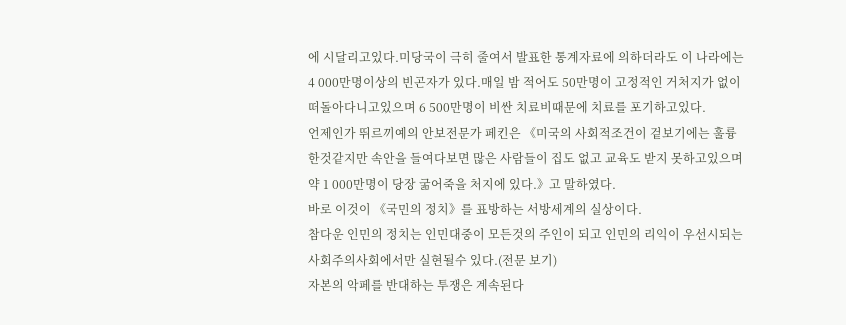에 시달리고있다.미당국이 극히 줄여서 발표한 통계자료에 의하더라도 이 나라에는 4 000만명이상의 빈곤자가 있다.매일 밤 적어도 50만명이 고정적인 거처지가 없이 떠돌아다니고있으며 6 500만명이 비싼 치료비때문에 치료를 포기하고있다.
언제인가 뛰르끼예의 안보전문가 페킨은 《미국의 사회적조건이 겉보기에는 훌륭한것같지만 속안을 들여다보면 많은 사람들이 집도 없고 교육도 받지 못하고있으며 약 1 000만명이 당장 굶어죽을 처지에 있다.》고 말하였다.
바로 이것이 《국민의 정치》를 표방하는 서방세계의 실상이다.
참다운 인민의 정치는 인민대중이 모든것의 주인이 되고 인민의 리익이 우선시되는 사회주의사회에서만 실현될수 있다.(전문 보기)
자본의 악페를 반대하는 투쟁은 계속된다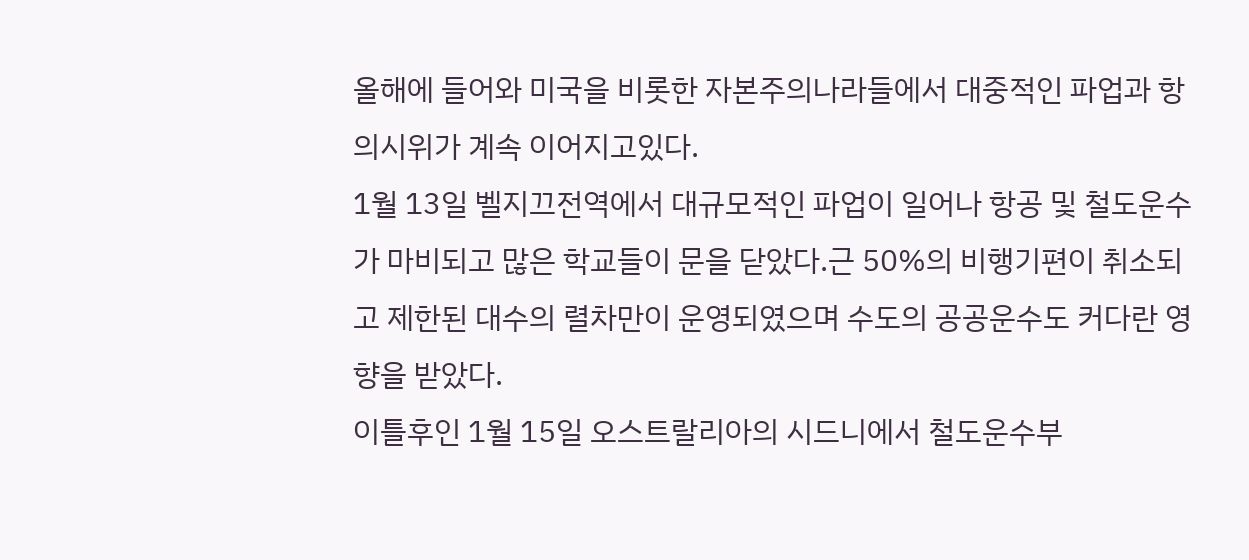올해에 들어와 미국을 비롯한 자본주의나라들에서 대중적인 파업과 항의시위가 계속 이어지고있다.
1월 13일 벨지끄전역에서 대규모적인 파업이 일어나 항공 및 철도운수가 마비되고 많은 학교들이 문을 닫았다.근 50%의 비행기편이 취소되고 제한된 대수의 렬차만이 운영되였으며 수도의 공공운수도 커다란 영향을 받았다.
이틀후인 1월 15일 오스트랄리아의 시드니에서 철도운수부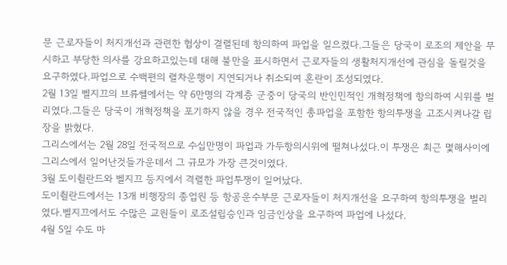문 근로자들이 처지개선과 관련한 협상이 결렬된데 항의하여 파업을 일으켰다.그들은 당국이 로조의 제안을 무시하고 부당한 의사를 강요하고있는데 대해 불만을 표시하면서 근로자들의 생활처지개선에 관심을 돌릴것을 요구하였다.파업으로 수백편의 렬차운행이 지연되거나 취소되여 혼란이 조성되였다.
2월 13일 벨지끄의 브류쎌에서는 약 6만명의 각계층 군중이 당국의 반인민적인 개혁정책에 항의하여 시위를 벌리였다.그들은 당국이 개혁정책을 포기하지 않을 경우 전국적인 총파업을 포함한 항의투쟁을 고조시켜나갈 립장을 밝혔다.
그리스에서는 2월 28일 전국적으로 수십만명이 파업과 가두항의시위에 떨쳐나섰다.이 투쟁은 최근 몇해사이에 그리스에서 일어난것들가운데서 그 규모가 가장 큰것이였다.
3월 도이췰란드와 벨지끄 등지에서 격렬한 파업투쟁이 일어났다.
도이췰란드에서는 13개 비행장의 종업원 등 항공운수부문 근로자들이 처지개선을 요구하여 항의투쟁을 벌리였다.벨지끄에서도 수많은 교원들이 로조설립승인과 임금인상을 요구하여 파업에 나섰다.
4월 5일 수도 마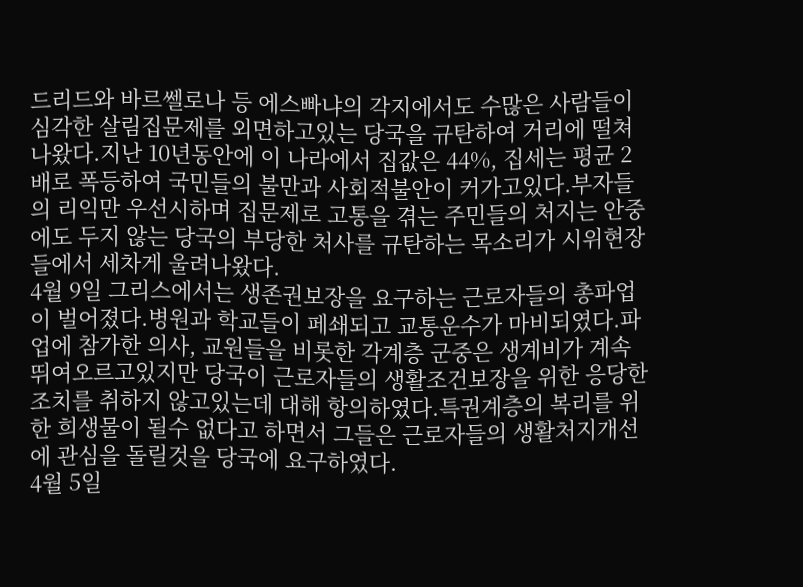드리드와 바르쎌로나 등 에스빠냐의 각지에서도 수많은 사람들이 심각한 살림집문제를 외면하고있는 당국을 규탄하여 거리에 떨쳐나왔다.지난 10년동안에 이 나라에서 집값은 44%, 집세는 평균 2배로 폭등하여 국민들의 불만과 사회적불안이 커가고있다.부자들의 리익만 우선시하며 집문제로 고통을 겪는 주민들의 처지는 안중에도 두지 않는 당국의 부당한 처사를 규탄하는 목소리가 시위현장들에서 세차게 울려나왔다.
4월 9일 그리스에서는 생존권보장을 요구하는 근로자들의 총파업이 벌어졌다.병원과 학교들이 페쇄되고 교통운수가 마비되였다.파업에 참가한 의사, 교원들을 비롯한 각계층 군중은 생계비가 계속 뛰여오르고있지만 당국이 근로자들의 생활조건보장을 위한 응당한 조치를 취하지 않고있는데 대해 항의하였다.특권계층의 복리를 위한 희생물이 될수 없다고 하면서 그들은 근로자들의 생활처지개선에 관심을 돌릴것을 당국에 요구하였다.
4월 5일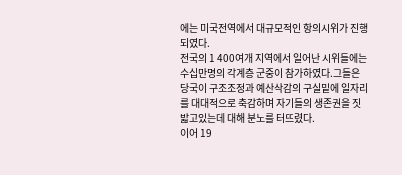에는 미국전역에서 대규모적인 항의시위가 진행되였다.
전국의 1 400여개 지역에서 일어난 시위들에는 수십만명의 각계층 군중이 참가하였다.그들은 당국이 구조조정과 예산삭감의 구실밑에 일자리를 대대적으로 축감하며 자기들의 생존권을 짓밟고있는데 대해 분노를 터뜨렸다.
이어 19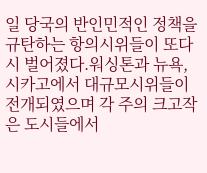일 당국의 반인민적인 정책을 규탄하는 항의시위들이 또다시 벌어졌다.워싱톤과 뉴욕, 시카고에서 대규모시위들이 전개되였으며 각 주의 크고작은 도시들에서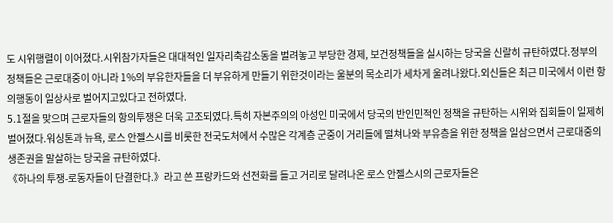도 시위행렬이 이어졌다.시위참가자들은 대대적인 일자리축감소동을 벌려놓고 부당한 경제, 보건정책들을 실시하는 당국을 신랄히 규탄하였다.정부의 정책들은 근로대중이 아니라 1%의 부유한자들을 더 부유하게 만들기 위한것이라는 울분의 목소리가 세차게 울려나왔다.외신들은 최근 미국에서 이런 항의행동이 일상사로 벌어지고있다고 전하였다.
5.1절을 맞으며 근로자들의 항의투쟁은 더욱 고조되였다.특히 자본주의의 아성인 미국에서 당국의 반인민적인 정책을 규탄하는 시위와 집회들이 일제히 벌어졌다.워싱톤과 뉴욕, 로스 안젤스시를 비롯한 전국도처에서 수많은 각계층 군중이 거리들에 떨쳐나와 부유층을 위한 정책을 일삼으면서 근로대중의 생존권을 말살하는 당국을 규탄하였다.
《하나의 투쟁-로동자들이 단결한다.》라고 쓴 프랑카드와 선전화를 들고 거리로 달려나온 로스 안젤스시의 근로자들은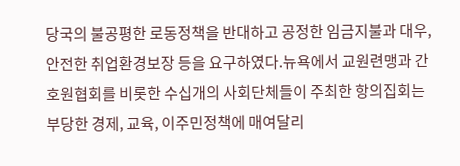당국의 불공평한 로동정책을 반대하고 공정한 임금지불과 대우, 안전한 취업환경보장 등을 요구하였다.뉴욕에서 교원련맹과 간호원협회를 비롯한 수십개의 사회단체들이 주최한 항의집회는 부당한 경제, 교육, 이주민정책에 매여달리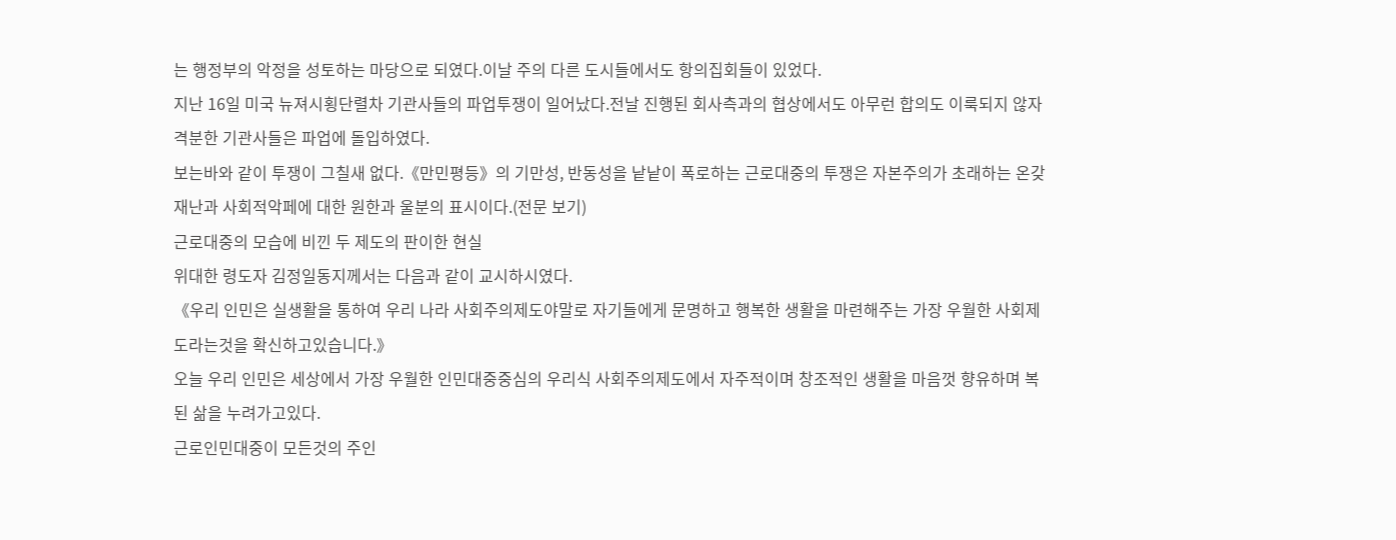는 행정부의 악정을 성토하는 마당으로 되였다.이날 주의 다른 도시들에서도 항의집회들이 있었다.
지난 16일 미국 뉴져시횡단렬차 기관사들의 파업투쟁이 일어났다.전날 진행된 회사측과의 협상에서도 아무런 합의도 이룩되지 않자 격분한 기관사들은 파업에 돌입하였다.
보는바와 같이 투쟁이 그칠새 없다.《만민평등》의 기만성, 반동성을 낱낱이 폭로하는 근로대중의 투쟁은 자본주의가 초래하는 온갖 재난과 사회적악페에 대한 원한과 울분의 표시이다.(전문 보기)
근로대중의 모습에 비낀 두 제도의 판이한 현실
위대한 령도자 김정일동지께서는 다음과 같이 교시하시였다.
《우리 인민은 실생활을 통하여 우리 나라 사회주의제도야말로 자기들에게 문명하고 행복한 생활을 마련해주는 가장 우월한 사회제도라는것을 확신하고있습니다.》
오늘 우리 인민은 세상에서 가장 우월한 인민대중중심의 우리식 사회주의제도에서 자주적이며 창조적인 생활을 마음껏 향유하며 복된 삶을 누려가고있다.
근로인민대중이 모든것의 주인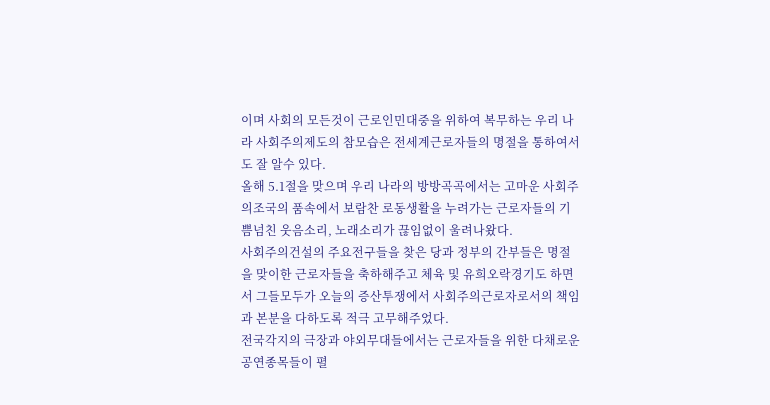이며 사회의 모든것이 근로인민대중을 위하여 복무하는 우리 나라 사회주의제도의 참모습은 전세계근로자들의 명절을 통하여서도 잘 알수 있다.
올해 5.1절을 맞으며 우리 나라의 방방곡곡에서는 고마운 사회주의조국의 품속에서 보람찬 로동생활을 누려가는 근로자들의 기쁨넘친 웃음소리, 노래소리가 끊임없이 울려나왔다.
사회주의건설의 주요전구들을 찾은 당과 정부의 간부들은 명절을 맞이한 근로자들을 축하해주고 체육 및 유희오락경기도 하면서 그들모두가 오늘의 증산투쟁에서 사회주의근로자로서의 책임과 본분을 다하도록 적극 고무해주었다.
전국각지의 극장과 야외무대들에서는 근로자들을 위한 다채로운 공연종목들이 펼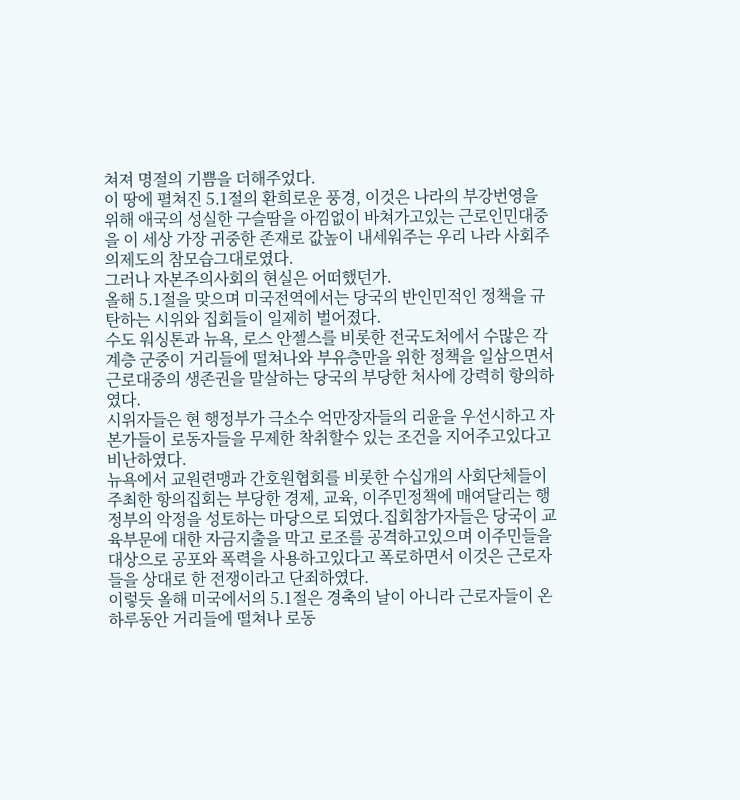쳐져 명절의 기쁨을 더해주었다.
이 땅에 펼쳐진 5.1절의 환희로운 풍경, 이것은 나라의 부강번영을 위해 애국의 성실한 구슬땀을 아낌없이 바쳐가고있는 근로인민대중을 이 세상 가장 귀중한 존재로 값높이 내세워주는 우리 나라 사회주의제도의 참모습그대로였다.
그러나 자본주의사회의 현실은 어떠했던가.
올해 5.1절을 맞으며 미국전역에서는 당국의 반인민적인 정책을 규탄하는 시위와 집회들이 일제히 벌어졌다.
수도 워싱톤과 뉴욕, 로스 안젤스를 비롯한 전국도처에서 수많은 각계층 군중이 거리들에 떨쳐나와 부유층만을 위한 정책을 일삼으면서 근로대중의 생존권을 말살하는 당국의 부당한 처사에 강력히 항의하였다.
시위자들은 현 행정부가 극소수 억만장자들의 리윤을 우선시하고 자본가들이 로동자들을 무제한 착취할수 있는 조건을 지어주고있다고 비난하였다.
뉴욕에서 교원련맹과 간호원협회를 비롯한 수십개의 사회단체들이 주최한 항의집회는 부당한 경제, 교육, 이주민정책에 매여달리는 행정부의 악정을 성토하는 마당으로 되였다.집회참가자들은 당국이 교육부문에 대한 자금지출을 막고 로조를 공격하고있으며 이주민들을 대상으로 공포와 폭력을 사용하고있다고 폭로하면서 이것은 근로자들을 상대로 한 전쟁이라고 단죄하였다.
이렇듯 올해 미국에서의 5.1절은 경축의 날이 아니라 근로자들이 온 하루동안 거리들에 떨쳐나 로동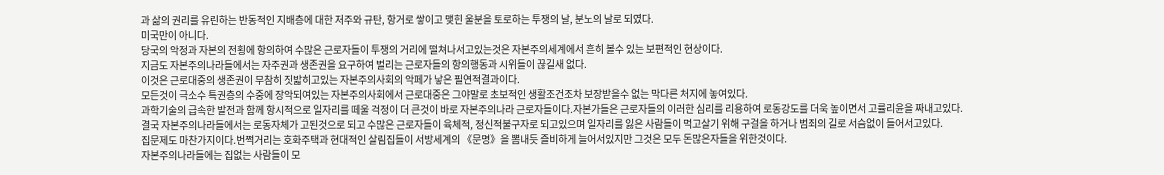과 삶의 권리를 유린하는 반동적인 지배층에 대한 저주와 규탄, 항거로 쌓이고 맺힌 울분을 토로하는 투쟁의 날, 분노의 날로 되였다.
미국만이 아니다.
당국의 악정과 자본의 전횡에 항의하여 수많은 근로자들이 투쟁의 거리에 떨쳐나서고있는것은 자본주의세계에서 흔히 볼수 있는 보편적인 현상이다.
지금도 자본주의나라들에서는 자주권과 생존권을 요구하여 벌리는 근로자들의 항의행동과 시위들이 끊길새 없다.
이것은 근로대중의 생존권이 무참히 짓밟히고있는 자본주의사회의 악페가 낳은 필연적결과이다.
모든것이 극소수 특권층의 수중에 장악되여있는 자본주의사회에서 근로대중은 그야말로 초보적인 생활조건조차 보장받을수 없는 막다른 처지에 놓여있다.
과학기술의 급속한 발전과 함께 항시적으로 일자리를 떼울 걱정이 더 큰것이 바로 자본주의나라 근로자들이다.자본가들은 근로자들의 이러한 심리를 리용하여 로동강도를 더욱 높이면서 고률리윤을 짜내고있다.
결국 자본주의나라들에서는 로동자체가 고된것으로 되고 수많은 근로자들이 육체적, 정신적불구자로 되고있으며 일자리를 잃은 사람들이 먹고살기 위해 구걸을 하거나 범죄의 길로 서슴없이 들어서고있다.
집문제도 마찬가지이다.번쩍거리는 호화주택과 현대적인 살림집들이 서방세계의 《문명》을 뽐내듯 즐비하게 늘어서있지만 그것은 모두 돈많은자들을 위한것이다.
자본주의나라들에는 집없는 사람들이 모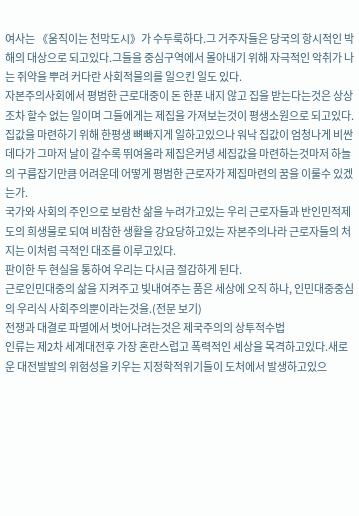여사는 《움직이는 천막도시》가 수두룩하다.그 거주자들은 당국의 항시적인 박해의 대상으로 되고있다.그들을 중심구역에서 몰아내기 위해 자극적인 악취가 나는 쥐약을 뿌려 커다란 사회적물의를 일으킨 일도 있다.
자본주의사회에서 평범한 근로대중이 돈 한푼 내지 않고 집을 받는다는것은 상상조차 할수 없는 일이며 그들에게는 제집을 가져보는것이 평생소원으로 되고있다.집값을 마련하기 위해 한평생 뼈빠지게 일하고있으나 워낙 집값이 엄청나게 비싼데다가 그마저 날이 갈수록 뛰여올라 제집은커녕 세집값을 마련하는것마저 하늘의 구름잡기만큼 어려운데 어떻게 평범한 근로자가 제집마련의 꿈을 이룰수 있겠는가.
국가와 사회의 주인으로 보람찬 삶을 누려가고있는 우리 근로자들과 반인민적제도의 희생물로 되여 비참한 생활을 강요당하고있는 자본주의나라 근로자들의 처지는 이처럼 극적인 대조를 이루고있다.
판이한 두 현실을 통하여 우리는 다시금 절감하게 된다.
근로인민대중의 삶을 지켜주고 빛내여주는 품은 세상에 오직 하나, 인민대중중심의 우리식 사회주의뿐이라는것을.(전문 보기)
전쟁과 대결로 파멸에서 벗어나려는것은 제국주의의 상투적수법
인류는 제2차 세계대전후 가장 혼란스럽고 폭력적인 세상을 목격하고있다.새로운 대전발발의 위험성을 키우는 지정학적위기들이 도처에서 발생하고있으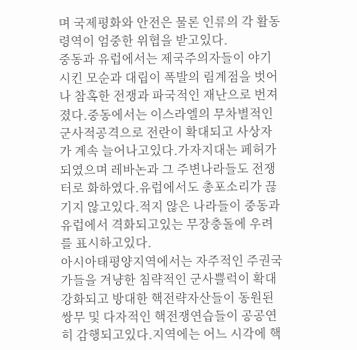며 국제평화와 안전은 물론 인류의 각 활동령역이 엄중한 위협을 받고있다.
중동과 유럽에서는 제국주의자들이 야기시킨 모순과 대립이 폭발의 림계점을 벗어나 참혹한 전쟁과 파국적인 재난으로 번져졌다.중동에서는 이스라엘의 무차별적인 군사적공격으로 전란이 확대되고 사상자가 계속 늘어나고있다.가자지대는 페허가 되였으며 레바논과 그 주변나라들도 전쟁터로 화하였다.유럽에서도 총포소리가 끊기지 않고있다.적지 않은 나라들이 중동과 유럽에서 격화되고있는 무장충돌에 우려를 표시하고있다.
아시아태평양지역에서는 자주적인 주권국가들을 겨냥한 침략적인 군사쁠럭이 확대강화되고 방대한 핵전략자산들이 동원된 쌍무 및 다자적인 핵전쟁연습들이 공공연히 감행되고있다.지역에는 어느 시각에 핵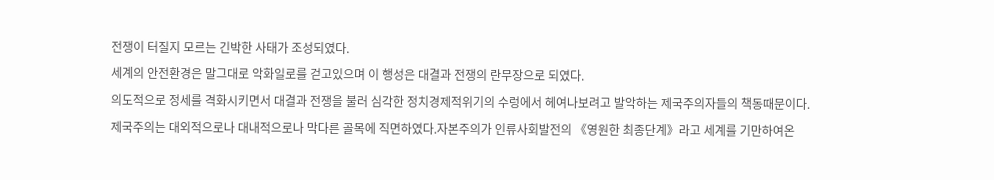전쟁이 터질지 모르는 긴박한 사태가 조성되였다.
세계의 안전환경은 말그대로 악화일로를 걷고있으며 이 행성은 대결과 전쟁의 란무장으로 되였다.
의도적으로 정세를 격화시키면서 대결과 전쟁을 불러 심각한 정치경제적위기의 수렁에서 헤여나보려고 발악하는 제국주의자들의 책동때문이다.
제국주의는 대외적으로나 대내적으로나 막다른 골목에 직면하였다.자본주의가 인류사회발전의 《영원한 최종단계》라고 세계를 기만하여온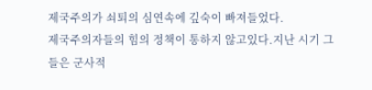제국주의가 쇠퇴의 심연속에 깊숙이 빠져들었다.
제국주의자들의 힘의 정책이 통하지 않고있다.지난 시기 그들은 군사적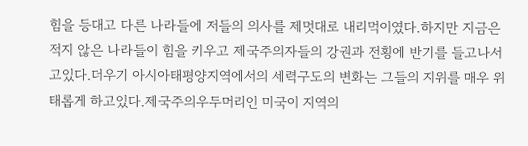힘을 등대고 다른 나라들에 저들의 의사를 제멋대로 내리먹이였다.하지만 지금은 적지 않은 나라들이 힘을 키우고 제국주의자들의 강권과 전횡에 반기를 들고나서고있다.더우기 아시아태평양지역에서의 세력구도의 변화는 그들의 지위를 매우 위태롭게 하고있다.제국주의우두머리인 미국이 지역의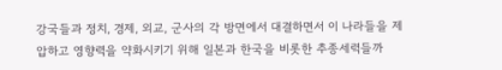강국들과 정치, 경제, 외교, 군사의 각 방면에서 대결하면서 이 나라들을 제압하고 영향력을 약화시키기 위해 일본과 한국을 비롯한 추종세력들까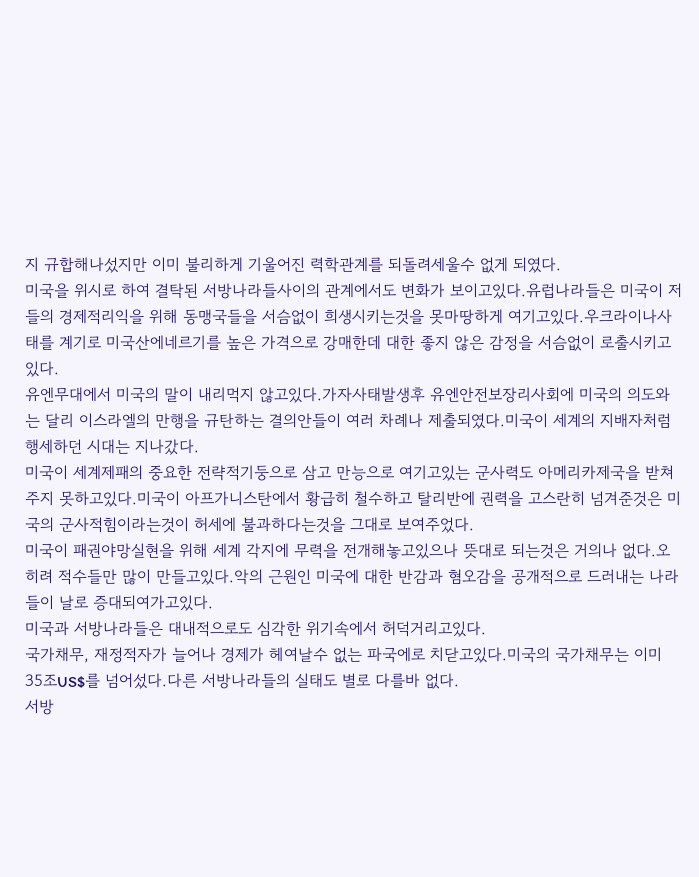지 규합해나섰지만 이미 불리하게 기울어진 력학관계를 되돌려세울수 없게 되였다.
미국을 위시로 하여 결탁된 서방나라들사이의 관계에서도 변화가 보이고있다.유럽나라들은 미국이 저들의 경제적리익을 위해 동맹국들을 서슴없이 희생시키는것을 못마땅하게 여기고있다.우크라이나사태를 계기로 미국산에네르기를 높은 가격으로 강매한데 대한 좋지 않은 감정을 서슴없이 로출시키고있다.
유엔무대에서 미국의 말이 내리먹지 않고있다.가자사태발생후 유엔안전보장리사회에 미국의 의도와는 달리 이스라엘의 만행을 규탄하는 결의안들이 여러 차례나 제출되였다.미국이 세계의 지배자처럼 행세하던 시대는 지나갔다.
미국이 세계제패의 중요한 전략적기둥으로 삼고 만능으로 여기고있는 군사력도 아메리카제국을 받쳐주지 못하고있다.미국이 아프가니스탄에서 황급히 철수하고 탈리반에 권력을 고스란히 넘겨준것은 미국의 군사적힘이라는것이 허세에 불과하다는것을 그대로 보여주었다.
미국이 패권야망실현을 위해 세계 각지에 무력을 전개해놓고있으나 뜻대로 되는것은 거의나 없다.오히려 적수들만 많이 만들고있다.악의 근원인 미국에 대한 반감과 혐오감을 공개적으로 드러내는 나라들이 날로 증대되여가고있다.
미국과 서방나라들은 대내적으로도 심각한 위기속에서 허덕거리고있다.
국가채무, 재정적자가 늘어나 경제가 헤여날수 없는 파국에로 치닫고있다.미국의 국가채무는 이미 35조US$를 넘어섰다.다른 서방나라들의 실태도 별로 다를바 없다.
서방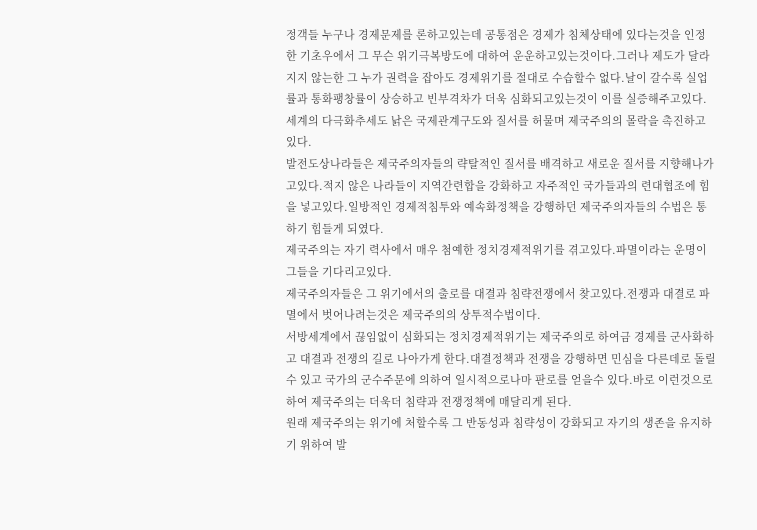정객들 누구나 경제문제를 론하고있는데 공통점은 경제가 침체상태에 있다는것을 인정한 기초우에서 그 무슨 위기극복방도에 대하여 운운하고있는것이다.그러나 제도가 달라지지 않는한 그 누가 권력을 잡아도 경제위기를 절대로 수습할수 없다.날이 갈수록 실업률과 통화팽창률이 상승하고 빈부격차가 더욱 심화되고있는것이 이를 실증해주고있다.
세계의 다극화추세도 낡은 국제관계구도와 질서를 허물며 제국주의의 몰락을 촉진하고있다.
발전도상나라들은 제국주의자들의 략탈적인 질서를 배격하고 새로운 질서를 지향해나가고있다.적지 않은 나라들이 지역간련합을 강화하고 자주적인 국가들과의 련대협조에 힘을 넣고있다.일방적인 경제적침투와 예속화정책을 강행하던 제국주의자들의 수법은 통하기 힘들게 되였다.
제국주의는 자기 력사에서 매우 첨예한 정치경제적위기를 겪고있다.파멸이라는 운명이 그들을 기다리고있다.
제국주의자들은 그 위기에서의 출로를 대결과 침략전쟁에서 찾고있다.전쟁과 대결로 파멸에서 벗어나려는것은 제국주의의 상투적수법이다.
서방세계에서 끊임없이 심화되는 정치경제적위기는 제국주의로 하여금 경제를 군사화하고 대결과 전쟁의 길로 나아가게 한다.대결정책과 전쟁을 강행하면 민심을 다른데로 돌릴수 있고 국가의 군수주문에 의하여 일시적으로나마 판로를 얻을수 있다.바로 이런것으로 하여 제국주의는 더욱더 침략과 전쟁정책에 매달리게 된다.
원래 제국주의는 위기에 처할수록 그 반동성과 침략성이 강화되고 자기의 생존을 유지하기 위하여 발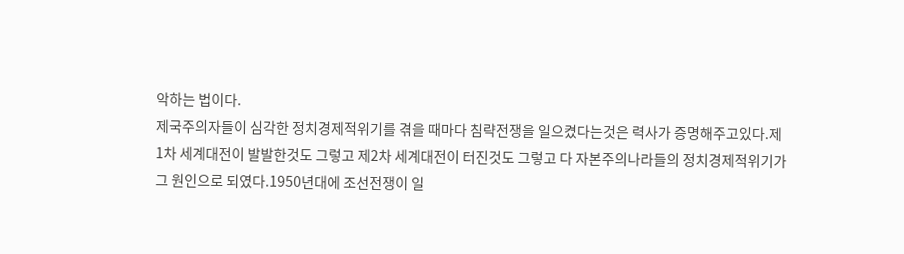악하는 법이다.
제국주의자들이 심각한 정치경제적위기를 겪을 때마다 침략전쟁을 일으켰다는것은 력사가 증명해주고있다.제1차 세계대전이 발발한것도 그렇고 제2차 세계대전이 터진것도 그렇고 다 자본주의나라들의 정치경제적위기가 그 원인으로 되였다.1950년대에 조선전쟁이 일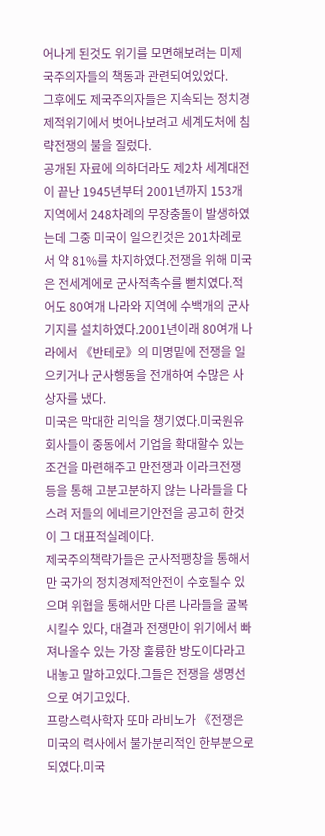어나게 된것도 위기를 모면해보려는 미제국주의자들의 책동과 관련되여있었다.
그후에도 제국주의자들은 지속되는 정치경제적위기에서 벗어나보려고 세계도처에 침략전쟁의 불을 질렀다.
공개된 자료에 의하더라도 제2차 세계대전이 끝난 1945년부터 2001년까지 153개 지역에서 248차례의 무장충돌이 발생하였는데 그중 미국이 일으킨것은 201차례로서 약 81%를 차지하였다.전쟁을 위해 미국은 전세계에로 군사적촉수를 뻗치였다.적어도 80여개 나라와 지역에 수백개의 군사기지를 설치하였다.2001년이래 80여개 나라에서 《반테로》의 미명밑에 전쟁을 일으키거나 군사행동을 전개하여 수많은 사상자를 냈다.
미국은 막대한 리익을 챙기였다.미국원유회사들이 중동에서 기업을 확대할수 있는 조건을 마련해주고 만전쟁과 이라크전쟁 등을 통해 고분고분하지 않는 나라들을 다스려 저들의 에네르기안전을 공고히 한것이 그 대표적실례이다.
제국주의책략가들은 군사적팽창을 통해서만 국가의 정치경제적안전이 수호될수 있으며 위협을 통해서만 다른 나라들을 굴복시킬수 있다, 대결과 전쟁만이 위기에서 빠져나올수 있는 가장 훌륭한 방도이다라고 내놓고 말하고있다.그들은 전쟁을 생명선으로 여기고있다.
프랑스력사학자 또마 라비노가 《전쟁은 미국의 력사에서 불가분리적인 한부분으로 되였다.미국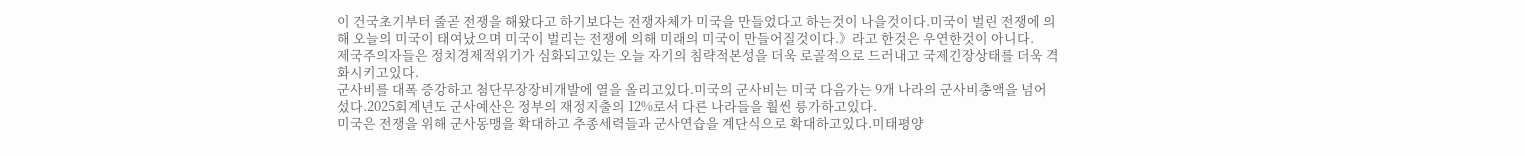이 건국초기부터 줄곧 전쟁을 해왔다고 하기보다는 전쟁자체가 미국을 만들었다고 하는것이 나을것이다.미국이 벌린 전쟁에 의해 오늘의 미국이 태여났으며 미국이 벌리는 전쟁에 의해 미래의 미국이 만들어질것이다.》라고 한것은 우연한것이 아니다.
제국주의자들은 정치경제적위기가 심화되고있는 오늘 자기의 침략적본성을 더욱 로골적으로 드러내고 국제긴장상태를 더욱 격화시키고있다.
군사비를 대폭 증강하고 첨단무장장비개발에 열을 올리고있다.미국의 군사비는 미국 다음가는 9개 나라의 군사비총액을 넘어섰다.2025회계년도 군사예산은 정부의 재정지출의 12%로서 다른 나라들을 훨씬 릉가하고있다.
미국은 전쟁을 위해 군사동맹을 확대하고 추종세력들과 군사연습을 계단식으로 확대하고있다.미태평양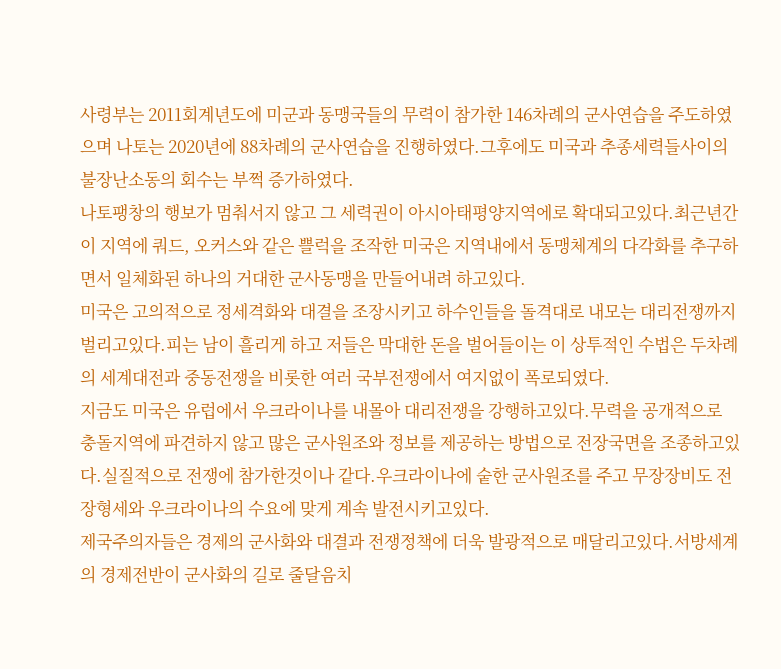사령부는 2011회계년도에 미군과 동맹국들의 무력이 참가한 146차례의 군사연습을 주도하였으며 나토는 2020년에 88차례의 군사연습을 진행하였다.그후에도 미국과 추종세력들사이의 불장난소동의 회수는 부쩍 증가하였다.
나토팽창의 행보가 멈춰서지 않고 그 세력권이 아시아태평양지역에로 확대되고있다.최근년간 이 지역에 쿼드, 오커스와 같은 쁠럭을 조작한 미국은 지역내에서 동맹체계의 다각화를 추구하면서 일체화된 하나의 거대한 군사동맹을 만들어내려 하고있다.
미국은 고의적으로 정세격화와 대결을 조장시키고 하수인들을 돌격대로 내모는 대리전쟁까지 벌리고있다.피는 남이 흘리게 하고 저들은 막대한 돈을 벌어들이는 이 상투적인 수법은 두차례의 세계대전과 중동전쟁을 비롯한 여러 국부전쟁에서 여지없이 폭로되였다.
지금도 미국은 유럽에서 우크라이나를 내몰아 대리전쟁을 강행하고있다.무력을 공개적으로 충돌지역에 파견하지 않고 많은 군사원조와 정보를 제공하는 방법으로 전장국면을 조종하고있다.실질적으로 전쟁에 참가한것이나 같다.우크라이나에 숱한 군사원조를 주고 무장장비도 전장형세와 우크라이나의 수요에 맞게 계속 발전시키고있다.
제국주의자들은 경제의 군사화와 대결과 전쟁정책에 더욱 발광적으로 매달리고있다.서방세계의 경제전반이 군사화의 길로 줄달음치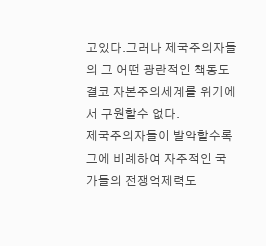고있다.그러나 제국주의자들의 그 어떤 광란적인 책동도 결코 자본주의세계를 위기에서 구원할수 없다.
제국주의자들이 발악할수록 그에 비례하여 자주적인 국가들의 전쟁억제력도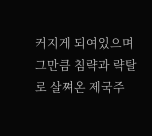커지게 되여있으며 그만큼 침략과 략탈로 살쪄온 제국주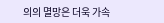의의 멸망은 더욱 가속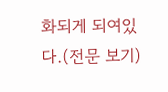화되게 되여있다.(전문 보기)